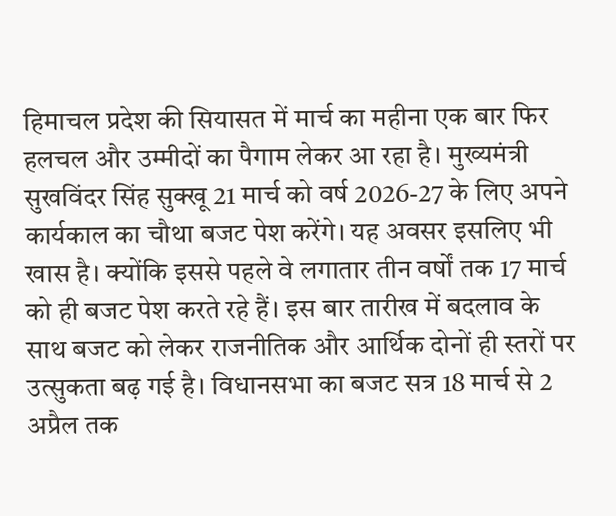हिमाचल प्रदेश की सियासत में मार्च का महीना एक बार फिर हलचल और उम्मीदों का पैगाम लेकर आ रहा है। मुख्यमंत्री सुखविंदर सिंह सुक्खू 21 मार्च को वर्ष 2026-27 के लिए अपने कार्यकाल का चौथा बजट पेश करेंगे। यह अवसर इसलिए भी खास है। क्योंकि इससे पहले वे लगातार तीन वर्षों तक 17 मार्च को ही बजट पेश करते रहे हैं। इस बार तारीख में बदलाव के साथ बजट को लेकर राजनीतिक और आर्थिक दोनों ही स्तरों पर उत्सुकता बढ़ गई है। विधानसभा का बजट सत्र 18 मार्च से 2 अप्रैल तक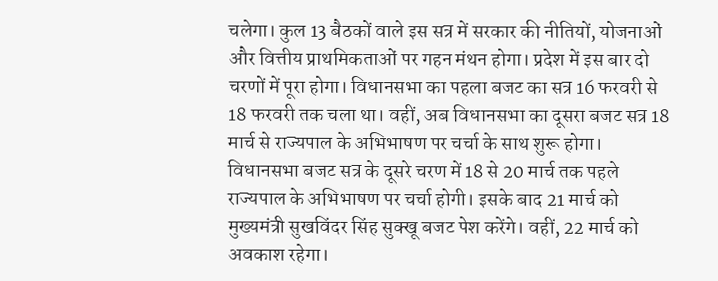चलेगा। कुल 13 बैठकों वाले इस सत्र में सरकार की नीतियों, योजनाओं और वित्तीय प्राथमिकताओं पर गहन मंथन होगा। प्रदेश में इस बार दो चरणों में पूरा होगा। विधानसभा का पहला बजट का सत्र 16 फरवरी से 18 फरवरी तक चला था। वहीं, अब विधानसभा का दूसरा बजट सत्र 18 मार्च से राज्यपाल के अभिभाषण पर चर्चा के साथ शुरू होगा। विधानसभा बजट सत्र के दूसरे चरण में 18 से 20 मार्च तक पहले राज्यपाल के अभिभाषण पर चर्चा होगी। इसके बाद 21 मार्च को मुख्यमंत्री सुखविंदर सिंह सुक्खू बजट पेश करेंगे। वहीं, 22 मार्च को अवकाश रहेगा।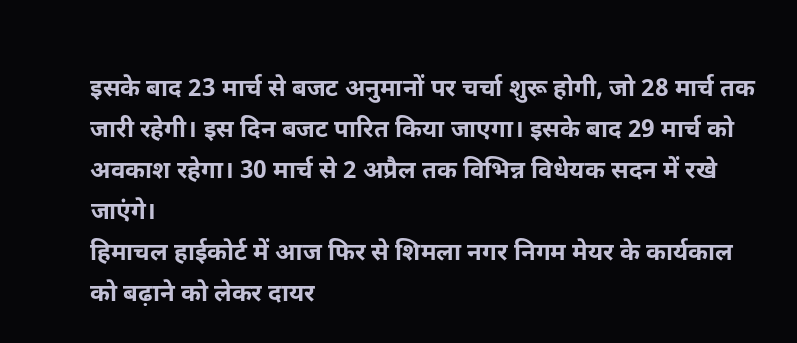इसके बाद 23 मार्च से बजट अनुमानों पर चर्चा शुरू होगी, जो 28 मार्च तक जारी रहेगी। इस दिन बजट पारित किया जाएगा। इसके बाद 29 मार्च को अवकाश रहेगा। 30 मार्च से 2 अप्रैल तक विभिन्न विधेयक सदन में रखे जाएंगे।
हिमाचल हाईकोर्ट में आज फिर से शिमला नगर निगम मेयर के कार्यकाल को बढ़ाने को लेकर दायर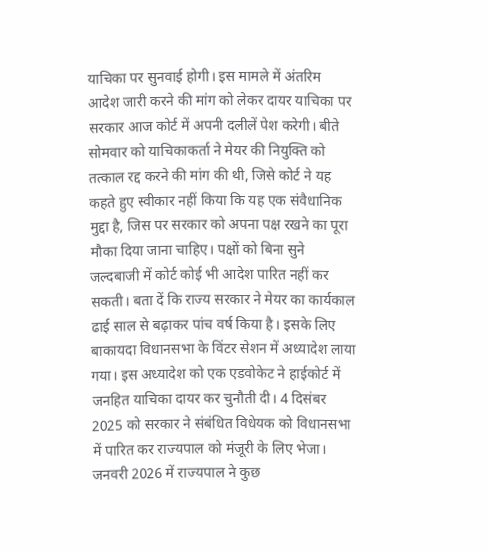याचिका पर सुनवाई होगी। इस मामले में अंतरिम आदेश जारी करने की मांग को लेकर दायर याचिका पर सरकार आज कोर्ट में अपनी दलीलें पेश करेगी। बीते सोमवार को याचिकाकर्ता ने मेयर की नियुक्ति को तत्काल रद्द करने की मांग की थी, जिसे कोर्ट ने यह कहते हुए स्वीकार नहीं किया कि यह एक संवैधानिक मुद्दा है, जिस पर सरकार को अपना पक्ष रखने का पूरा मौका दिया जाना चाहिए। पक्षों को बिना सुने जल्दबाजी में कोर्ट कोई भी आदेश पारित नहीं कर सकती। बता दें कि राज्य सरकार ने मेयर का कार्यकाल ढाई साल से बढ़ाकर पांच वर्ष किया है। इसके लिए बाकायदा विधानसभा के विंटर सेशन में अध्यादेश लाया गया। इस अध्यादेश को एक एडवोकेट ने हाईकोर्ट में जनहित याचिका दायर कर चुनौती दी। 4 दिसंबर 2025 को सरकार ने संबंधित विधेयक को विधानसभा में पारित कर राज्यपाल को मंजूरी के लिए भेजा। जनवरी 2026 में राज्यपाल ने कुछ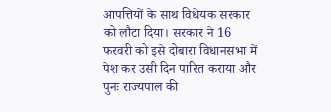आपत्तियों के साथ विधेयक सरकार को लौटा दिया। सरकार ने 16 फरवरी को इसे दोबारा विधानसभा में पेश कर उसी दिन पारित कराया और पुनः राज्यपाल की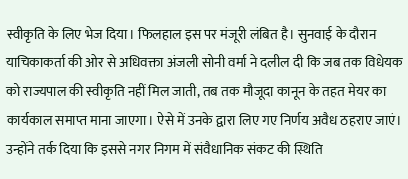स्वीकृति के लिए भेज दिया। फिलहाल इस पर मंजूरी लंबित है। सुनवाई के दौरान याचिकाकर्ता की ओर से अधिवक्ता अंजली सोनी वर्मा ने दलील दी कि जब तक विधेयक को राज्यपाल की स्वीकृति नहीं मिल जाती, तब तक मौजूदा कानून के तहत मेयर का कार्यकाल समाप्त माना जाएगा। ऐसे में उनके द्वारा लिए गए निर्णय अवैध ठहराए जाएं। उन्होंने तर्क दिया कि इससे नगर निगम में संवैधानिक संकट की स्थिति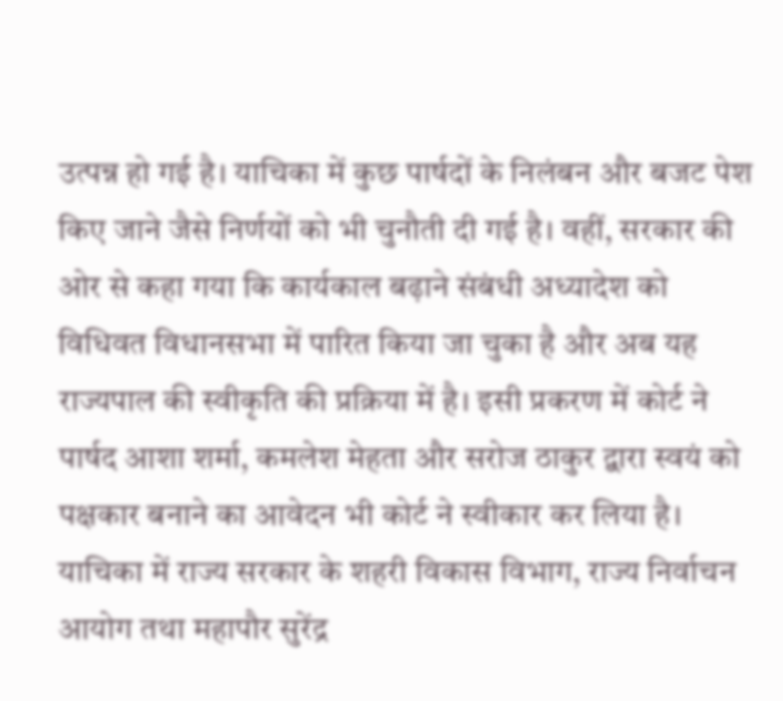उत्पन्न हो गई है। याचिका में कुछ पार्षदों के निलंबन और बजट पेश किए जाने जैसे निर्णयों को भी चुनौती दी गई है। वहीं, सरकार की ओर से कहा गया कि कार्यकाल बढ़ाने संबंधी अध्यादेश को विधिवत विधानसभा में पारित किया जा चुका है और अब यह राज्यपाल की स्वीकृति की प्रक्रिया में है। इसी प्रकरण में कोर्ट ने पार्षद आशा शर्मा, कमलेश मेहता और सरोज ठाकुर द्वारा स्वयं को पक्षकार बनाने का आवेदन भी कोर्ट ने स्वीकार कर लिया है। याचिका में राज्य सरकार के शहरी विकास विभाग, राज्य निर्वाचन आयोग तथा महापौर सुरेंद्र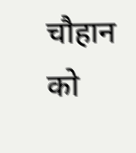चौहान को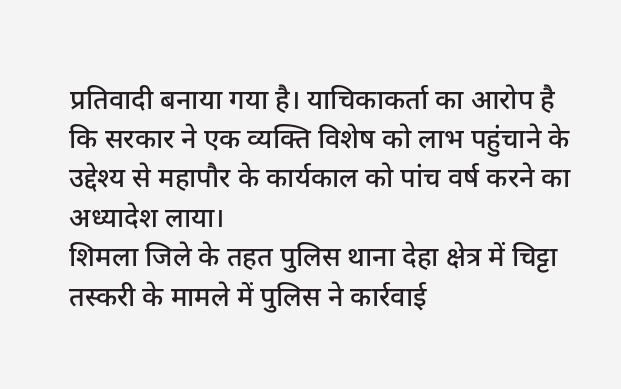प्रतिवादी बनाया गया है। याचिकाकर्ता का आरोप है कि सरकार ने एक व्यक्ति विशेष को लाभ पहुंचाने के उद्देश्य से महापौर के कार्यकाल को पांच वर्ष करने का अध्यादेश लाया।
शिमला जिले के तहत पुलिस थाना देहा क्षेत्र में चिट्टा तस्करी के मामले में पुलिस ने कार्रवाई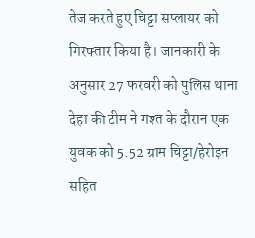तेज करते हुए चिट्टा सप्लायर को गिरफ्तार किया है। जानकारी के अनुसार 27 फरवरी को पुलिस थाना देहा की टीम ने गश्त के दौरान एक युवक को 5.52 ग्राम चिट्टा/हेरोइन सहित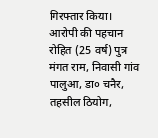गिरफ्तार किया। आरोपी की पहचान रोहित (25 वर्ष) पुत्र मंगत राम, निवासी गांव पालुआ, डा० चनैर, तहसील ठियोग,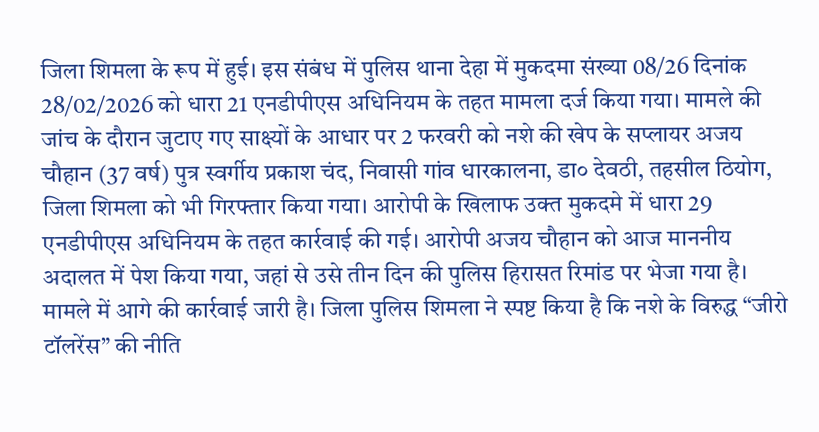जिला शिमला के रूप में हुई। इस संबंध में पुलिस थाना देहा में मुकदमा संख्या 08/26 दिनांक 28/02/2026 को धारा 21 एनडीपीएस अधिनियम के तहत मामला दर्ज किया गया। मामले की जांच के दौरान जुटाए गए साक्ष्यों के आधार पर 2 फरवरी को नशे की खेप के सप्लायर अजय चौहान (37 वर्ष) पुत्र स्वर्गीय प्रकाश चंद, निवासी गांव धारकालना, डा० देवठी, तहसील ठियोग, जिला शिमला को भी गिरफ्तार किया गया। आरोपी के खिलाफ उक्त मुकदमे में धारा 29 एनडीपीएस अधिनियम के तहत कार्रवाई की गई। आरोपी अजय चौहान को आज माननीय अदालत में पेश किया गया, जहां से उसे तीन दिन की पुलिस हिरासत रिमांड पर भेजा गया है। मामले में आगे की कार्रवाई जारी है। जिला पुलिस शिमला ने स्पष्ट किया है कि नशे के विरुद्ध “जीरो टॉलरेंस” की नीति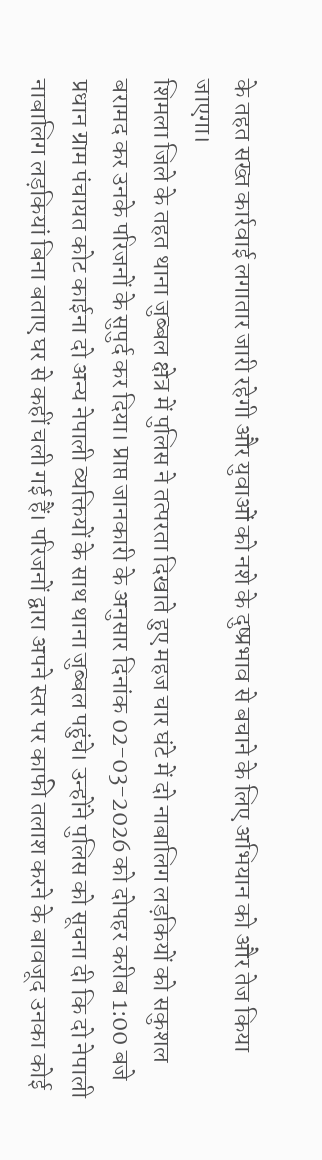के तहत सख्त कार्रवाई लगातार जारी रहेगी और युवाओं को नशे के दुष्प्रभाव से बचाने के लिए अभियान को और तेज किया जाएगा।
शिमला जिले के तहत थाना जुब्बल क्षेत्र में पुलिस ने तत्परता दिखाते हुए महज चार घंटे में दो नाबालिग लड़कियों को सकुशल बरामद कर उनके परिजनों के सुपुर्द कर दिया। प्राप्त जानकारी के अनुसार दिनांक 02-03-2026 को दोपहर करीब 1:00 बजे प्रधान ग्राम पंचायत कोट काईना दो अन्य नेपाली व्यक्तियों के साथ थाना जुब्बल पहुंचे। उन्होंने पुलिस को सूचना दी कि दो नेपाली नाबालिग लड़कियां बिना बताए घर से कहीं चली गई हैं। परिजनों द्वारा अपने स्तर पर काफी तलाश करने के बावजूद उनका कोई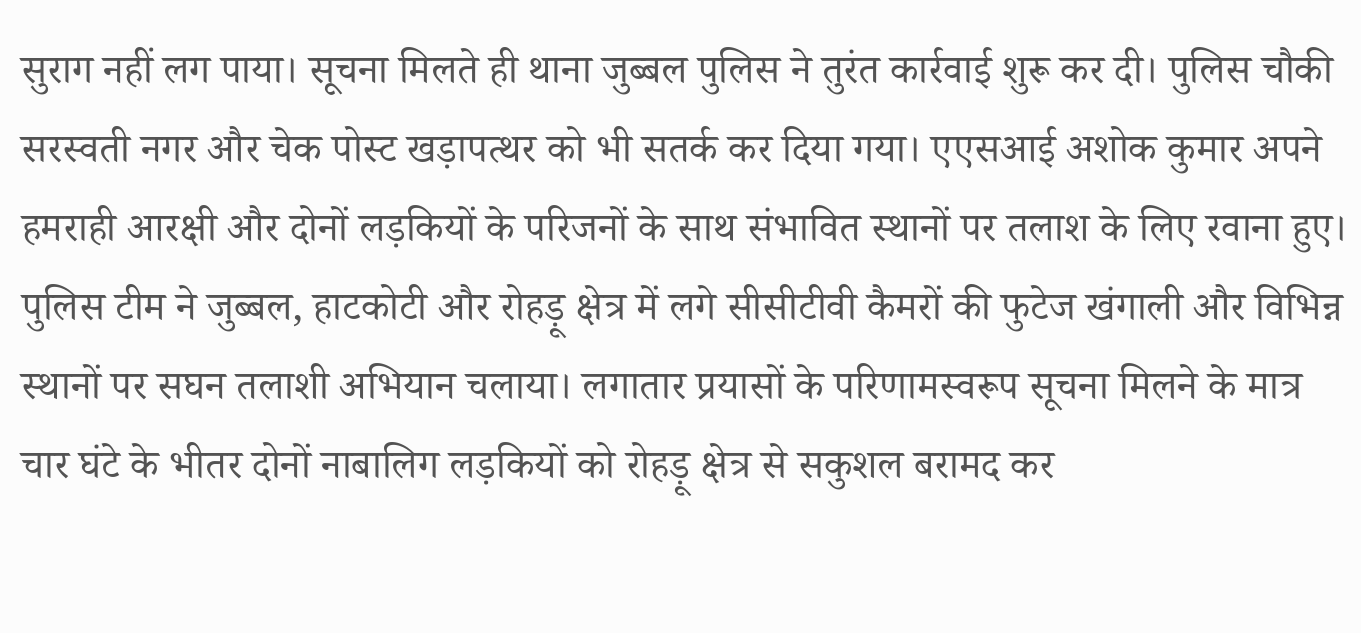सुराग नहीं लग पाया। सूचना मिलते ही थाना जुब्बल पुलिस ने तुरंत कार्रवाई शुरू कर दी। पुलिस चौकी सरस्वती नगर और चेक पोस्ट खड़ापत्थर को भी सतर्क कर दिया गया। एएसआई अशोक कुमार अपने हमराही आरक्षी और दोनों लड़कियों के परिजनों के साथ संभावित स्थानों पर तलाश के लिए रवाना हुए। पुलिस टीम ने जुब्बल, हाटकोटी और रोहड़ू क्षेत्र में लगे सीसीटीवी कैमरों की फुटेज खंगाली और विभिन्न स्थानों पर सघन तलाशी अभियान चलाया। लगातार प्रयासों के परिणामस्वरूप सूचना मिलने के मात्र चार घंटे के भीतर दोनों नाबालिग लड़कियों को रोहड़ू क्षेत्र से सकुशल बरामद कर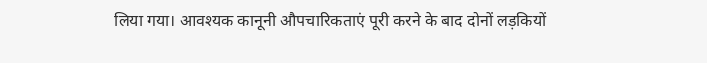लिया गया। आवश्यक कानूनी औपचारिकताएं पूरी करने के बाद दोनों लड़कियों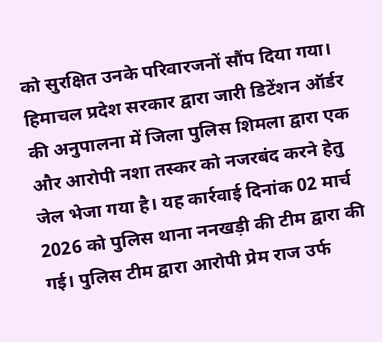को सुरक्षित उनके परिवारजनों सौंप दिया गया।
हिमाचल प्रदेश सरकार द्वारा जारी डिटेंशन ऑर्डर की अनुपालना में जिला पुलिस शिमला द्वारा एक और आरोपी नशा तस्कर को नजरबंद करने हेतु जेल भेजा गया है। यह कार्रवाई दिनांक 02 मार्च 2026 को पुलिस थाना ननखड़ी की टीम द्वारा की गई। पुलिस टीम द्वारा आरोपी प्रेम राज उर्फ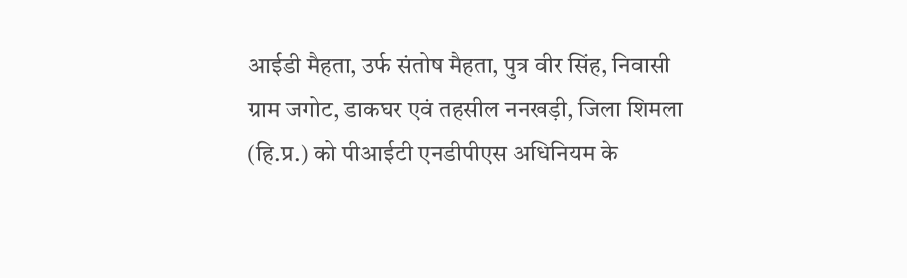आईडी मैहता, उर्फ संतोष मैहता, पुत्र वीर सिंह, निवासी ग्राम जगोट, डाकघर एवं तहसील ननखड़ी, जिला शिमला (हि.प्र.) को पीआईटी एनडीपीएस अधिनियम के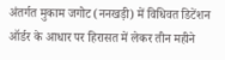अंतर्गत मुकाम जगोट (ननखड़ी) में विधिवत डिटेंशन ऑर्डर के आधार पर हिरासत में लेकर तीन महीने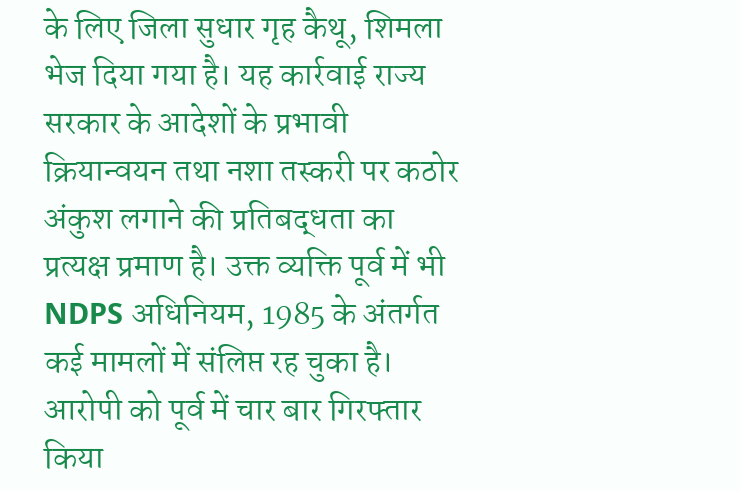के लिए जिला सुधार गृह कैथू, शिमला भेज दिया गया है। यह कार्रवाई राज्य सरकार के आदेशों के प्रभावी क्रियान्वयन तथा नशा तस्करी पर कठोर अंकुश लगाने की प्रतिबद्धता का प्रत्यक्ष प्रमाण है। उक्त व्यक्ति पूर्व में भी NDPS अधिनियम, 1985 के अंतर्गत कई मामलों में संलिप्त रह चुका है। आरोपी को पूर्व में चार बार गिरफ्तार किया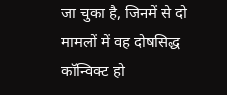जा चुका है, जिनमें से दो मामलों में वह दोषसिद्ध कॉन्विक्ट हो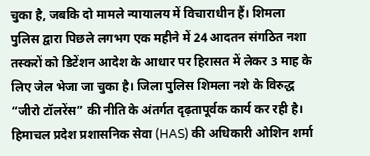चुका है, जबकि दो मामले न्यायालय में विचाराधीन हैं। शिमला पुलिस द्वारा पिछले लगभग एक महीने में 24 आदतन संगठित नशा तस्करों को डिटेंशन आदेश के आधार पर हिरासत में लेकर 3 माह के लिए जेल भेजा जा चुका है। जिला पुलिस शिमला नशे के विरुद्ध “जीरो टॉलरेंस” की नीति के अंतर्गत दृढ़तापूर्वक कार्य कर रही है।
हिमाचल प्रदेश प्रशासनिक सेवा (HAS) की अधिकारी ओशिन शर्मा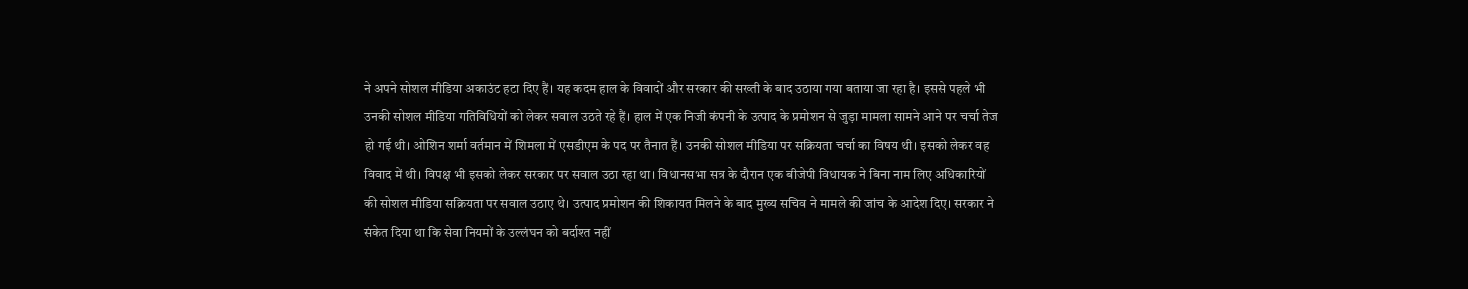ने अपने सोशल मीडिया अकाउंट हटा दिए हैं। यह कदम हाल के विवादों और सरकार की सख्ती के बाद उठाया गया बताया जा रहा है। इससे पहले भी उनकी सोशल मीडिया गतिविधियों को लेकर सवाल उठते रहे हैं। हाल में एक निजी कंपनी के उत्पाद के प्रमोशन से जुड़ा मामला सामने आने पर चर्चा तेज हो गई थी। ओशिन शर्मा वर्तमान में शिमला में एसडीएम के पद पर तैनात हैं। उनकी सोशल मीडिया पर सक्रियता चर्चा का विषय थी। इसको लेकर वह विवाद में थी। विपक्ष भी इसको लेकर सरकार पर सवाल उठा रहा था। विधानसभा सत्र के दौरान एक बीजेपी विधायक ने बिना नाम लिए अधिकारियों की सोशल मीडिया सक्रियता पर सवाल उठाए थे। उत्पाद प्रमोशन की शिकायत मिलने के बाद मुख्य सचिव ने मामले की जांच के आदेश दिए। सरकार ने संकेत दिया था कि सेवा नियमों के उल्लंघन को बर्दाश्त नहीं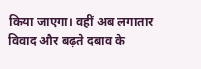किया जाएगा। वहीं अब लगातार विवाद और बढ़ते दबाव के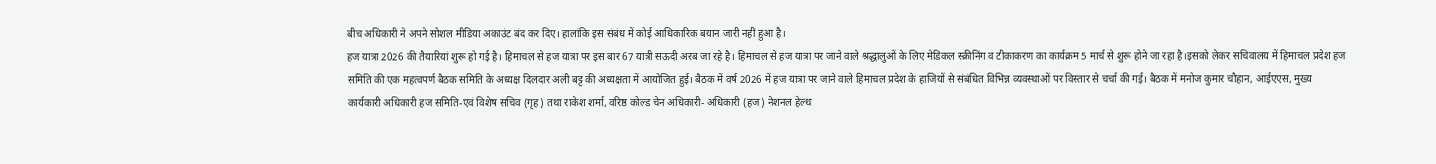बीच अधिकारी ने अपने सोशल मीडिया अकाउंट बंद कर दिए। हालांकि इस संबंध में कोई आधिकारिक बयान जारी नहीं हुआ है।
हज यात्रा 2026 की तैयारियां शुरू हो गई है। हिमाचल से हज यात्रा पर इस बार 67 यात्री सऊदी अरब जा रहे है। हिमाचल से हज यात्रा पर जाने वाले श्रद्धालुओं के लिए मेडिकल स्क्रीनिंग व टीकाकरण का कार्यक्रम 5 मार्च से शुरू होने जा रहा है।इसको लेकर सचिवालय में हिमाचल प्रदेश हज समिति की एक महत्वपर्ण बैठक समिति के अध्यक्ष दिलदार अली बट्ट की अध्यक्षता में आयोजित हुई। बैठक में वर्ष 2026 में हज यात्रा पर जाने वाले हिमाचल प्रदेश के हाजियों से संबंधित विभिन्न व्यवस्थाओं पर विस्तार से चर्चा की गई। बैठक में मनोज कुमार चौहान, आईएएस, मुख्य कार्यकारी अधिकारी हज समिति-एवं विशेष सचिव (गृह) तथा राकेश शर्मा, वरिष्ठ कोल्ड चेन अधिकारी- अधिकारी (हज) नेशनल हेल्थ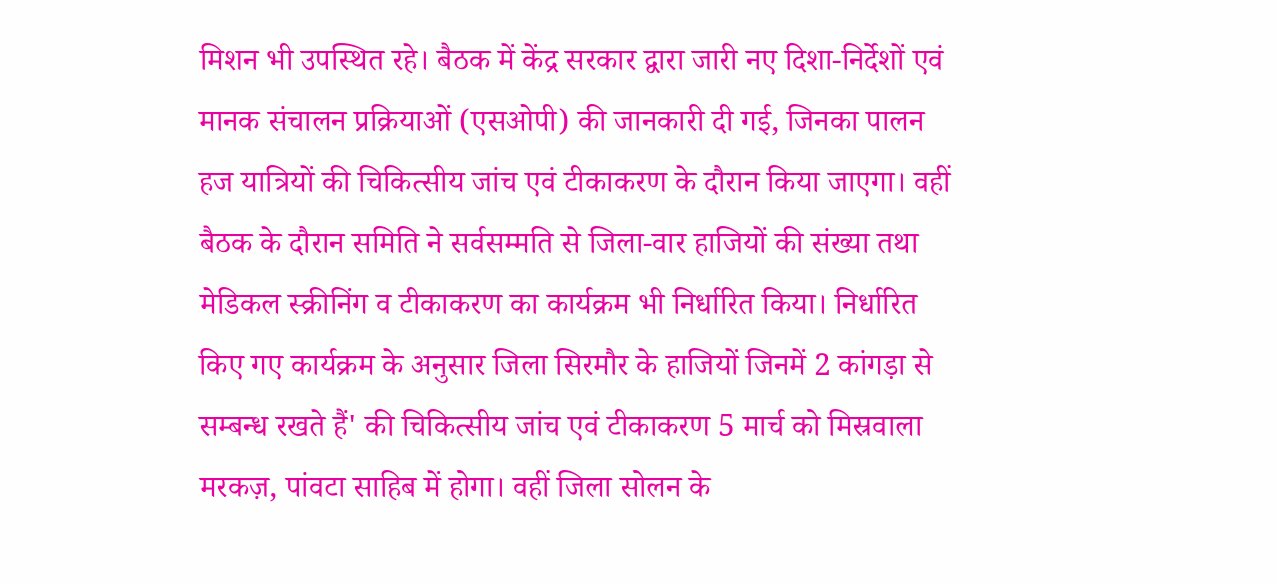मिशन भी उपस्थित रहे। बैठक में केंद्र सरकार द्वारा जारी नए दिशा-निर्देशों एवं मानक संचालन प्रक्रियाओं (एसओपी) की जानकारी दी गई, जिनका पालन हज यात्रियों की चिकित्सीय जांच एवं टीकाकरण के दौरान किया जाएगा। वहीं बैठक के दौरान समिति ने सर्वसम्मति से जिला-वार हाजियों की संख्या तथा मेडिकल स्क्रीनिंग व टीकाकरण का कार्यक्रम भी निर्धारित किया। निर्धारित किए गए कार्यक्रम के अनुसार जिला सिरमौर के हाजियों जिनमें 2 कांगड़ा से सम्बन्ध रखते हैं' की चिकित्सीय जांच एवं टीकाकरण 5 मार्च को मिस्रवाला मरकज़, पांवटा साहिब में होगा। वहीं जिला सोलन के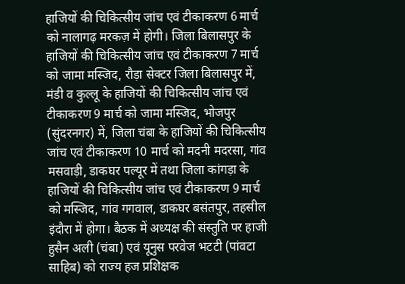हाजियों की चिकित्सीय जांच एवं टीकाकरण 6 मार्च को नालागढ़ मरकज़ में होगी। जिला बिलासपुर के हाजियों की चिकित्सीय जांच एवं टीकाकरण 7 मार्च को जामा मस्जिद, रौड़ा सेक्टर जिला बिलासपुर में, मंडी व कुल्लू के हाजियों की चिकित्सीय जांच एवं टीकाकरण 9 मार्च को जामा मस्जिद, भोजपुर (सुंदरनगर) में, जिला चंबा के हाजियों की चिकित्सीय जांच एवं टीकाकरण 10 मार्च को मदनी मदरसा, गांव मसवाड़ी, डाकघर पल्यूर में तथा जिला कांगड़ा के हाजियों की चिकित्सीय जांच एवं टीकाकरण 9 मार्च को मस्जिद, गांव गगवाल, डाकघर बसंतपुर, तहसील इंदौरा में होगा। बैठक में अध्यक्ष की संस्तुति पर हाजी हुसैन अली (चंबा) एवं यूनुस परवेज भटटी (पांवटा साहिब) को राज्य हज प्रशिक्षक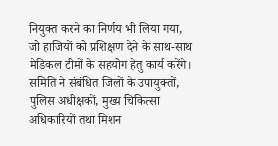नियुक्त करने का निर्णय भी लिया गया, जो हाजियों को प्रशिक्षण देने के साथ-साथ मेडिकल टीमों के सहयोग हेतु कार्य करेंगे। समिति ने संबंधित जिलों के उपायुक्तों, पुलिस अधीक्षकों, मुख्य चिकित्सा अधिकारियों तथा मिशन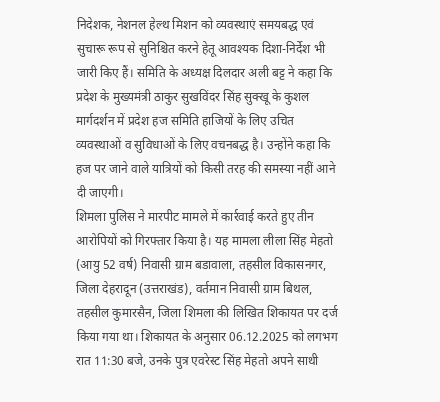निदेशक, नेशनल हेल्थ मिशन को व्यवस्थाएं समयबद्ध एवं सुचारू रूप से सुनिश्चित करने हेतू आवश्यक दिशा-निर्देश भी जारी किए हैं। समिति के अध्यक्ष दिलदार अली बट्ट ने कहा कि प्रदेश के मुख्यमंत्री ठाकुर सुखविंदर सिंह सुक्खू के कुशल मार्गदर्शन में प्रदेश हज समिति हाजियों के लिए उचित व्यवस्थाओं व सुविधाओं के लिए वचनबद्ध है। उन्होंने कहा कि हज पर जाने वाले यात्रियों को किसी तरह की समस्या नहीं आने दी जाएगी।
शिमला पुलिस ने मारपीट मामले में कार्रवाई करते हुए तीन आरोपियों को गिरफ्तार किया है। यह मामला लीला सिंह मेहतो (आयु 52 वर्ष) निवासी ग्राम बडावाला, तहसील विकासनगर, जिला देहरादून (उत्तराखंड), वर्तमान निवासी ग्राम बिथल, तहसील कुमारसैन, जिला शिमला की लिखित शिकायत पर दर्ज किया गया था। शिकायत के अनुसार 06.12.2025 को लगभग रात 11:30 बजे, उनके पुत्र एवरेस्ट सिंह मेहतो अपने साथी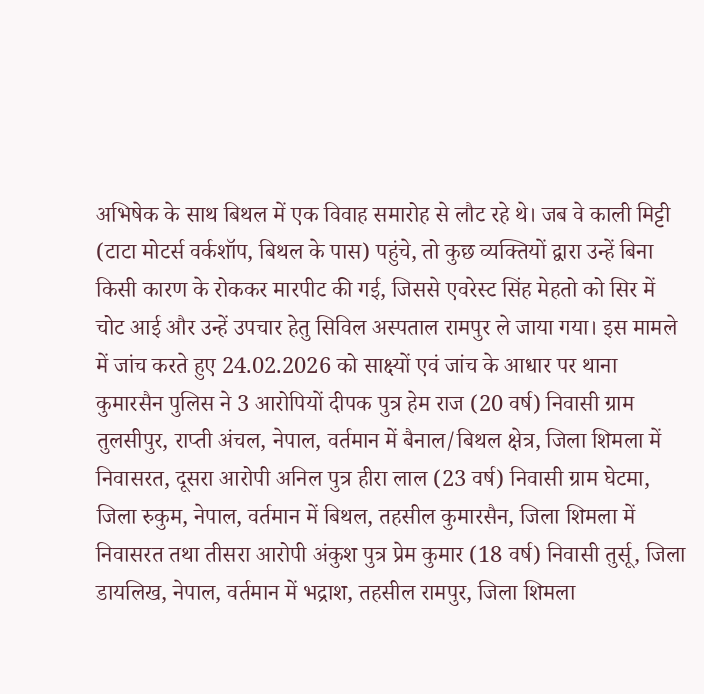अभिषेक के साथ बिथल में एक विवाह समारोह से लौट रहे थे। जब वे काली मिट्टी (टाटा मोटर्स वर्कशॉप, बिथल के पास) पहुंचे, तो कुछ व्यक्तियों द्वारा उन्हें बिना किसी कारण के रोककर मारपीट की गई, जिससे एवरेस्ट सिंह मेहतो को सिर में चोट आई और उन्हें उपचार हेतु सिविल अस्पताल रामपुर ले जाया गया। इस मामले में जांच करते हुए 24.02.2026 को साक्ष्यों एवं जांच के आधार पर थाना कुमारसैन पुलिस ने 3 आरोपियों दीपक पुत्र हेम राज (20 वर्ष) निवासी ग्राम तुलसीपुर, राप्ती अंचल, नेपाल, वर्तमान में बैनाल/बिथल क्षेत्र, जिला शिमला में निवासरत, दूसरा आरोपी अनिल पुत्र हीरा लाल (23 वर्ष) निवासी ग्राम घेटमा, जिला रुकुम, नेपाल, वर्तमान में बिथल, तहसील कुमारसैन, जिला शिमला में निवासरत तथा तीसरा आरोपी अंकुश पुत्र प्रेम कुमार (18 वर्ष) निवासी तुर्सू, जिला डायलिख, नेपाल, वर्तमान में भद्राश, तहसील रामपुर, जिला शिमला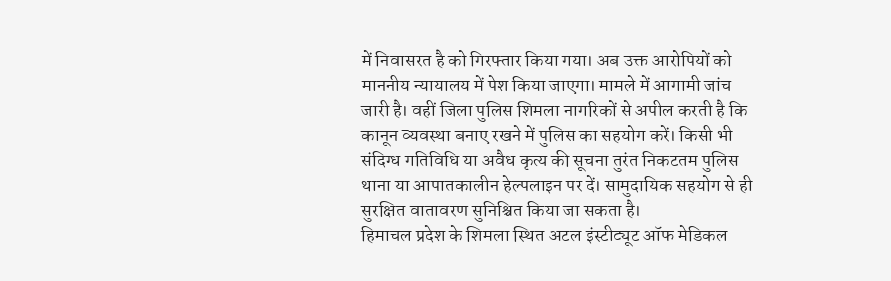में निवासरत है को गिरफ्तार किया गया। अब उक्त आरोपियों को माननीय न्यायालय में पेश किया जाएगा। मामले में आगामी जांच जारी है। वहीं जिला पुलिस शिमला नागरिकों से अपील करती है कि कानून व्यवस्था बनाए रखने में पुलिस का सहयोग करें। किसी भी संदिग्ध गतिविधि या अवैध कृत्य की सूचना तुरंत निकटतम पुलिस थाना या आपातकालीन हेल्पलाइन पर दें। सामुदायिक सहयोग से ही सुरक्षित वातावरण सुनिश्चित किया जा सकता है।
हिमाचल प्रदेश के शिमला स्थित अटल इंस्टीट्यूट ऑफ मेडिकल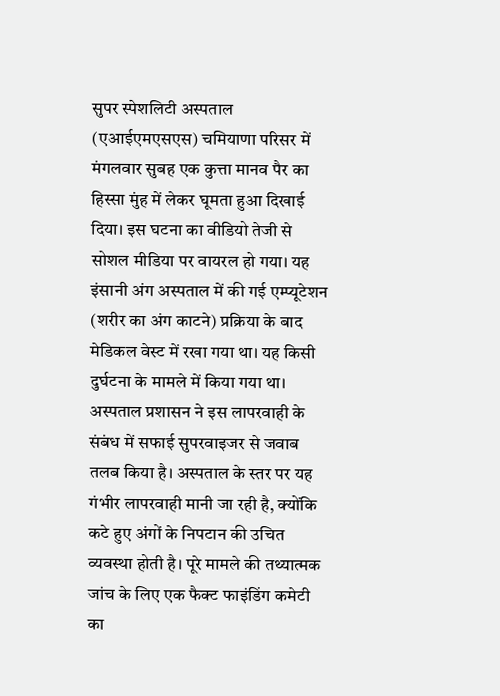सुपर स्पेशलिटी अस्पताल (एआईएमएसएस) चमियाणा परिसर में मंगलवार सुबह एक कुत्ता मानव पैर का हिस्सा मुंह में लेकर घूमता हुआ दिखाई दिया। इस घटना का वीडियो तेजी से सोशल मीडिया पर वायरल हो गया। यह इंसानी अंग अस्पताल में की गई एम्प्यूटेशन (शरीर का अंग काटने) प्रक्रिया के बाद मेडिकल वेस्ट में रखा गया था। यह किसी दुर्घटना के मामले में किया गया था। अस्पताल प्रशासन ने इस लापरवाही के संबंध में सफाई सुपरवाइजर से जवाब तलब किया है। अस्पताल के स्तर पर यह गंभीर लापरवाही मानी जा रही है, क्योंकि कटे हुए अंगों के निपटान की उचित व्यवस्था होती है। पूरे मामले की तथ्यात्मक जांच के लिए एक फैक्ट फाइंडिंग कमेटी का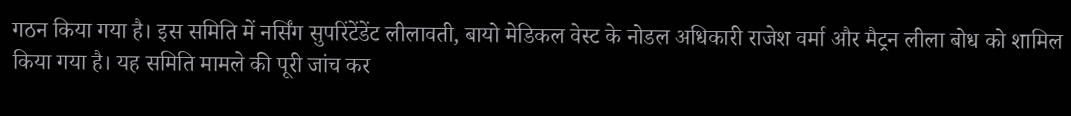गठन किया गया है। इस समिति में नर्सिंग सुपरिंटेंडेंट लीलावती, बायो मेडिकल वेस्ट के नोडल अधिकारी राजेश वर्मा और मैट्रन लीला बोध को शामिल किया गया है। यह समिति मामले की पूरी जांच कर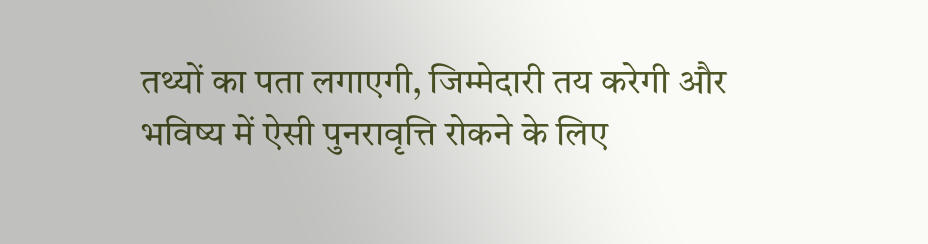तथ्यों का पता लगाएगी, जिम्मेदारी तय करेगी और भविष्य में ऐसी पुनरावृत्ति रोकने के लिए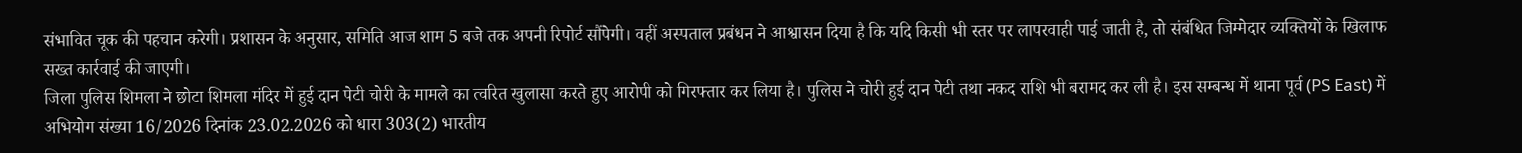संभावित चूक की पहचान करेगी। प्रशासन के अनुसार, समिति आज शाम 5 बजे तक अपनी रिपोर्ट सौंपेगी। वहीं अस्पताल प्रबंधन ने आश्वासन दिया है कि यदि किसी भी स्तर पर लापरवाही पाई जाती है, तो संबंधित जिम्मेदार व्यक्तियों के खिलाफ सख्त कार्रवाई की जाएगी।
जिला पुलिस शिमला ने छोटा शिमला मंदिर में हुई दान पेटी चोरी के मामले का त्वरित खुलासा करते हुए आरोपी को गिरफ्तार कर लिया है। पुलिस ने चोरी हुई दान पेटी तथा नकद राशि भी बरामद कर ली है। इस सम्बन्ध में थाना पूर्व (PS East) में अभियोग संख्या 16/2026 दिनांक 23.02.2026 को धारा 303(2) भारतीय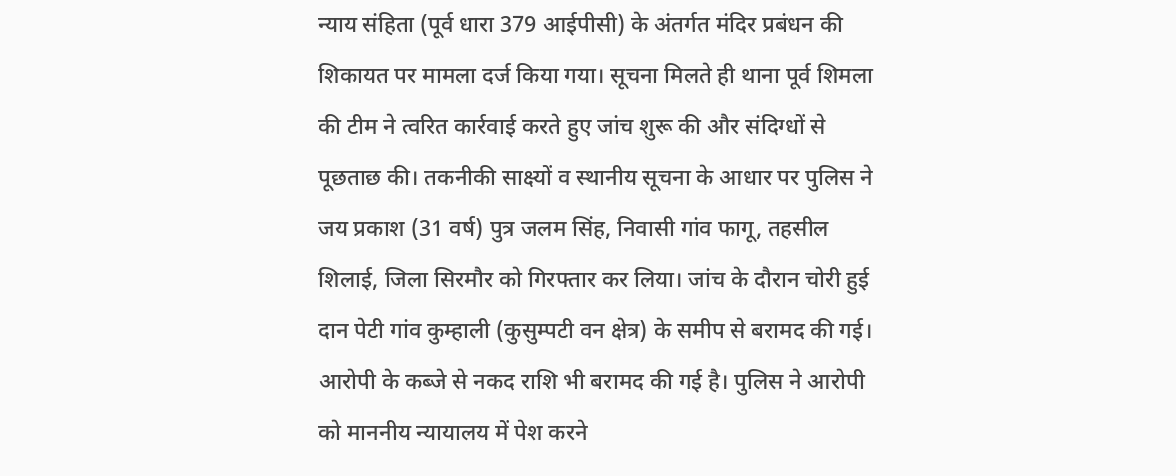न्याय संहिता (पूर्व धारा 379 आईपीसी) के अंतर्गत मंदिर प्रबंधन की शिकायत पर मामला दर्ज किया गया। सूचना मिलते ही थाना पूर्व शिमला की टीम ने त्वरित कार्रवाई करते हुए जांच शुरू की और संदिग्धों से पूछताछ की। तकनीकी साक्ष्यों व स्थानीय सूचना के आधार पर पुलिस ने जय प्रकाश (31 वर्ष) पुत्र जलम सिंह, निवासी गांव फागू, तहसील शिलाई, जिला सिरमौर को गिरफ्तार कर लिया। जांच के दौरान चोरी हुई दान पेटी गांव कुम्हाली (कुसुम्पटी वन क्षेत्र) के समीप से बरामद की गई। आरोपी के कब्जे से नकद राशि भी बरामद की गई है। पुलिस ने आरोपी को माननीय न्यायालय में पेश करने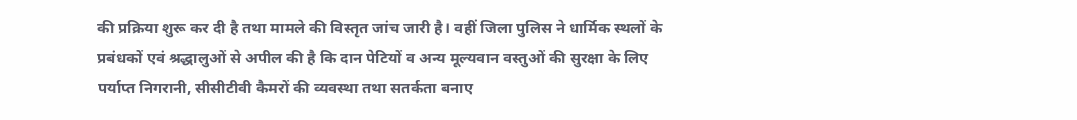की प्रक्रिया शुरू कर दी है तथा मामले की विस्तृत जांच जारी है। वहीं जिला पुलिस ने धार्मिक स्थलों के प्रबंधकों एवं श्रद्धालुओं से अपील की है कि दान पेटियों व अन्य मूल्यवान वस्तुओं की सुरक्षा के लिए पर्याप्त निगरानी, सीसीटीवी कैमरों की व्यवस्था तथा सतर्कता बनाए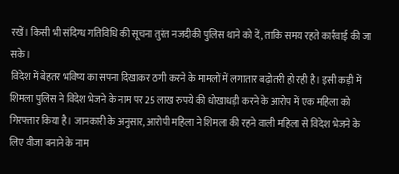रखें। किसी भी संदिग्ध गतिविधि की सूचना तुरंत नजदीकी पुलिस थाने को दें, ताकि समय रहते कार्रवाई की जा सके।
विदेश में बेहतर भविष्य का सपना दिखाकर ठगी करने के मामलों में लगातार बढ़ोतरी हो रही है। इसी कड़ी में शिमला पुलिस ने विदेश भेजने के नाम पर 25 लाख रुपये की धोखाधड़ी करने के आरोप में एक महिला को गिरफ्तार किया है। जानकारी के अनुसार, आरोपी महिला ने शिमला की रहने वाली महिला से विदेश भेजने के लिए वीजा बनाने के नाम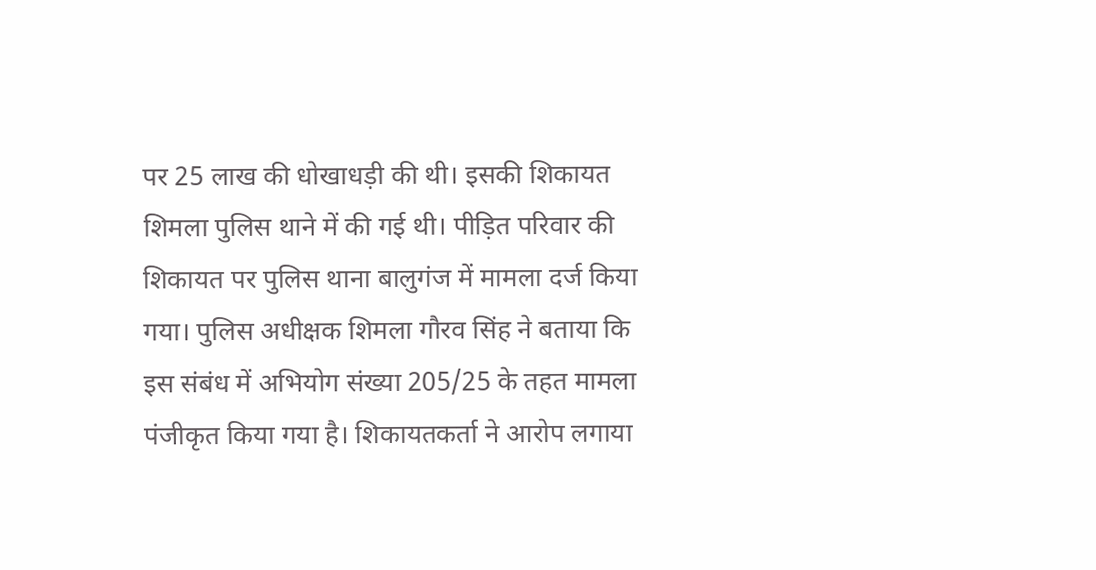पर 25 लाख की धोखाधड़ी की थी। इसकी शिकायत शिमला पुलिस थाने में की गई थी। पीड़ित परिवार की शिकायत पर पुलिस थाना बालुगंज में मामला दर्ज किया गया। पुलिस अधीक्षक शिमला गौरव सिंह ने बताया कि इस संबंध में अभियोग संख्या 205/25 के तहत मामला पंजीकृत किया गया है। शिकायतकर्ता ने आरोप लगाया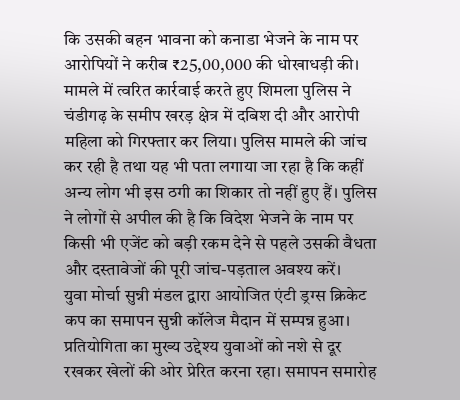कि उसकी बहन भावना को कनाडा भेजने के नाम पर आरोपियों ने करीब ₹25,00,000 की धोखाधड़ी की। मामले में त्वरित कार्रवाई करते हुए शिमला पुलिस ने चंडीगढ़ के समीप खरड़ क्षेत्र में दबिश दी और आरोपी महिला को गिरफ्तार कर लिया। पुलिस मामले की जांच कर रही है तथा यह भी पता लगाया जा रहा है कि कहीं अन्य लोग भी इस ठगी का शिकार तो नहीं हुए हैं। पुलिस ने लोगों से अपील की है कि विदेश भेजने के नाम पर किसी भी एजेंट को बड़ी रकम देने से पहले उसकी वैधता और दस्तावेजों की पूरी जांच-पड़ताल अवश्य करें।
युवा मोर्चा सुन्नी मंडल द्वारा आयोजित एंटी ड्रग्स क्रिकेट कप का समापन सुन्नी कॉलेज मैदान में सम्पन्न हुआ। प्रतियोगिता का मुख्य उद्देश्य युवाओं को नशे से दूर रखकर खेलों की ओर प्रेरित करना रहा। समापन समारोह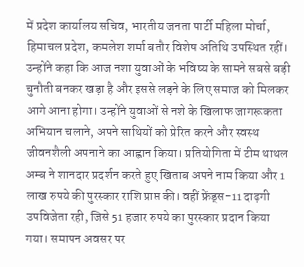में प्रदेश कार्यालय सचिव, भारतीय जनता पार्टी महिला मोर्चा, हिमाचल प्रदेश, कमलेश शर्मा बतौर विशेष अतिथि उपस्थित रहीं। उन्होंने कहा कि आज नशा युवाओं के भविष्य के सामने सबसे बड़ी चुनौती बनकर खड़ा है और इससे लड़ने के लिए समाज को मिलकर आगे आना होगा। उन्होंने युवाओं से नशे के खिलाफ जागरूकता अभियान चलाने, अपने साथियों को प्रेरित करने और स्वस्थ जीवनशैली अपनाने का आह्वान किया। प्रतियोगिता में टीम थाथल अम्ब ने शानदार प्रदर्शन करते हुए खिताब अपने नाम किया और 1 लाख रुपये की पुरस्कार राशि प्राप्त की। वहीं फ्रेंड्स-11 दाढ़गी उपविजेता रही, जिसे 51 हजार रुपये का पुरस्कार प्रदान किया गया। समापन अवसर पर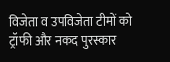विजेता व उपविजेता टीमों को ट्रॉफी और नकद पुरस्कार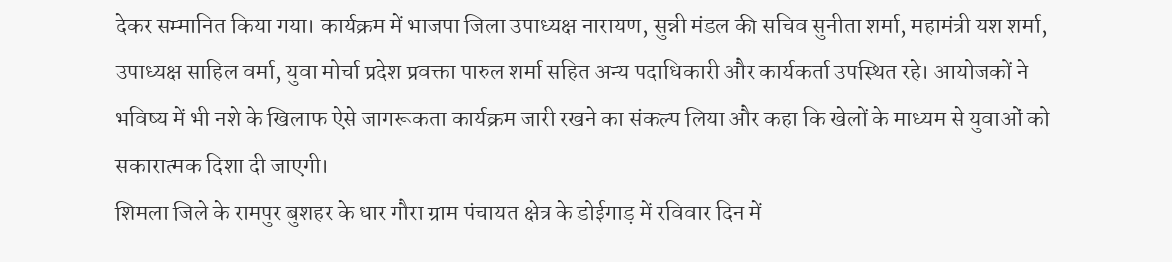देकर सम्मानित किया गया। कार्यक्रम में भाजपा जिला उपाध्यक्ष नारायण, सुन्नी मंडल की सचिव सुनीता शर्मा, महामंत्री यश शर्मा, उपाध्यक्ष साहिल वर्मा, युवा मोर्चा प्रदेश प्रवक्ता पारुल शर्मा सहित अन्य पदाधिकारी और कार्यकर्ता उपस्थित रहे। आयोजकों ने भविष्य में भी नशे के खिलाफ ऐसे जागरूकता कार्यक्रम जारी रखने का संकल्प लिया और कहा कि खेलों के माध्यम से युवाओं को सकारात्मक दिशा दी जाएगी।
शिमला जिले के रामपुर बुशहर के धार गौरा ग्राम पंचायत क्षेत्र के डोईगाड़ में रविवार दिन में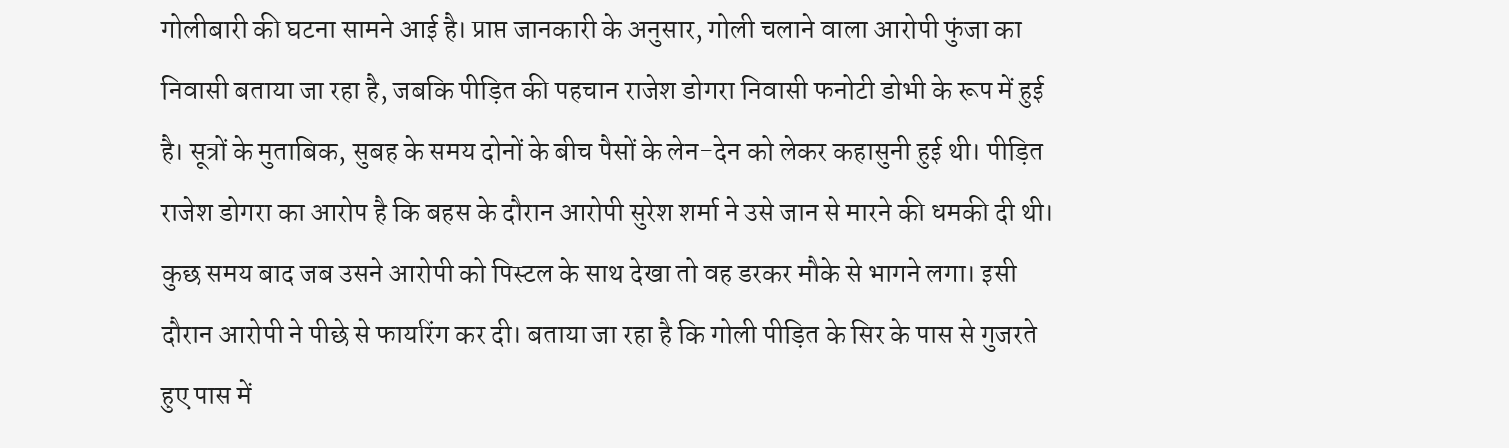गोलीबारी की घटना सामने आई है। प्राप्त जानकारी के अनुसार, गोली चलाने वाला आरोपी फुंजा का निवासी बताया जा रहा है, जबकि पीड़ित की पहचान राजेश डोगरा निवासी फनोटी डोभी के रूप में हुई है। सूत्रों के मुताबिक, सुबह के समय दोनों के बीच पैसों के लेन-देन को लेकर कहासुनी हुई थी। पीड़ित राजेश डोगरा का आरोप है कि बहस के दौरान आरोपी सुरेश शर्मा ने उसे जान से मारने की धमकी दी थी। कुछ समय बाद जब उसने आरोपी को पिस्टल के साथ देखा तो वह डरकर मौके से भागने लगा। इसी दौरान आरोपी ने पीछे से फायरिंग कर दी। बताया जा रहा है कि गोली पीड़ित के सिर के पास से गुजरते हुए पास में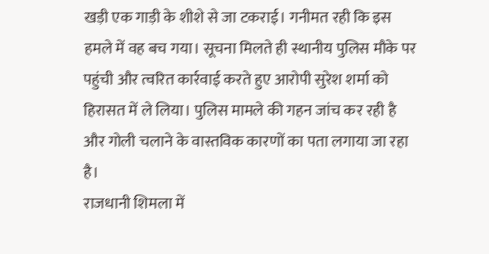खड़ी एक गाड़ी के शीशे से जा टकराई। गनीमत रही कि इस हमले में वह बच गया। सूचना मिलते ही स्थानीय पुलिस मौके पर पहुंची और त्वरित कार्रवाई करते हुए आरोपी सुरेश शर्मा को हिरासत में ले लिया। पुलिस मामले की गहन जांच कर रही है और गोली चलाने के वास्तविक कारणों का पता लगाया जा रहा है।
राजधानी शिमला में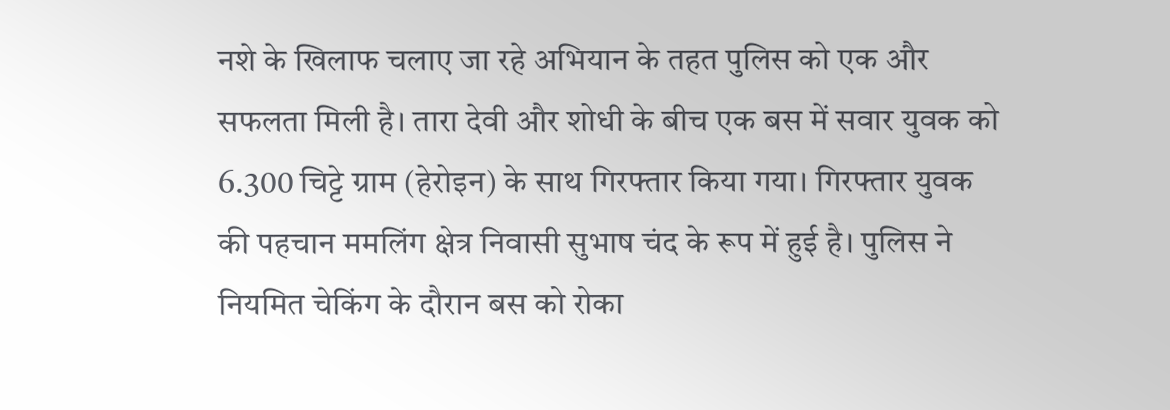नशे के खिलाफ चलाए जा रहे अभियान के तहत पुलिस को एक और सफलता मिली है। तारा देवी और शोधी के बीच एक बस में सवार युवक को 6.300 चिट्टे ग्राम (हेरोइन) के साथ गिरफ्तार किया गया। गिरफ्तार युवक की पहचान ममलिंग क्षेत्र निवासी सुभाष चंद के रूप में हुई है। पुलिस ने नियमित चेकिंग के दौरान बस को रोका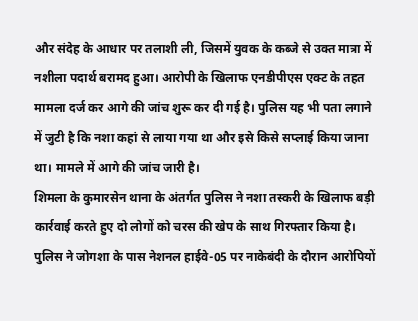और संदेह के आधार पर तलाशी ली, जिसमें युवक के कब्जे से उक्त मात्रा में नशीला पदार्थ बरामद हुआ। आरोपी के खिलाफ एनडीपीएस एक्ट के तहत मामला दर्ज कर आगे की जांच शुरू कर दी गई है। पुलिस यह भी पता लगाने में जुटी है कि नशा कहां से लाया गया था और इसे किसे सप्लाई किया जाना था। मामले में आगे की जांच जारी है।
शिमला के कुमारसेन थाना के अंतर्गत पुलिस ने नशा तस्करी के खिलाफ बड़ी कार्रवाई करते हुए दो लोगों को चरस की खेप के साथ गिरफ्तार किया है। पुलिस ने जोगशा के पास नेशनल हाईवे-05 पर नाकेबंदी के दौरान आरोपियों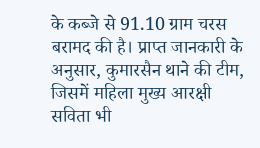के कब्जे से 91.10 ग्राम चरस बरामद की है। प्राप्त जानकारी के अनुसार, कुमारसैन थाने की टीम, जिसमें महिला मुख्य आरक्षी सविता भी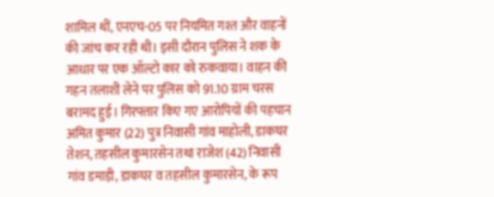शामिल थीं, एनएच-05 पर नियमित गश्त और वाहनों की जांच कर रही थी। इसी दौरान पुलिस ने शक के आधार पर एक ऑल्टो कार को रुकवाया। वाहन की गहन तलाशी लेने पर पुलिस को 91.10 ग्राम चरस बरामद हुई। गिरफ्तार किए गए आरोपियों की पहचान अमित कुमार (22) पुत्र निवासी गांव माहोली, डाकघर तेशन, तहसील कुमारसेन तथा राजेश (42) निवासी गांव डमाड़ी, डाकघर व तहसील कुमारसेन, के रूप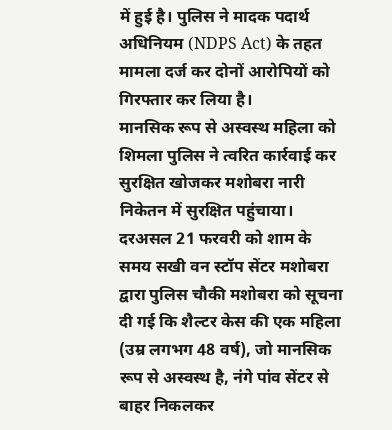में हुई है। पुलिस ने मादक पदार्थ अधिनियम (NDPS Act) के तहत मामला दर्ज कर दोनों आरोपियों को गिरफ्तार कर लिया है।
मानसिक रूप से अस्वस्थ महिला को शिमला पुलिस ने त्वरित कार्रवाई कर सुरक्षित खोजकर मशोबरा नारी निकेतन में सुरक्षित पहुंचाया। दरअसल 21 फरवरी को शाम के समय सखी वन स्टॉप सेंटर मशोबरा द्वारा पुलिस चौकी मशोबरा को सूचना दी गई कि शैल्टर केस की एक महिला (उम्र लगभग 48 वर्ष), जो मानसिक रूप से अस्वस्थ है, नंगे पांव सेंटर से बाहर निकलकर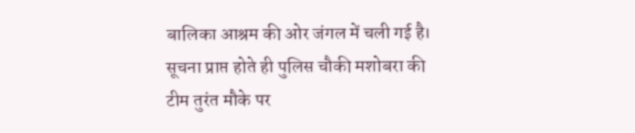बालिका आश्रम की ओर जंगल में चली गई है। सूचना प्राप्त होते ही पुलिस चौकी मशोबरा की टीम तुरंत मौके पर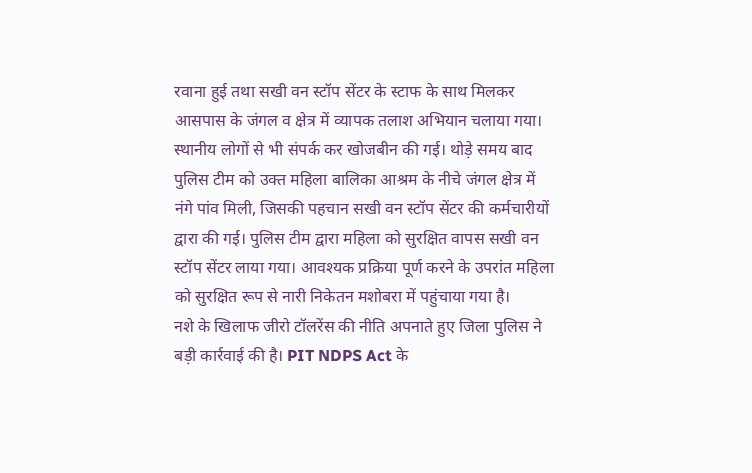रवाना हुई तथा सखी वन स्टॉप सेंटर के स्टाफ के साथ मिलकर आसपास के जंगल व क्षेत्र में व्यापक तलाश अभियान चलाया गया। स्थानीय लोगों से भी संपर्क कर खोजबीन की गई। थोड़े समय बाद पुलिस टीम को उक्त महिला बालिका आश्रम के नीचे जंगल क्षेत्र में नंगे पांव मिली, जिसकी पहचान सखी वन स्टॉप सेंटर की कर्मचारीयों द्वारा की गई। पुलिस टीम द्वारा महिला को सुरक्षित वापस सखी वन स्टॉप सेंटर लाया गया। आवश्यक प्रक्रिया पूर्ण करने के उपरांत महिला को सुरक्षित रूप से नारी निकेतन मशोबरा में पहुंचाया गया है।
नशे के खिलाफ जीरो टॉलरेंस की नीति अपनाते हुए जिला पुलिस ने बड़ी कार्रवाई की है। PIT NDPS Act के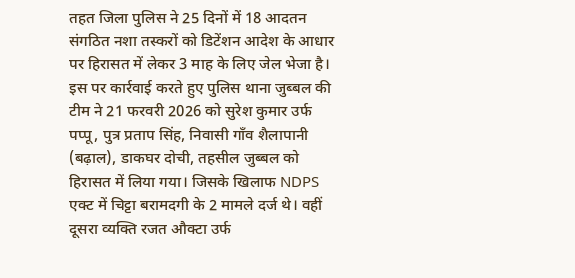तहत जिला पुलिस ने 25 दिनों में 18 आदतन संगठित नशा तस्करों को डिटेंशन आदेश के आधार पर हिरासत में लेकर 3 माह के लिए जेल भेजा है। इस पर कार्रवाई करते हुए पुलिस थाना जुब्बल की टीम ने 21 फरवरी 2026 को सुरेश कुमार उर्फ पप्पू, पुत्र प्रताप सिंह, निवासी गाँव शैलापानी (बढ़ाल), डाकघर दोची, तहसील जुब्बल को हिरासत में लिया गया। जिसके खिलाफ NDPS एक्ट में चिट्टा बरामदगी के 2 मामले दर्ज थे। वहीं दूसरा व्यक्ति रजत औक्टा उर्फ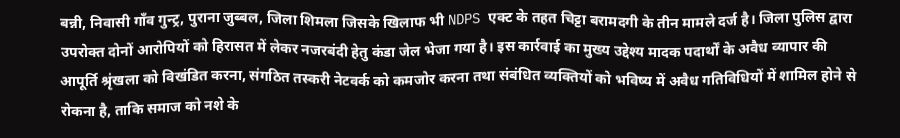बन्नी, निवासी गाँव गुन्ट्र, पुराना जुब्बल, जिला शिमला जिसके खिलाफ भी NDPS एक्ट के तहत चिट्टा बरामदगी के तीन मामले दर्ज है। जिला पुलिस द्वारा उपरोक्त दोनों आरोपियों को हिरासत में लेकर नजरबंदी हेतु कंडा जेल भेजा गया है। इस कार्रवाई का मुख्य उद्देश्य मादक पदार्थों के अवैध व्यापार की आपूर्ति श्रृंखला को विखंडित करना, संगठित तस्करी नेटवर्क को कमजोर करना तथा संबंधित व्यक्तियों को भविष्य में अवैध गतिविधियों में शामिल होने से रोकना है, ताकि समाज को नशे के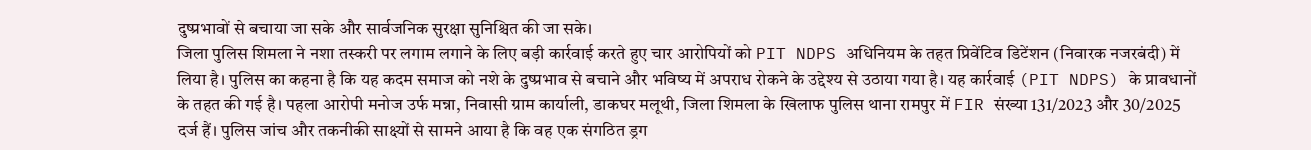दुष्प्रभावों से बचाया जा सके और सार्वजनिक सुरक्षा सुनिश्चित की जा सके।
जिला पुलिस शिमला ने नशा तस्करी पर लगाम लगाने के लिए बड़ी कार्रवाई करते हुए चार आरोपियों को PIT NDPS अधिनियम के तहत प्रिवेंटिव डिटेंशन (निवारक नजरबंदी) में लिया है। पुलिस का कहना है कि यह कदम समाज को नशे के दुष्प्रभाव से बचाने और भविष्य में अपराध रोकने के उद्देश्य से उठाया गया है। यह कार्रवाई (PIT NDPS) के प्रावधानों के तहत की गई है। पहला आरोपी मनोज उर्फ मन्ना, निवासी ग्राम कार्याली, डाकघर मलूथी, जिला शिमला के खिलाफ पुलिस थाना रामपुर में FIR संख्या 131/2023 और 30/2025 दर्ज हैं। पुलिस जांच और तकनीकी साक्ष्यों से सामने आया है कि वह एक संगठित ड्रग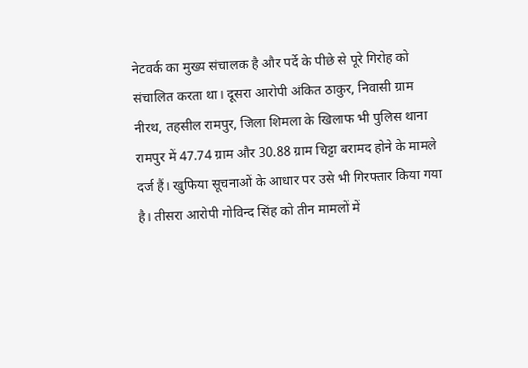नेटवर्क का मुख्य संचालक है और पर्दे के पीछे से पूरे गिरोह को संचालित करता था। दूसरा आरोपी अंकित ठाकुर, निवासी ग्राम नीरथ, तहसील रामपुर, जिला शिमला के खिलाफ भी पुलिस थाना रामपुर में 47.74 ग्राम और 30.88 ग्राम चिट्टा बरामद होने के मामले दर्ज हैं। खुफिया सूचनाओं के आधार पर उसे भी गिरफ्तार किया गया है। तीसरा आरोपी गोविन्द सिंह को तीन मामलों में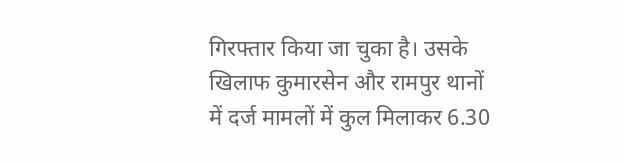गिरफ्तार किया जा चुका है। उसके खिलाफ कुमारसेन और रामपुर थानों में दर्ज मामलों में कुल मिलाकर 6.30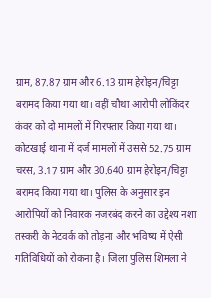ग्राम, 87.87 ग्राम और 6.13 ग्राम हेरोइन/चिट्टा बरामद किया गया था। वहीं चौथा आरोपी लोकिंदर कंवर को दो मामलों में गिरफ्तार किया गया था। कोटखाई थाना में दर्ज मामलों में उससे 52.75 ग्राम चरस, 3.17 ग्राम और 30.640 ग्राम हेरोइन/चिट्टा बरामद किया गया था। पुलिस के अनुसार इन आरोपियों को निवारक नजरबंद करने का उद्देश्य नशा तस्करी के नेटवर्क को तोड़ना और भविष्य में ऐसी गतिविधियों को रोकना है। जिला पुलिस शिमला ने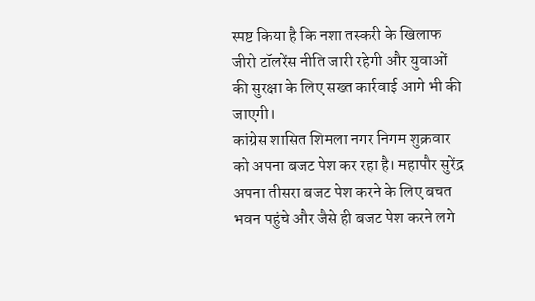स्पष्ट किया है कि नशा तस्करी के खिलाफ जीरो टॉलरेंस नीति जारी रहेगी और युवाओं की सुरक्षा के लिए सख्त कार्रवाई आगे भी की जाएगी।
कांग्रेस शासित शिमला नगर निगम शुक्रवार को अपना बजट पेश कर रहा है। महापौर सुरेंद्र अपना तीसरा बजट पेश करने के लिए बचत भवन पहुंचे और जैसे ही बजट पेश करने लगे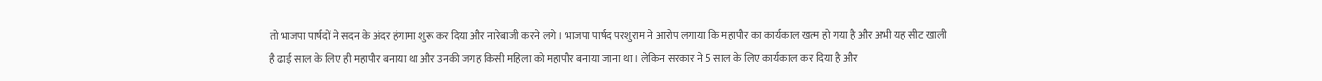तो भाजपा पार्षदों ने सदन के अंदर हंगामा शुरू कर दिया और नारेबाजी करने लगे। भाजपा पार्षद परशुराम ने आरोप लगाया कि महापौर का कार्यकाल खत्म हो गया है और अभी यह सीट खाली है ढाई साल के लिए ही महापौर बनाया था और उनकी जगह किसी महिला को महापौर बनाया जाना था। लेकिन सरकार ने 5 साल के लिए कार्यकाल कर दिया है और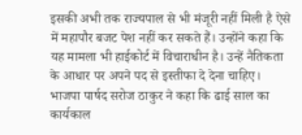इसकी अभी तक राज्यपाल से भी मंजूरी नहीं मिली है ऐसे में महापौर बजट पेश नहीं कर सकते हैं। उन्होंने कहा कि यह मामला भी हाईकोर्ट में विचाराधीन है। उन्हें नैतिकता के आधार पर अपने पद से इस्तीफा दे देना चाहिए। भाजपा पार्षद सरोज ठाकुर ने कहा कि ढाई साल का कार्यकाल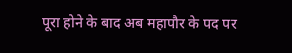पूरा होने के बाद अब महापौर के पद पर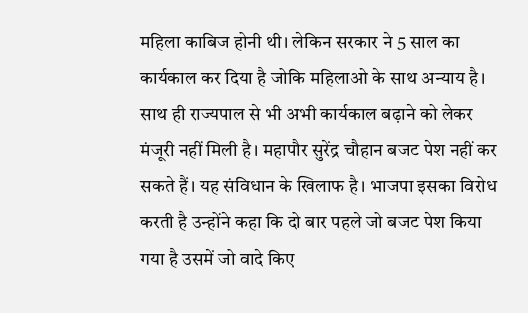महिला काबिज होनी थी। लेकिन सरकार ने 5 साल का कार्यकाल कर दिया है जोकि महिलाओ के साथ अन्याय है। साथ ही राज्यपाल से भी अभी कार्यकाल बढ़ाने को लेकर मंजूरी नहीं मिली है। महापौर सुरेंद्र चौहान बजट पेश नहीं कर सकते हैं। यह संविधान के खिलाफ है। भाजपा इसका विरोध करती है उन्होंने कहा कि दो बार पहले जो बजट पेश किया गया है उसमें जो वादे किए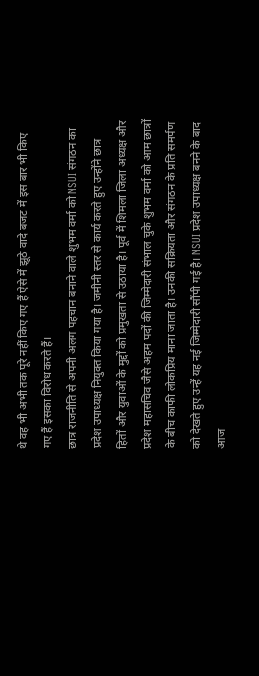थे वह भी अभी तक पूरे नहीं किए गए हैं ऐसे में झूठे वादे बजट में इस बार भी किए गए हैं इसका विरोध करते हैं।
छात्र राजनीति से अपनी अलग पहचान बनाने वाले शुभम वर्मा को NSUI संगठन का प्रदेश उपाध्यक्ष नियुक्त किया गया है। जमीनी स्तर से कार्य करते हुए उन्होंने छात्र हितों और युवाओं के मुद्दों को प्रमुखता से उठाया है। पूर्व में शिमला जिला अध्यक्ष और प्रदेश महासचिव जैसे अहम पदों की जिम्मेदारी संभाल चुके शुभम वर्मा को आम छात्रों के बीच काफी लोकप्रिय माना जाता है। उनकी सक्रियता और संगठन के प्रति समर्पण को देखते हुए उन्हें यह नई जिम्मेदारी सौंपी गई है। NSUI प्रदेश उपाध्यक्ष बनने के बाद आज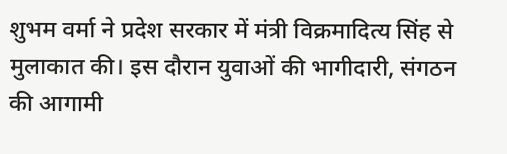शुभम वर्मा ने प्रदेश सरकार में मंत्री विक्रमादित्य सिंह से मुलाकात की। इस दौरान युवाओं की भागीदारी, संगठन की आगामी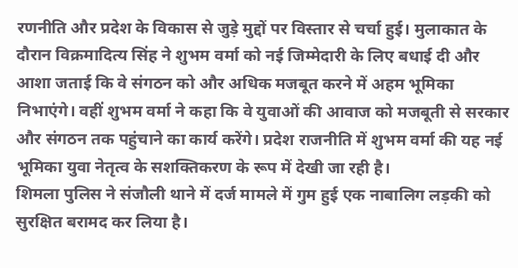रणनीति और प्रदेश के विकास से जुड़े मुद्दों पर विस्तार से चर्चा हुई। मुलाकात के दौरान विक्रमादित्य सिंह ने शुभम वर्मा को नई जिम्मेदारी के लिए बधाई दी और आशा जताई कि वे संगठन को और अधिक मजबूत करने में अहम भूमिका निभाएंगे। वहीं शुभम वर्मा ने कहा कि वे युवाओं की आवाज को मजबूती से सरकार और संगठन तक पहुंचाने का कार्य करेंगे। प्रदेश राजनीति में शुभम वर्मा की यह नई भूमिका युवा नेतृत्व के सशक्तिकरण के रूप में देखी जा रही है।
शिमला पुलिस ने संजौली थाने में दर्ज मामले में गुम हुई एक नाबालिग लड़की को सुरक्षित बरामद कर लिया है।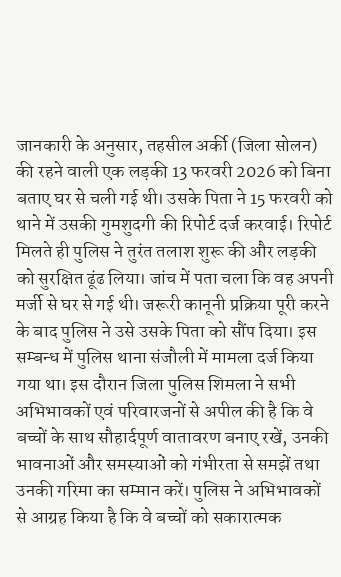जानकारी के अनुसार, तहसील अर्की (जिला सोलन) की रहने वाली एक लड़की 13 फरवरी 2026 को बिना बताए घर से चली गई थी। उसके पिता ने 15 फरवरी को थाने में उसकी गुमशुदगी की रिपोर्ट दर्ज करवाई। रिपोर्ट मिलते ही पुलिस ने तुरंत तलाश शुरू की और लड़की को सुरक्षित ढूंढ लिया। जांच में पता चला कि वह अपनी मर्जी से घर से गई थी। जरूरी कानूनी प्रक्रिया पूरी करने के बाद पुलिस ने उसे उसके पिता को सौंप दिया। इस सम्बन्ध में पुलिस थाना संजौली में मामला दर्ज किया गया था। इस दौरान जिला पुलिस शिमला ने सभी अभिभावकों एवं परिवारजनों से अपील की है कि वे बच्चों के साथ सौहार्दपूर्ण वातावरण बनाए रखें, उनकी भावनाओं और समस्याओं को गंभीरता से समझें तथा उनकी गरिमा का सम्मान करें। पुलिस ने अभिभावकों से आग्रह किया है कि वे बच्चों को सकारात्मक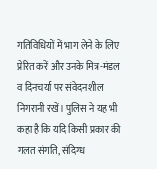गतिविधियों में भाग लेने के लिए प्रेरित करें और उनके मित्र-मंडल व दिनचर्या पर संवेदनशील निगरानी रखें। पुलिस ने यह भी कहा है कि यदि किसी प्रकार की गलत संगति, संदिग्ध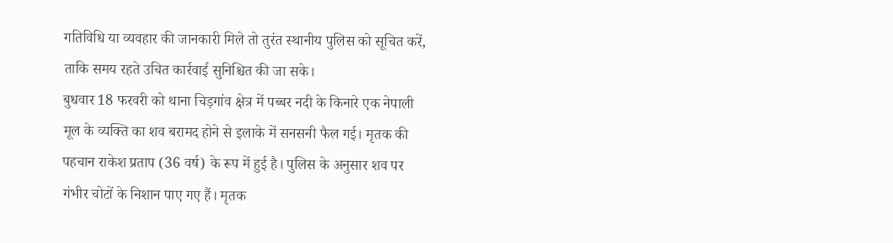गतिविधि या व्यवहार की जानकारी मिले तो तुरंत स्थानीय पुलिस को सूचित करें, ताकि समय रहते उचित कार्रवाई सुनिश्चित की जा सके।
बुधवार 18 फरवरी को थाना चिड़गांव क्षेत्र में पब्बर नदी के किनारे एक नेपाली मूल के व्यक्ति का शव बरामद होने से इलाके में सनसनी फैल गई। मृतक की पहचान राकेश प्रताप (36 वर्ष) के रूप में हुई है। पुलिस के अनुसार शव पर गंभीर चोटों के निशान पाए गए हैं। मृतक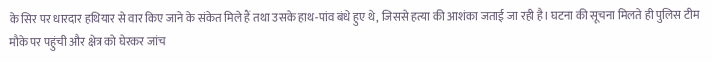के सिर पर धारदार हथियार से वार किए जाने के संकेत मिले हैं तथा उसके हाथ-पांव बंधे हुए थे, जिससे हत्या की आशंका जताई जा रही है। घटना की सूचना मिलते ही पुलिस टीम मौके पर पहुंची और क्षेत्र को घेरकर जांच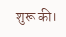शुरू की।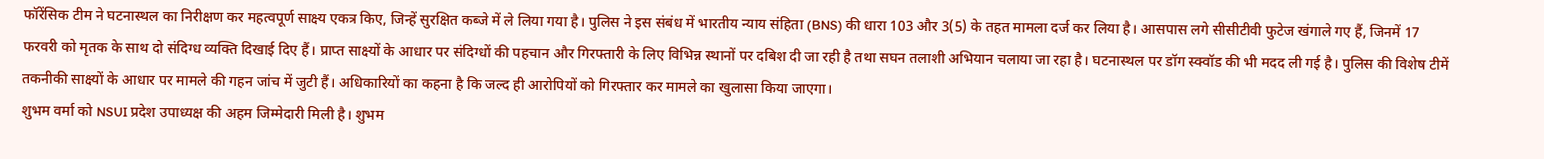फॉरेंसिक टीम ने घटनास्थल का निरीक्षण कर महत्वपूर्ण साक्ष्य एकत्र किए, जिन्हें सुरक्षित कब्जे में ले लिया गया है। पुलिस ने इस संबंध में भारतीय न्याय संहिता (BNS) की धारा 103 और 3(5) के तहत मामला दर्ज कर लिया है। आसपास लगे सीसीटीवी फुटेज खंगाले गए हैं, जिनमें 17 फरवरी को मृतक के साथ दो संदिग्ध व्यक्ति दिखाई दिए हैं। प्राप्त साक्ष्यों के आधार पर संदिग्धों की पहचान और गिरफ्तारी के लिए विभिन्न स्थानों पर दबिश दी जा रही है तथा सघन तलाशी अभियान चलाया जा रहा है। घटनास्थल पर डॉग स्क्वॉड की भी मदद ली गई है। पुलिस की विशेष टीमें तकनीकी साक्ष्यों के आधार पर मामले की गहन जांच में जुटी हैं। अधिकारियों का कहना है कि जल्द ही आरोपियों को गिरफ्तार कर मामले का खुलासा किया जाएगा।
शुभम वर्मा को NSUI प्रदेश उपाध्यक्ष की अहम जिम्मेदारी मिली है। शुभम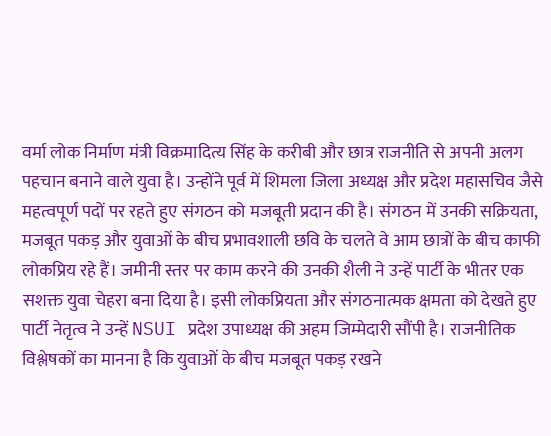वर्मा लोक निर्माण मंत्री विक्रमादित्य सिंह के करीबी और छात्र राजनीति से अपनी अलग पहचान बनाने वाले युवा है। उन्होंने पूर्व में शिमला जिला अध्यक्ष और प्रदेश महासचिव जैसे महत्वपूर्ण पदों पर रहते हुए संगठन को मजबूती प्रदान की है। संगठन में उनकी सक्रियता, मजबूत पकड़ और युवाओं के बीच प्रभावशाली छवि के चलते वे आम छात्रों के बीच काफी लोकप्रिय रहे हैं। जमीनी स्तर पर काम करने की उनकी शैली ने उन्हें पार्टी के भीतर एक सशक्त युवा चेहरा बना दिया है। इसी लोकप्रियता और संगठनात्मक क्षमता को देखते हुए पार्टी नेतृत्व ने उन्हें NSUI प्रदेश उपाध्यक्ष की अहम जिम्मेदारी सौंपी है। राजनीतिक विश्लेषकों का मानना है कि युवाओं के बीच मजबूत पकड़ रखने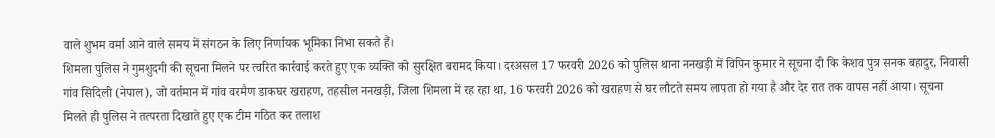वाले शुभम वर्मा आने वाले समय में संगठन के लिए निर्णायक भूमिका निभा सकते हैं।
शिमला पुलिस ने गुमशुदगी की सूचना मिलने पर त्वरित कार्रवाई करते हुए एक व्यक्ति को सुरक्षित बरामद किया। दरअसल 17 फरवरी 2026 को पुलिस थाना ननखड़ी में विपिन कुमार ने सूचना दी कि केशव पुत्र सनक बहादुर, निवासी गांव सिदिली (नेपाल), जो वर्तमान में गांव वरमैण डाकघर खराहण, तहसील ननखड़ी, जिला शिमला में रह रहा था, 16 फरवरी 2026 को खराहण से घर लौटते समय लापता हो गया है और देर रात तक वापस नहीं आया। सूचना मिलते ही पुलिस ने तत्परता दिखाते हुए एक टीम गठित कर तलाश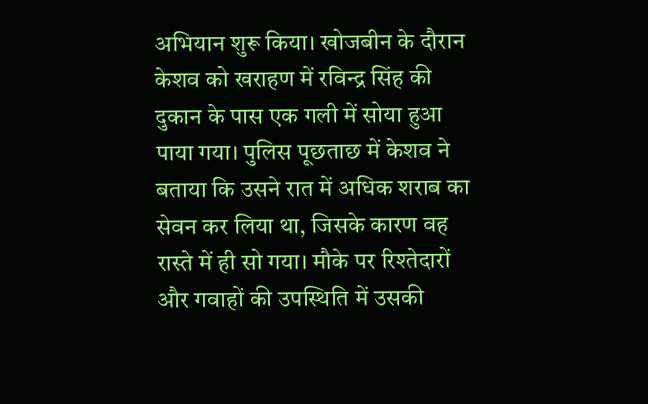अभियान शुरू किया। खोजबीन के दौरान केशव को खराहण में रविन्द्र सिंह की दुकान के पास एक गली में सोया हुआ पाया गया। पुलिस पूछताछ में केशव ने बताया कि उसने रात में अधिक शराब का सेवन कर लिया था, जिसके कारण वह रास्ते में ही सो गया। मौके पर रिश्तेदारों और गवाहों की उपस्थिति में उसकी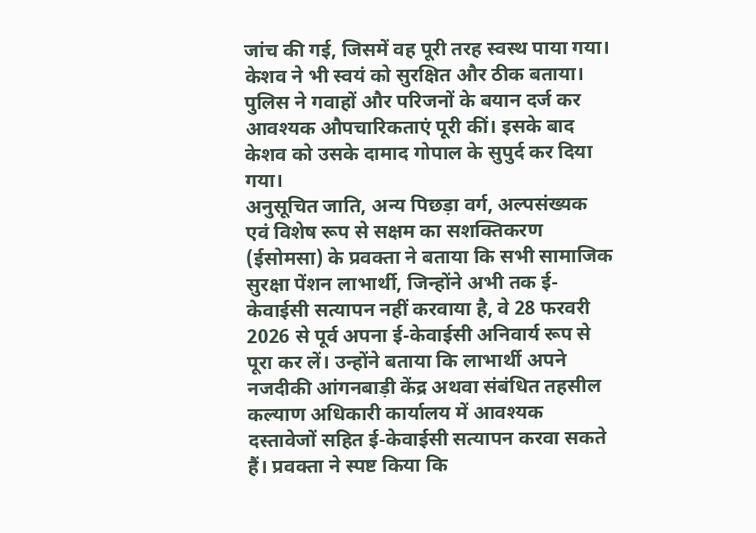जांच की गई, जिसमें वह पूरी तरह स्वस्थ पाया गया। केशव ने भी स्वयं को सुरक्षित और ठीक बताया। पुलिस ने गवाहों और परिजनों के बयान दर्ज कर आवश्यक औपचारिकताएं पूरी कीं। इसके बाद केशव को उसके दामाद गोपाल के सुपुर्द कर दिया गया।
अनुसूचित जाति, अन्य पिछड़ा वर्ग, अल्पसंख्यक एवं विशेष रूप से सक्षम का सशक्तिकरण (ईसोमसा) के प्रवक्ता ने बताया कि सभी सामाजिक सुरक्षा पेंशन लाभार्थी, जिन्होंने अभी तक ई-केवाईसी सत्यापन नहीं करवाया है, वे 28 फरवरी 2026 से पूर्व अपना ई-केवाईसी अनिवार्य रूप से पूरा कर लें। उन्होंने बताया कि लाभार्थी अपने नजदीकी आंगनबाड़ी केंद्र अथवा संबंधित तहसील कल्याण अधिकारी कार्यालय में आवश्यक दस्तावेजों सहित ई-केवाईसी सत्यापन करवा सकते हैं। प्रवक्ता ने स्पष्ट किया कि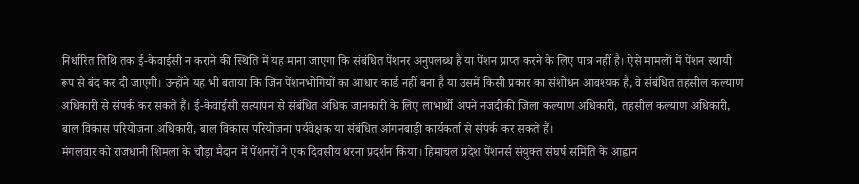निर्धारित तिथि तक ई-केवाईसी न कराने की स्थिति में यह माना जाएगा कि संबंधित पेंशनर अनुपलब्ध है या पेंशन प्राप्त करने के लिए पात्र नहीं है। ऐसे मामलों में पेंशन स्थायी रूप से बंद कर दी जाएगी। उन्होंने यह भी बताया कि जिन पेंशनभोगियों का आधार कार्ड नहीं बना है या उसमें किसी प्रकार का संशोधन आवश्यक है, वे संबंधित तहसील कल्याण अधिकारी से संपर्क कर सकते हैं। ई-केवाईसी सत्यापन से संबंधित अधिक जानकारी के लिए लाभार्थी अपने नजदीकी जिला कल्याण अधिकारी, तहसील कल्याण अधिकारी, बाल विकास परियोजना अधिकारी, बाल विकास परियोजना पर्यवेक्षक या संबंधित आंगनबाड़ी कार्यकर्ता से संपर्क कर सकते हैं।
मंगलवार को राजधानी शिमला के चौड़ा मैदान में पेंशनरों ने एक दिवसीय धरना प्रदर्शन किया। हिमाचल प्रदेश पेंशनर्स संयुक्त संघर्ष समिति के आह्वान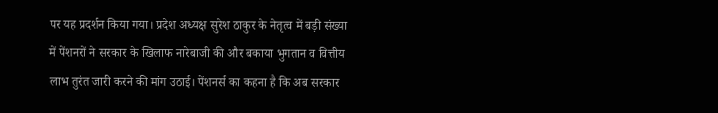पर यह प्रदर्शन किया गया। प्रदेश अध्यक्ष सुरेश ठाकुर के नेतृत्व में बड़ी संख्या में पेंशनरों ने सरकार के खिलाफ नारेबाजी की और बकाया भुगतान व वित्तीय लाभ तुरंत जारी करने की मांग उठाई। पेंशनर्स का कहना है कि अब सरकार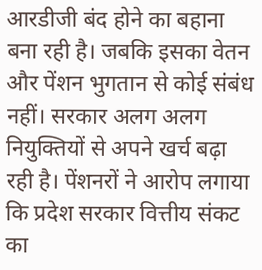आरडीजी बंद होने का बहाना बना रही है। जबकि इसका वेतन और पेंशन भुगतान से कोई संबंध नहीं। सरकार अलग अलग नियुक्तियों से अपने खर्च बढ़ा रही है। पेंशनरों ने आरोप लगाया कि प्रदेश सरकार वित्तीय संकट का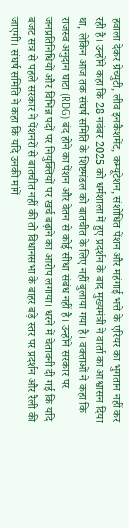हवाला देकर ग्रेच्युटी, लीव इनकैशमेंट, कम्यूटेशन, संशोधित पेंशन और महंगाई भत्ते के एरियर का भुगतान नहीं कर रही है। उन्होंने कहा कि 28 नवंबर 2025 को धर्मशाला में हुए प्रदर्शन के बाद मुख्यमंत्री ने वार्ता का आश्वासन दिया था, लेकिन आज तक संघर्ष समिति के शिष्टमंडल को बातचीत के लिए नहीं बुलाया गया है। वक्ताओं ने कहा कि राजस्व अनुदान घाटा (RDG) बंद होने का पेंशन और वेतन से कोई सीधा संबंध नहीं है। उन्होंने सरकार पर जनप्रतिनिधियों और विभिन्न पदों पर नियुक्तियों पर खर्च बढ़ाने का आरोप लगाया। धरने में चेतावनी दी गई कि यदि बजट सत्र से पहले सरकार ने पेंशनरों से बातचीत नहीं की तो विधानसभा के बाहर बड़े स्तर पर प्रदर्शन और रैली की जाएगी। संघर्ष समिति ने कहा कि यदि उनकी मांगें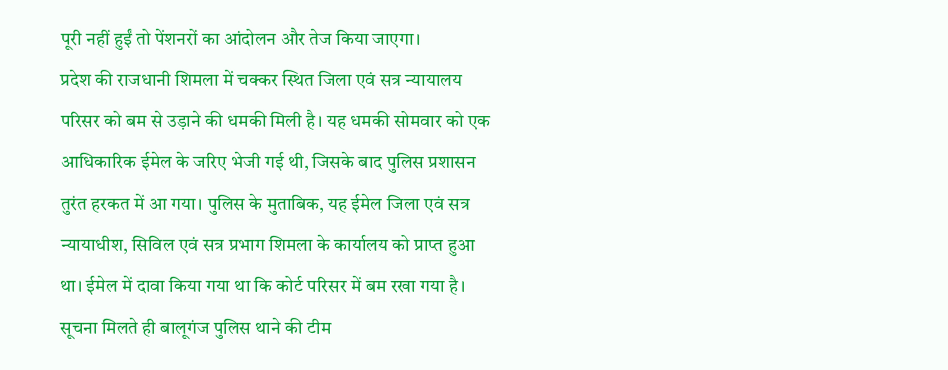पूरी नहीं हुईं तो पेंशनरों का आंदोलन और तेज किया जाएगा।
प्रदेश की राजधानी शिमला में चक्कर स्थित जिला एवं सत्र न्यायालय परिसर को बम से उड़ाने की धमकी मिली है। यह धमकी सोमवार को एक आधिकारिक ईमेल के जरिए भेजी गई थी, जिसके बाद पुलिस प्रशासन तुरंत हरकत में आ गया। पुलिस के मुताबिक, यह ईमेल जिला एवं सत्र न्यायाधीश, सिविल एवं सत्र प्रभाग शिमला के कार्यालय को प्राप्त हुआ था। ईमेल में दावा किया गया था कि कोर्ट परिसर में बम रखा गया है। सूचना मिलते ही बालूगंज पुलिस थाने की टीम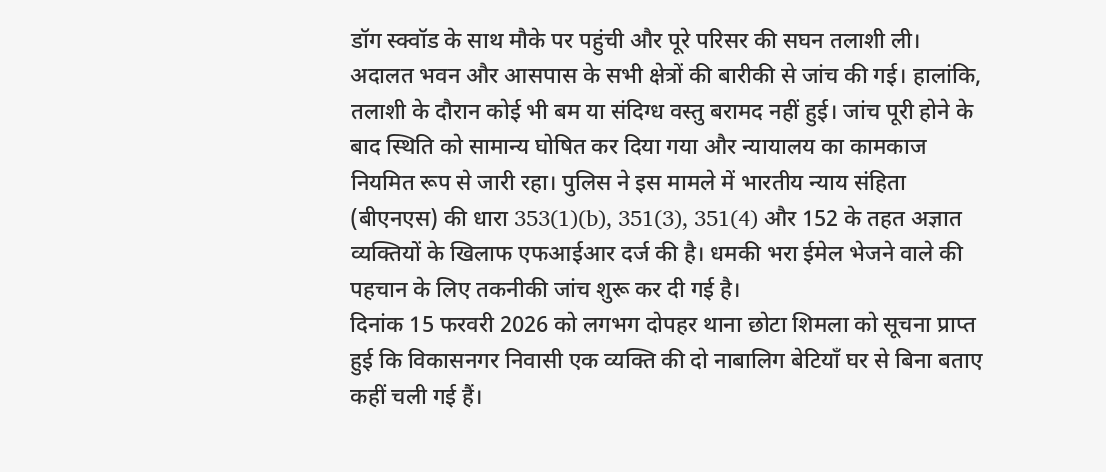डॉग स्क्वॉड के साथ मौके पर पहुंची और पूरे परिसर की सघन तलाशी ली। अदालत भवन और आसपास के सभी क्षेत्रों की बारीकी से जांच की गई। हालांकि, तलाशी के दौरान कोई भी बम या संदिग्ध वस्तु बरामद नहीं हुई। जांच पूरी होने के बाद स्थिति को सामान्य घोषित कर दिया गया और न्यायालय का कामकाज नियमित रूप से जारी रहा। पुलिस ने इस मामले में भारतीय न्याय संहिता (बीएनएस) की धारा 353(1)(b), 351(3), 351(4) और 152 के तहत अज्ञात व्यक्तियों के खिलाफ एफआईआर दर्ज की है। धमकी भरा ईमेल भेजने वाले की पहचान के लिए तकनीकी जांच शुरू कर दी गई है।
दिनांक 15 फरवरी 2026 को लगभग दोपहर थाना छोटा शिमला को सूचना प्राप्त हुई कि विकासनगर निवासी एक व्यक्ति की दो नाबालिग बेटियाँ घर से बिना बताए कहीं चली गई हैं।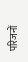परिजनों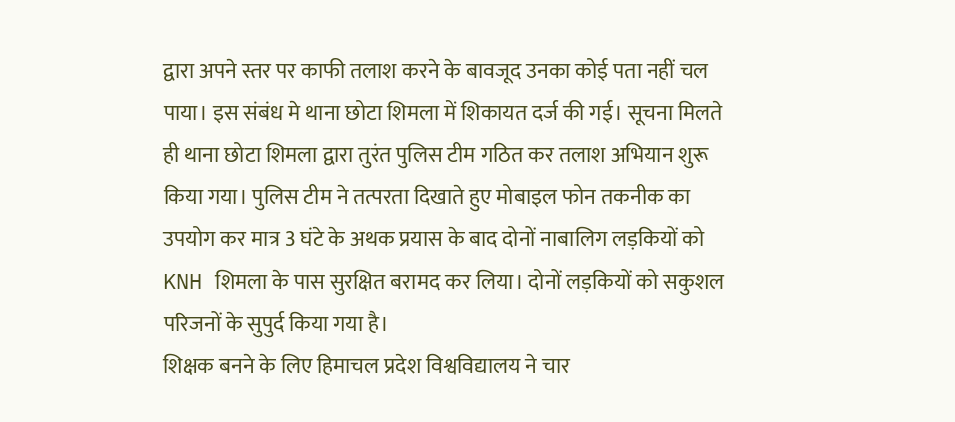द्वारा अपने स्तर पर काफी तलाश करने के बावजूद उनका कोई पता नहीं चल पाया। इस संबंध मे थाना छोटा शिमला में शिकायत दर्ज की गई। सूचना मिलते ही थाना छोटा शिमला द्वारा तुरंत पुलिस टीम गठित कर तलाश अभियान शुरू किया गया। पुलिस टीम ने तत्परता दिखाते हुए मोबाइल फोन तकनीक का उपयोग कर मात्र 3 घंटे के अथक प्रयास के बाद दोनों नाबालिग लड़कियों को KNH शिमला के पास सुरक्षित बरामद कर लिया। दोनों लड़कियों को सकुशल परिजनों के सुपुर्द किया गया है।
शिक्षक बनने के लिए हिमाचल प्रदेश विश्वविद्यालय ने चार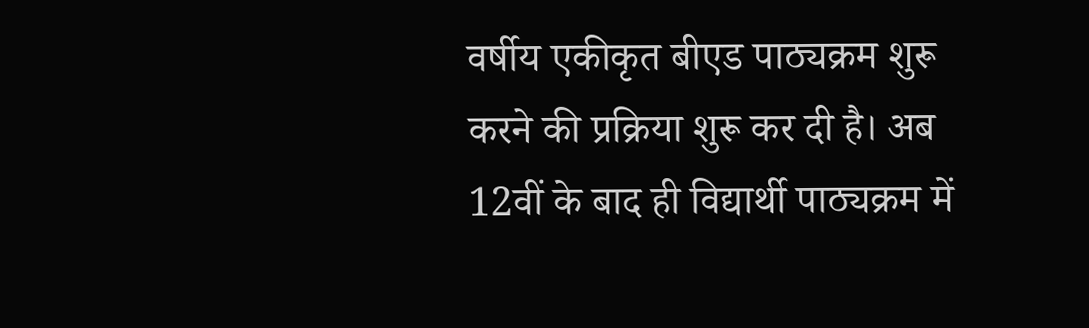वर्षीय एकीकृत बीएड पाठ्यक्रम शुरू करने की प्रक्रिया शुरू कर दी है। अब 12वीं के बाद ही विद्यार्थी पाठ्यक्रम में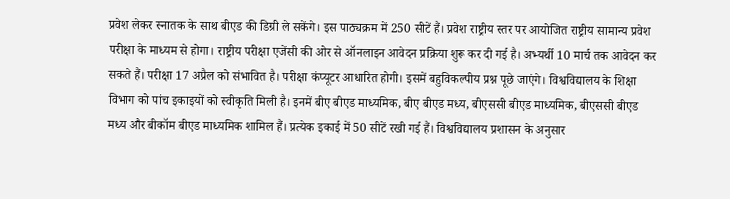प्रवेश लेकर स्नातक के साथ बीएड की डिग्री ले सकेंगे। इस पाठ्यक्रम में 250 सीटें हैं। प्रवेश राष्ट्रीय स्तर पर आयोजित राष्ट्रीय सामान्य प्रवेश परीक्षा के माध्यम से होगा। राष्ट्रीय परीक्षा एजेंसी की ओर से ऑनलाइन आवेदन प्रक्रिया शुरू कर दी गई है। अभ्यर्थी 10 मार्च तक आवेदन कर सकते हैं। परीक्षा 17 अप्रैल को संभावित है। परीक्षा कंप्यूटर आधारित होगी। इसमें बहुविकल्पीय प्रश्न पूछे जाएंगे। विश्वविद्यालय के शिक्षा विभाग को पांच इकाइयों को स्वीकृति मिली है। इनमें बीए बीएड माध्यमिक, बीए बीएड मध्य, बीएससी बीएड माध्यमिक, बीएससी बीएड मध्य और बीकॉम बीएड माध्यमिक शामिल हैं। प्रत्येक इकाई में 50 सीटें रखी गई हैं। विश्वविद्यालय प्रशासन के अनुसार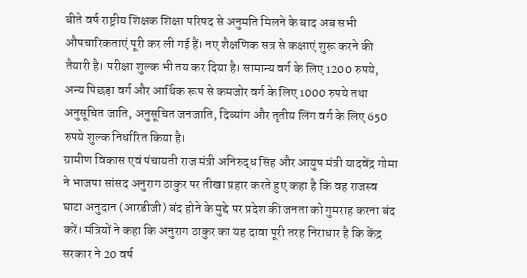बीते वर्ष राष्ट्रीय शिक्षक शिक्षा परिषद से अनुमति मिलने के बाद अब सभी औपचारिकताएं पूरी कर ली गई हैं। नए शैक्षणिक सत्र से कक्षाएं शुरू करने की तैयारी है। परीक्षा शुल्क भी तय कर दिया है। सामान्य वर्ग के लिए 1200 रुपये, अन्य पिछड़ा वर्ग और आर्थिक रूप से कमजोर वर्ग के लिए 1000 रुपये तथा अनुसूचित जाति, अनुसूचित जनजाति, दिव्यांग और तृतीय लिंग वर्ग के लिए 650 रुपये शुल्क निर्धारित किया है।
ग्रामीण विकास एवं पंचायती राज मंत्री अनिरुद्ध सिंह और आयुष मंत्री यादवेंद्र गोमा ने भाजपा सांसद अनुराग ठाकुर पर तीखा प्रहार करते हुए कहा है कि वह राजस्व घाटा अनुदान (आरडीजी) बंद होने के मुद्दे पर प्रदेश की जनता को गुमराह करना बंद करें। मंत्रियों ने कहा कि अनुराग ठाकुर का यह दावा पूरी तरह निराधार है कि केंद्र सरकार ने 20 वर्ष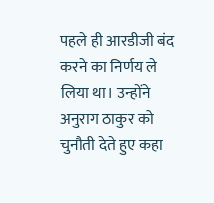पहले ही आरडीजी बंद करने का निर्णय ले लिया था। उन्होंने अनुराग ठाकुर को चुनौती देते हुए कहा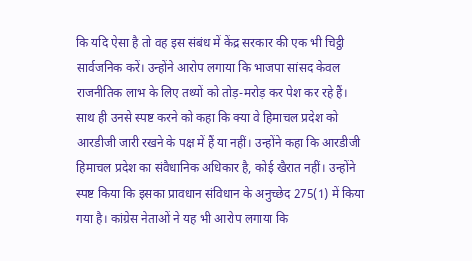कि यदि ऐसा है तो वह इस संबंध में केंद्र सरकार की एक भी चिट्ठी सार्वजनिक करें। उन्होंने आरोप लगाया कि भाजपा सांसद केवल राजनीतिक लाभ के लिए तथ्यों को तोड़-मरोड़ कर पेश कर रहे हैं। साथ ही उनसे स्पष्ट करने को कहा कि क्या वे हिमाचल प्रदेश को आरडीजी जारी रखने के पक्ष में हैं या नहीं। उन्होंने कहा कि आरडीजी हिमाचल प्रदेश का संवैधानिक अधिकार है, कोई खैरात नहीं। उन्होंने स्पष्ट किया कि इसका प्रावधान संविधान के अनुच्छेद 275(1) में किया गया है। कांग्रेस नेताओं ने यह भी आरोप लगाया कि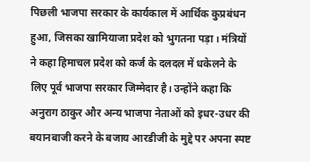पिछली भाजपा सरकार के कार्यकाल में आर्थिक कुप्रबंधन हुआ, जिसका खामियाजा प्रदेश को भुगतना पड़ा। मंत्रियों ने कहा हिमाचल प्रदेश को कर्ज के दलदल में धकेलने के लिए पूर्व भाजपा सरकार जिम्मेदार है। उन्होंने कहा कि अनुराग ठाकुर और अन्य भाजपा नेताओं को इधर-उधर की बयानबाजी करने के बजाय आरडीजी के मुद्दे पर अपना स्पष्ट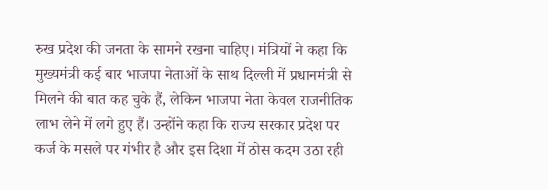रुख प्रदेश की जनता के सामने रखना चाहिए। मंत्रियों ने कहा कि मुख्यमंत्री कई बार भाजपा नेताओं के साथ दिल्ली में प्रधानमंत्री से मिलने की बात कह चुके हैं, लेकिन भाजपा नेता केवल राजनीतिक लाभ लेने में लगे हुए हैं। उन्होंने कहा कि राज्य सरकार प्रदेश पर कर्ज के मसले पर गंभीर है और इस दिशा में ठोस कदम उठा रही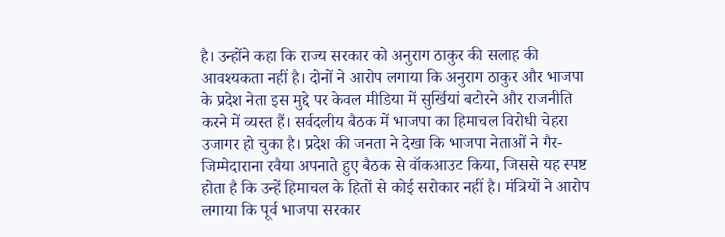है। उन्होंने कहा कि राज्य सरकार को अनुराग ठाकुर की सलाह की आवश्यकता नहीं है। दोनों ने आरोप लगाया कि अनुराग ठाकुर और भाजपा के प्रदेश नेता इस मुद्दे पर केवल मीडिया में सुर्खियां बटोरने और राजनीति करने में व्यस्त हैं। सर्वदलीय बैठक में भाजपा का हिमाचल विरोधी चेहरा उजागर हो चुका है। प्रदेश की जनता ने देखा कि भाजपा नेताओं ने गैर-जिम्मेदाराना रवैया अपनाते हुए बैठक से वॉकआउट किया, जिससे यह स्पष्ट होता है कि उन्हें हिमाचल के हितों से कोई सरोकार नहीं है। मंत्रियों ने आरोप लगाया कि पूर्व भाजपा सरकार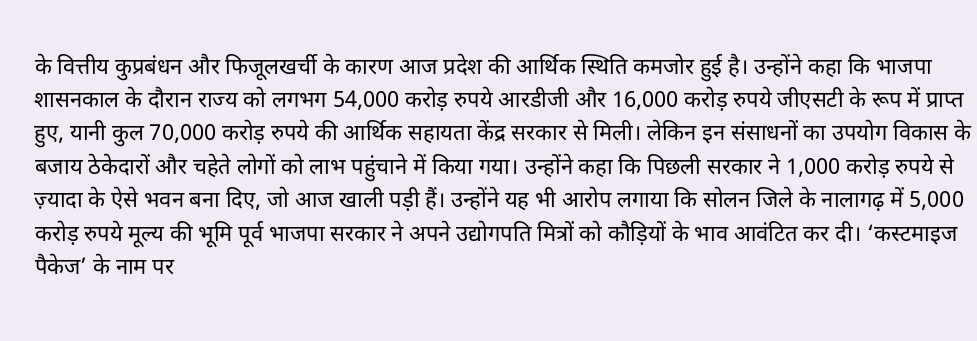के वित्तीय कुप्रबंधन और फिजूलखर्ची के कारण आज प्रदेश की आर्थिक स्थिति कमजोर हुई है। उन्होंने कहा कि भाजपा शासनकाल के दौरान राज्य को लगभग 54,000 करोड़ रुपये आरडीजी और 16,000 करोड़ रुपये जीएसटी के रूप में प्राप्त हुए, यानी कुल 70,000 करोड़ रुपये की आर्थिक सहायता केंद्र सरकार से मिली। लेकिन इन संसाधनों का उपयोग विकास के बजाय ठेकेदारों और चहेते लोगों को लाभ पहुंचाने में किया गया। उन्होंने कहा कि पिछली सरकार ने 1,000 करोड़ रुपये से ज़्यादा के ऐसे भवन बना दिए, जो आज खाली पड़ी हैं। उन्होंने यह भी आरोप लगाया कि सोलन जिले के नालागढ़ में 5,000 करोड़ रुपये मूल्य की भूमि पूर्व भाजपा सरकार ने अपने उद्योगपति मित्रों को कौड़ियों के भाव आवंटित कर दी। ‘कस्टमाइज पैकेज’ के नाम पर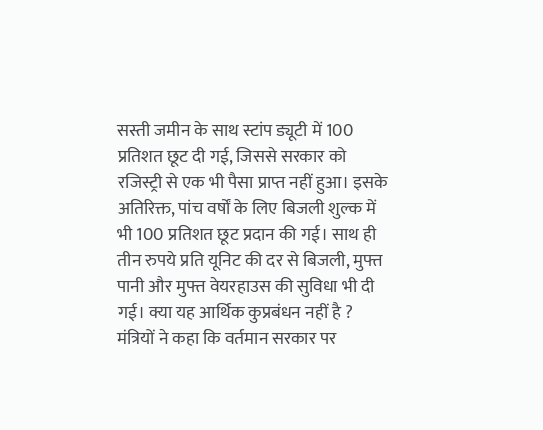सस्ती जमीन के साथ स्टांप ड्यूटी में 100 प्रतिशत छूट दी गई, जिससे सरकार को रजिस्ट्री से एक भी पैसा प्राप्त नहीं हुआ। इसके अतिरिक्त, पांच वर्षों के लिए बिजली शुल्क में भी 100 प्रतिशत छूट प्रदान की गई। साथ ही तीन रुपये प्रति यूनिट की दर से बिजली, मुफ्त पानी और मुफ्त वेयरहाउस की सुविधा भी दी गई। क्या यह आर्थिक कुप्रबंधन नहीं है ? मंत्रियों ने कहा कि वर्तमान सरकार पर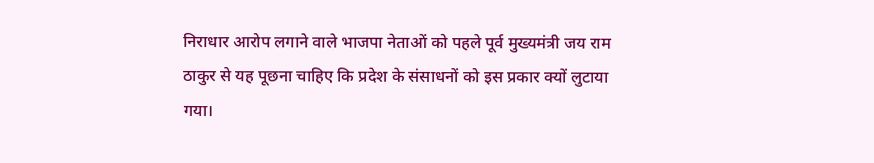निराधार आरोप लगाने वाले भाजपा नेताओं को पहले पूर्व मुख्यमंत्री जय राम ठाकुर से यह पूछना चाहिए कि प्रदेश के संसाधनों को इस प्रकार क्यों लुटाया गया।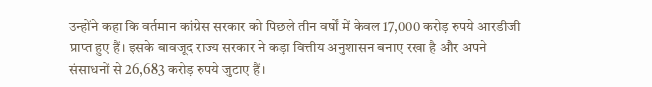उन्होंने कहा कि वर्तमान कांग्रेस सरकार को पिछले तीन वर्षों में केवल 17,000 करोड़ रुपये आरडीजी प्राप्त हुए हैं। इसके बावजूद राज्य सरकार ने कड़ा वित्तीय अनुशासन बनाए रखा है और अपने संसाधनों से 26,683 करोड़ रुपये जुटाए हैं।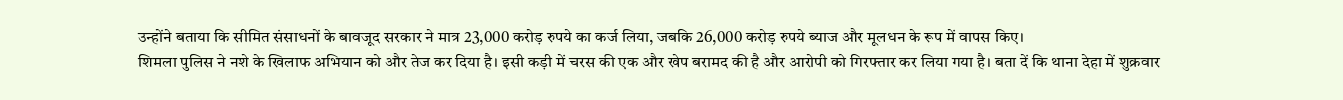उन्होंने बताया कि सीमित संसाधनों के बावजूद सरकार ने मात्र 23,000 करोड़ रुपये का कर्ज लिया, जबकि 26,000 करोड़ रुपये ब्याज और मूलधन के रूप में वापस किए।
शिमला पुलिस ने नशे के खिलाफ अभियान को और तेज कर दिया है। इसी कड़ी में चरस की एक और खेप बरामद की है और आरोपी को गिरफ्तार कर लिया गया है। बता दें कि थाना देहा में शुक्रवार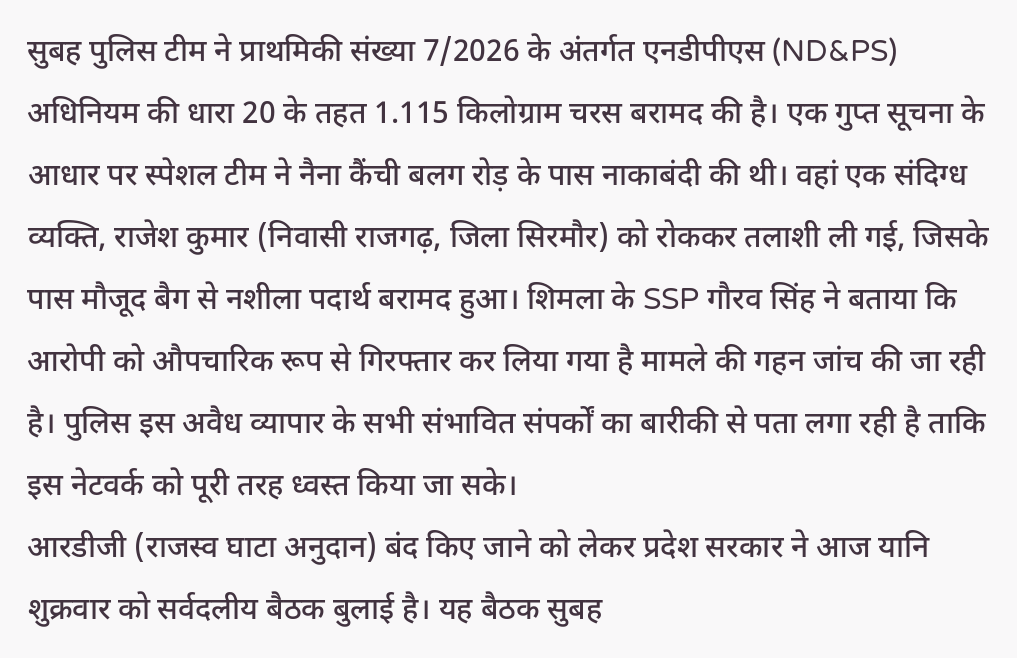सुबह पुलिस टीम ने प्राथमिकी संख्या 7/2026 के अंतर्गत एनडीपीएस (ND&PS) अधिनियम की धारा 20 के तहत 1.115 किलोग्राम चरस बरामद की है। एक गुप्त सूचना के आधार पर स्पेशल टीम ने नैना कैंची बलग रोड़ के पास नाकाबंदी की थी। वहां एक संदिग्ध व्यक्ति, राजेश कुमार (निवासी राजगढ़, जिला सिरमौर) को रोककर तलाशी ली गई, जिसके पास मौजूद बैग से नशीला पदार्थ बरामद हुआ। शिमला के SSP गौरव सिंह ने बताया कि आरोपी को औपचारिक रूप से गिरफ्तार कर लिया गया है मामले की गहन जांच की जा रही है। पुलिस इस अवैध व्यापार के सभी संभावित संपर्कों का बारीकी से पता लगा रही है ताकि इस नेटवर्क को पूरी तरह ध्वस्त किया जा सके।
आरडीजी (राजस्व घाटा अनुदान) बंद किए जाने को लेकर प्रदेश सरकार ने आज यानि शुक्रवार को सर्वदलीय बैठक बुलाई है। यह बैठक सुबह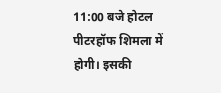11:00 बजे होटल पीटरहॉफ शिमला में होगी। इसकी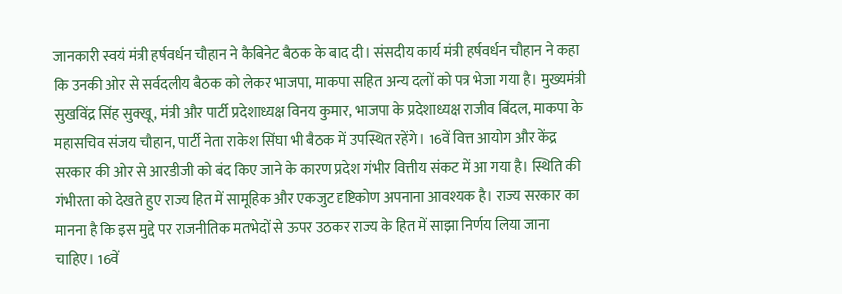जानकारी स्वयं मंत्री हर्षवर्धन चौहान ने कैबिनेट बैठक के बाद दी। संसदीय कार्य मंत्री हर्षवर्धन चौहान ने कहा कि उनकी ओर से सर्वदलीय बैठक को लेकर भाजपा, माकपा सहित अन्य दलों को पत्र भेजा गया है। मुख्यमंत्री सुखविंद्र सिंह सुक्खू, मंत्री और पार्टी प्रदेशाध्यक्ष विनय कुमार, भाजपा के प्रदेशाध्यक्ष राजीव बिंदल, माकपा के महासचिव संजय चौहान, पार्टी नेता राकेश सिंघा भी बैठक में उपस्थित रहेंगे। 16वें वित्त आयोग और केंद्र सरकार की ओर से आरडीजी को बंद किए जाने के कारण प्रदेश गंभीर वित्तीय संकट में आ गया है। स्थिति की गंभीरता को देखते हुए राज्य हित में सामूहिक और एकजुट दृष्टिकोण अपनाना आवश्यक है। राज्य सरकार का मानना है कि इस मुद्दे पर राजनीतिक मतभेदों से ऊपर उठकर राज्य के हित में साझा निर्णय लिया जाना चाहिए। 16वें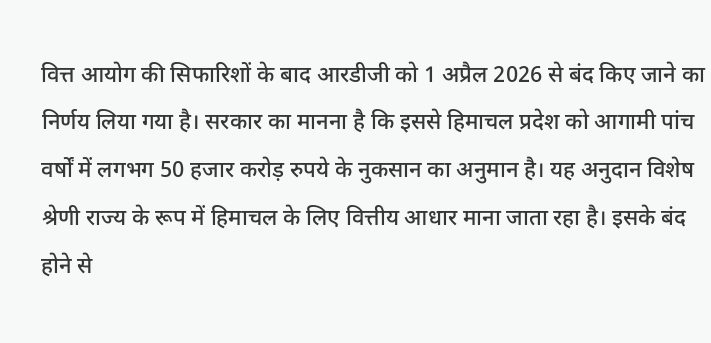वित्त आयोग की सिफारिशों के बाद आरडीजी को 1 अप्रैल 2026 से बंद किए जाने का निर्णय लिया गया है। सरकार का मानना है कि इससे हिमाचल प्रदेश को आगामी पांच वर्षों में लगभग 50 हजार करोड़ रुपये के नुकसान का अनुमान है। यह अनुदान विशेष श्रेणी राज्य के रूप में हिमाचल के लिए वित्तीय आधार माना जाता रहा है। इसके बंद होने से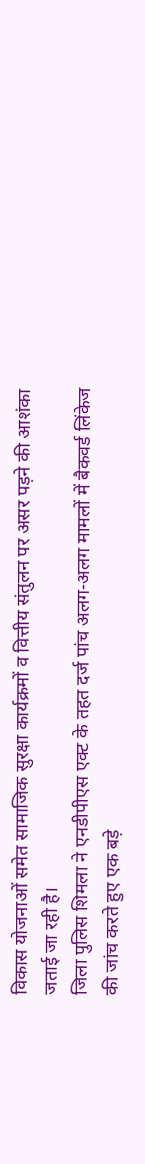विकास योजनाओं समेत सामाजिक सुरक्षा कार्यक्रमों व वित्तीय संतुलन पर असर पड़ने की आशंका जताई जा रही है।
जिला पुलिस शिमला ने एनडीपीएस एक्ट के तहत दर्ज पांच अलग-अलग मामलों में बैकवर्ड लिंकेज की जांच करते हुए एक बड़े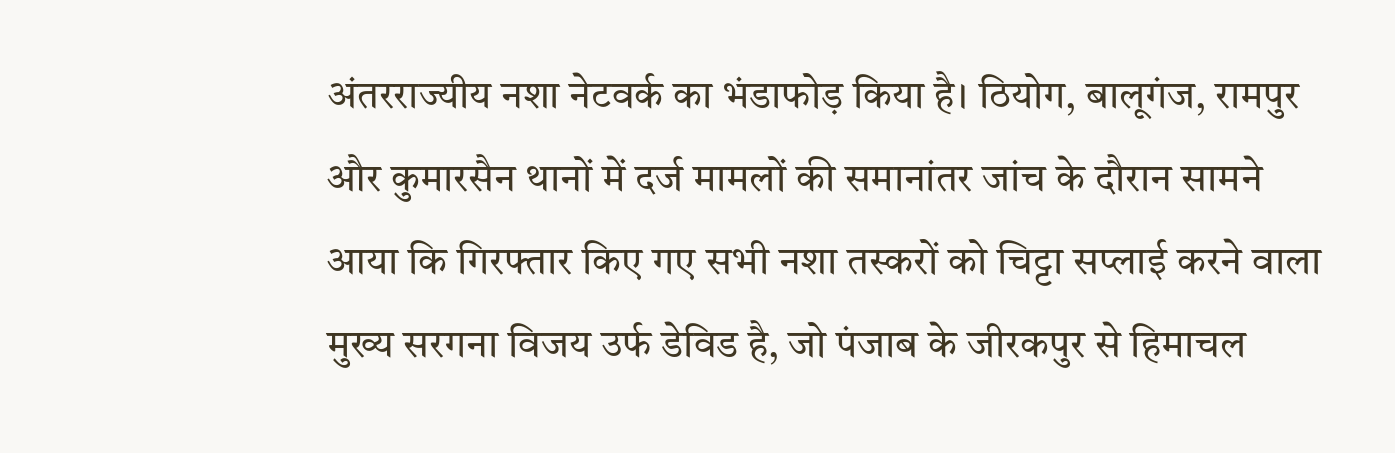अंतरराज्यीय नशा नेटवर्क का भंडाफोड़ किया है। ठियोग, बालूगंज, रामपुर और कुमारसैन थानों में दर्ज मामलों की समानांतर जांच के दौरान सामने आया कि गिरफ्तार किए गए सभी नशा तस्करों को चिट्टा सप्लाई करने वाला मुख्य सरगना विजय उर्फ डेविड है, जो पंजाब के जीरकपुर से हिमाचल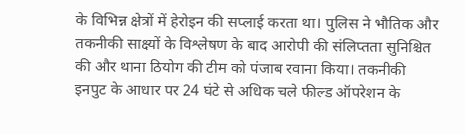के विभिन्न क्षेत्रों में हेरोइन की सप्लाई करता था। पुलिस ने भौतिक और तकनीकी साक्ष्यों के विश्लेषण के बाद आरोपी की संलिप्तता सुनिश्चित की और थाना ठियोग की टीम को पंजाब रवाना किया। तकनीकी इनपुट के आधार पर 24 घंटे से अधिक चले फील्ड ऑपरेशन के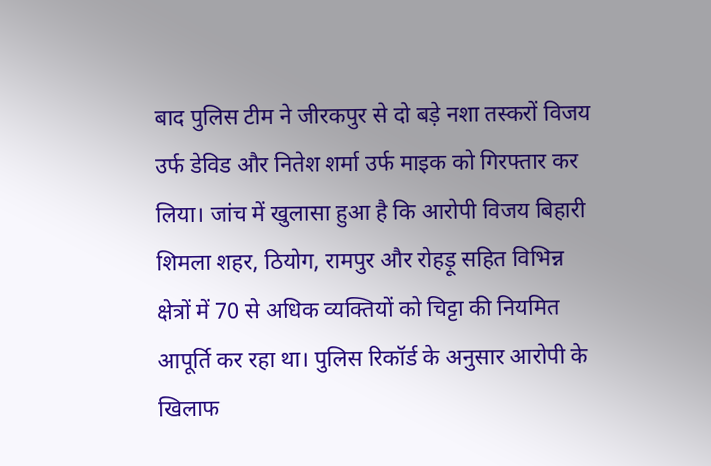बाद पुलिस टीम ने जीरकपुर से दो बड़े नशा तस्करों विजय उर्फ डेविड और नितेश शर्मा उर्फ माइक को गिरफ्तार कर लिया। जांच में खुलासा हुआ है कि आरोपी विजय बिहारी शिमला शहर, ठियोग, रामपुर और रोहड़ू सहित विभिन्न क्षेत्रों में 70 से अधिक व्यक्तियों को चिट्टा की नियमित आपूर्ति कर रहा था। पुलिस रिकॉर्ड के अनुसार आरोपी के खिलाफ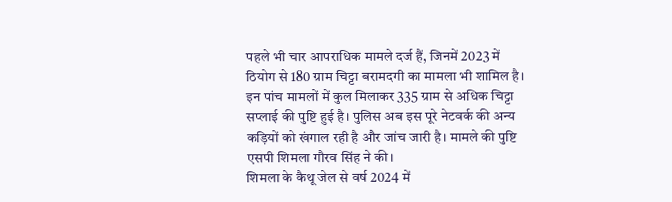पहले भी चार आपराधिक मामले दर्ज हैं, जिनमें 2023 में ठियोग से 180 ग्राम चिट्टा बरामदगी का मामला भी शामिल है। इन पांच मामलों में कुल मिलाकर 335 ग्राम से अधिक चिट्टा सप्लाई की पुष्टि हुई है। पुलिस अब इस पूरे नेटवर्क की अन्य कड़ियों को खंगाल रही है और जांच जारी है। मामले की पुष्टि एसपी शिमला गौरव सिंह ने की।
शिमला के कैथू जेल से वर्ष 2024 में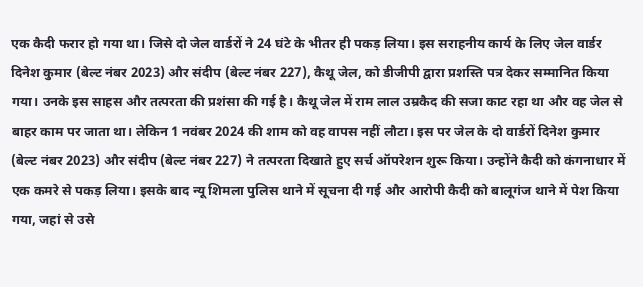एक कैदी फरार हो गया था। जिसे दो जेल वार्डरों ने 24 घंटे के भीतर ही पकड़ लिया। इस सराहनीय कार्य के लिए जेल वार्डर दिनेश कुमार (बेल्ट नंबर 2023) और संदीप (बेल्ट नंबर 227), कैथू जेल, को डीजीपी द्वारा प्रशस्ति पत्र देकर सम्मानित किया गया। उनके इस साहस और तत्परता की प्रशंसा की गई है। कैथू जेल में राम लाल उम्रकैद की सजा काट रहा था और वह जेल से बाहर काम पर जाता था। लेकिन 1 नवंबर 2024 की शाम को वह वापस नहीं लौटा। इस पर जेल के दो वार्डरों दिनेश कुमार (बेल्ट नंबर 2023) और संदीप (बेल्ट नंबर 227) ने तत्परता दिखाते हुए सर्च ऑपरेशन शुरू किया। उन्होंने कैदी को कंगनाधार में एक कमरे से पकड़ लिया। इसके बाद न्यू शिमला पुलिस थाने में सूचना दी गई और आरोपी कैदी को बालूगंज थाने में पेश किया गया, जहां से उसे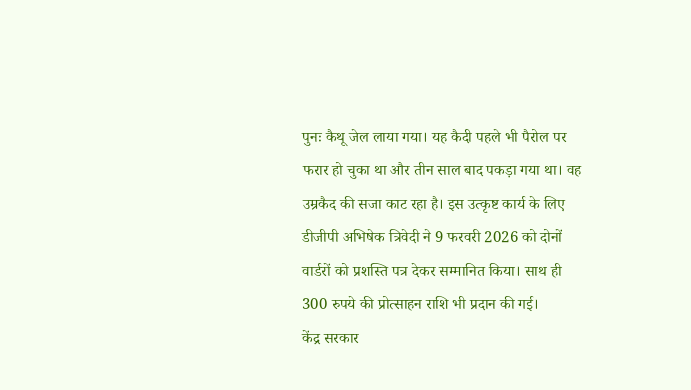पुनः कैथू जेल लाया गया। यह कैदी पहले भी पैरोल पर फरार हो चुका था और तीन साल बाद पकड़ा गया था। वह उम्रकैद की सजा काट रहा है। इस उत्कृष्ट कार्य के लिए डीजीपी अभिषेक त्रिवेदी ने 9 फरवरी 2026 को दोनों वार्डरों को प्रशस्ति पत्र देकर सम्मानित किया। साथ ही 300 रुपये की प्रोत्साहन राशि भी प्रदान की गई।
केंद्र सरकार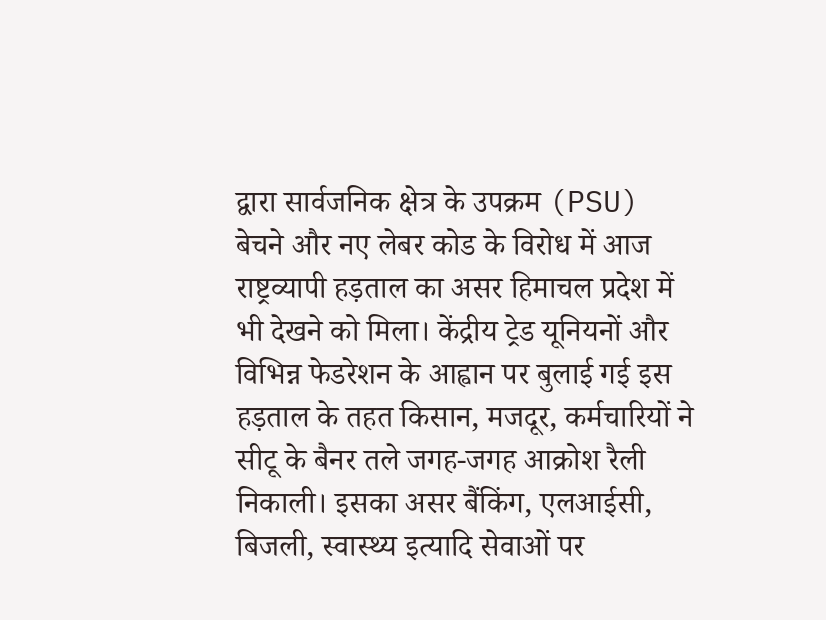द्वारा सार्वजनिक क्षेत्र के उपक्रम (PSU) बेचने और नए लेबर कोड के विरोध में आज राष्ट्रव्यापी हड़ताल का असर हिमाचल प्रदेश में भी देखने को मिला। केंद्रीय ट्रेड यूनियनों और विभिन्न फेडरेशन के आह्वान पर बुलाई गई इस हड़ताल के तहत किसान, मजदूर, कर्मचारियों ने सीटू के बैनर तले जगह-जगह आक्रोश रैली निकाली। इसका असर बैंकिंग, एलआईसी, बिजली, स्वास्थ्य इत्यादि सेवाओं पर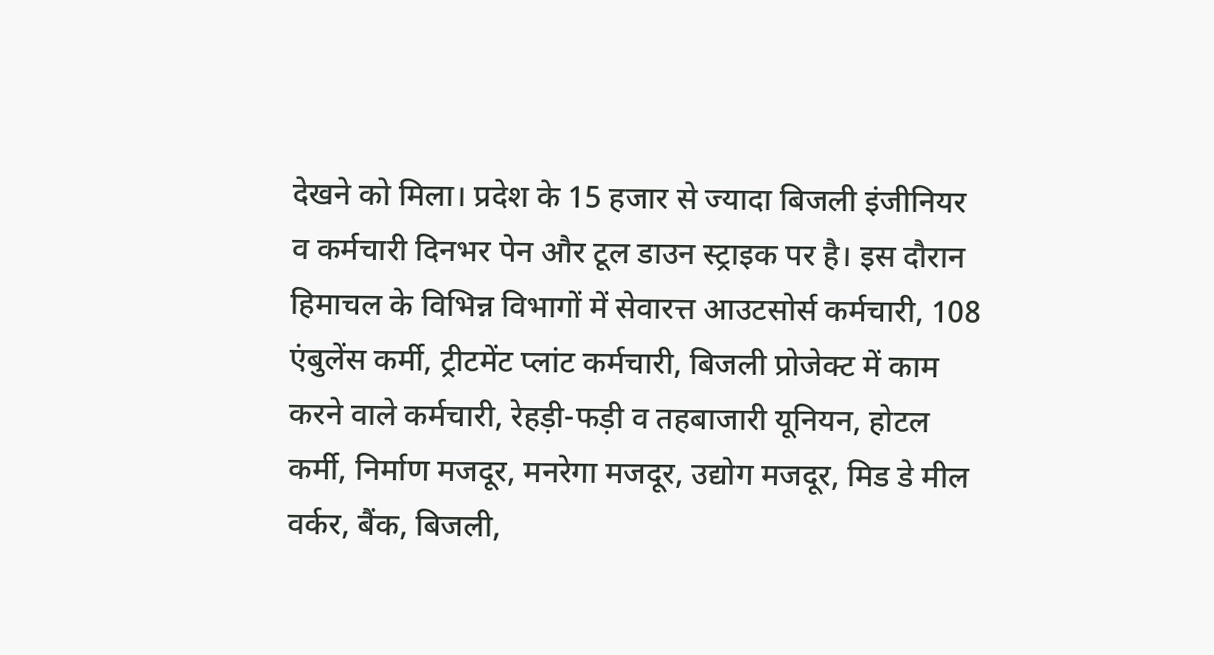देखने को मिला। प्रदेश के 15 हजार से ज्यादा बिजली इंजीनियर व कर्मचारी दिनभर पेन और टूल डाउन स्ट्राइक पर है। इस दौरान हिमाचल के विभिन्न विभागों में सेवारत्त आउटसोर्स कर्मचारी, 108 एंबुलेंस कर्मी, ट्रीटमेंट प्लांट कर्मचारी, बिजली प्रोजेक्ट में काम करने वाले कर्मचारी, रेहड़ी-फड़ी व तहबाजारी यूनियन, होटल कर्मी, निर्माण मजदूर, मनरेगा मजदूर, उद्योग मजदूर, मिड डे मील वर्कर, बैंक, बिजली,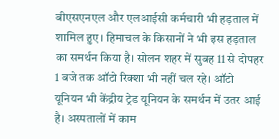बीएसएनएल और एलआईसी कर्मचारी भी हड़ताल में शामिल हुए। हिमाचल के किसानों ने भी इस हड़ताल का समर्थन किया है। सोलन शहर में सुबह 11 से दोपहर 1 बजे तक ऑटो रिक्शा भी नहीं चल रहे। ऑटो यूनियन भी केंद्रीय ट्रेड यूनियन के समर्थन में उतर आई है। अस्पतालों में काम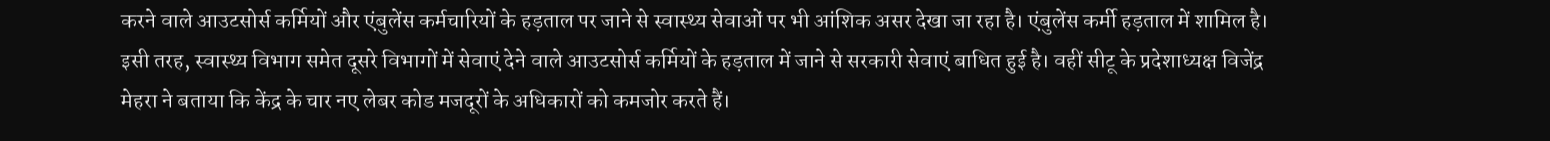करने वाले आउटसोर्स कर्मियों और एंबुलेंस कर्मचारियों के हड़ताल पर जाने से स्वास्थ्य सेवाओं पर भी आंशिक असर देखा जा रहा है। एंबुलेंस कर्मी हड़ताल में शामिल है। इसी तरह, स्वास्थ्य विभाग समेत दूसरे विभागों में सेवाएं देने वाले आउटसोर्स कर्मियों के हड़ताल में जाने से सरकारी सेवाएं बाधित हुई है। वहीं सीटू के प्रदेशाध्यक्ष विजेंद्र मेहरा ने बताया कि केंद्र के चार नए लेबर कोड मजदूरों के अधिकारों को कमजोर करते हैं।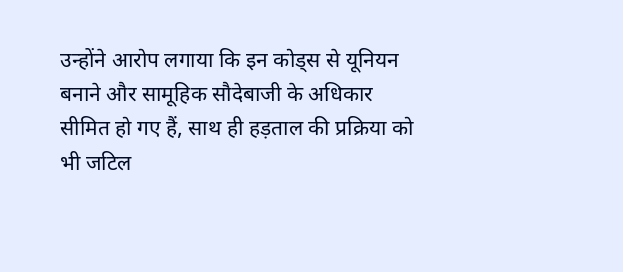उन्होंने आरोप लगाया कि इन कोड्स से यूनियन बनाने और सामूहिक सौदेबाजी के अधिकार सीमित हो गए हैं, साथ ही हड़ताल की प्रक्रिया को भी जटिल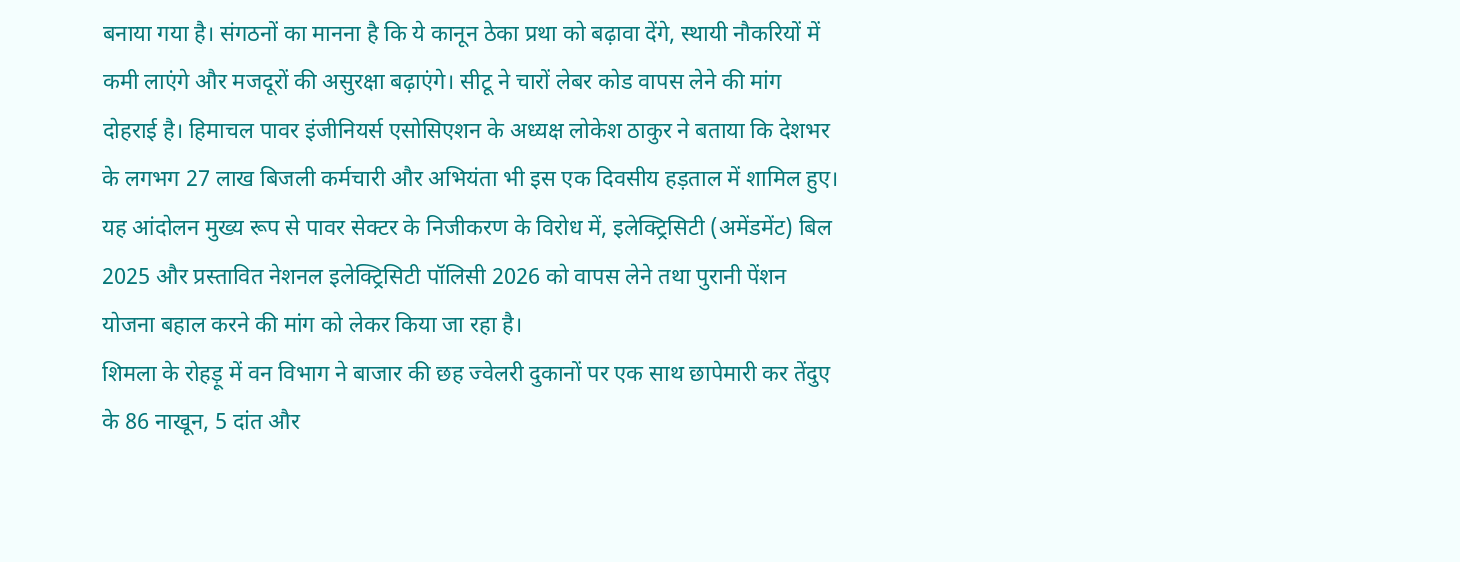बनाया गया है। संगठनों का मानना है कि ये कानून ठेका प्रथा को बढ़ावा देंगे, स्थायी नौकरियों में कमी लाएंगे और मजदूरों की असुरक्षा बढ़ाएंगे। सीटू ने चारों लेबर कोड वापस लेने की मांग दोहराई है। हिमाचल पावर इंजीनियर्स एसोसिएशन के अध्यक्ष लोकेश ठाकुर ने बताया कि देशभर के लगभग 27 लाख बिजली कर्मचारी और अभियंता भी इस एक दिवसीय हड़ताल में शामिल हुए। यह आंदोलन मुख्य रूप से पावर सेक्टर के निजीकरण के विरोध में, इलेक्ट्रिसिटी (अमेंडमेंट) बिल 2025 और प्रस्तावित नेशनल इलेक्ट्रिसिटी पॉलिसी 2026 को वापस लेने तथा पुरानी पेंशन योजना बहाल करने की मांग को लेकर किया जा रहा है।
शिमला के रोहड़ू में वन विभाग ने बाजार की छह ज्वेलरी दुकानों पर एक साथ छापेमारी कर तेंदुए के 86 नाखून, 5 दांत और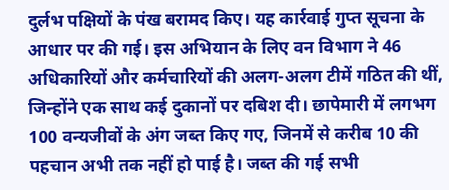दुर्लभ पक्षियों के पंख बरामद किए। यह कार्रवाई गुप्त सूचना के आधार पर की गई। इस अभियान के लिए वन विभाग ने 46 अधिकारियों और कर्मचारियों की अलग-अलग टीमें गठित की थीं, जिन्होंने एक साथ कई दुकानों पर दबिश दी। छापेमारी में लगभग 100 वन्यजीवों के अंग जब्त किए गए, जिनमें से करीब 10 की पहचान अभी तक नहीं हो पाई है। जब्त की गई सभी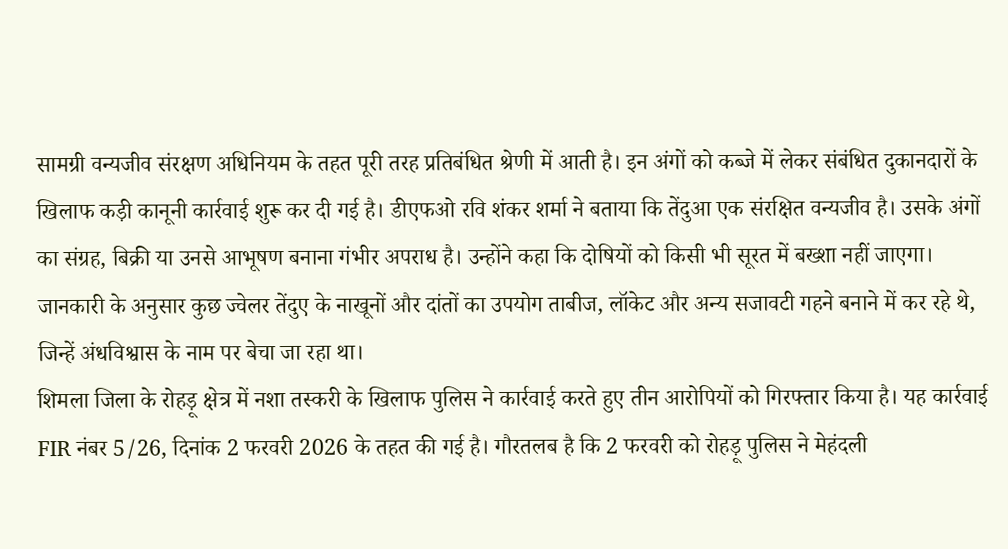सामग्री वन्यजीव संरक्षण अधिनियम के तहत पूरी तरह प्रतिबंधित श्रेणी में आती है। इन अंगों को कब्जे में लेकर संबंधित दुकानदारों के खिलाफ कड़ी कानूनी कार्रवाई शुरू कर दी गई है। डीएफओ रवि शंकर शर्मा ने बताया कि तेंदुआ एक संरक्षित वन्यजीव है। उसके अंगों का संग्रह, बिक्री या उनसे आभूषण बनाना गंभीर अपराध है। उन्होंने कहा कि दोषियों को किसी भी सूरत में बख्शा नहीं जाएगा। जानकारी के अनुसार कुछ ज्वेलर तेंदुए के नाखूनों और दांतों का उपयोग ताबीज, लॉकेट और अन्य सजावटी गहने बनाने में कर रहे थे, जिन्हें अंधविश्वास के नाम पर बेचा जा रहा था।
शिमला जिला के रोहड़ू क्षेत्र में नशा तस्करी के खिलाफ पुलिस ने कार्रवाई करते हुए तीन आरोपियों को गिरफ्तार किया है। यह कार्रवाई FIR नंबर 5/26, दिनांक 2 फरवरी 2026 के तहत की गई है। गौरतलब है कि 2 फरवरी को रोहड़ू पुलिस ने मेहंदली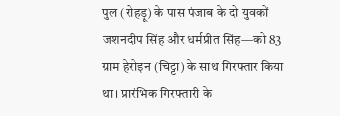पुल (रोहड़ू) के पास पंजाब के दो युवकों जशनदीप सिंह और धर्मप्रीत सिंह—को 83 ग्राम हेरोइन (चिट्टा) के साथ गिरफ्तार किया था। प्रारंभिक गिरफ्तारी के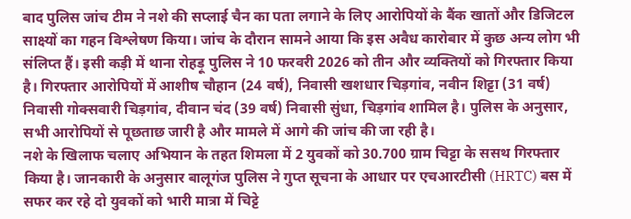बाद पुलिस जांच टीम ने नशे की सप्लाई चैन का पता लगाने के लिए आरोपियों के बैंक खातों और डिजिटल साक्ष्यों का गहन विश्लेषण किया। जांच के दौरान सामने आया कि इस अवैध कारोबार में कुछ अन्य लोग भी संलिप्त हैं। इसी कड़ी में थाना रोहड़ू पुलिस ने 10 फरवरी 2026 को तीन और व्यक्तियों को गिरफ्तार किया है। गिरफ्तार आरोपियों में आशीष चौहान (24 वर्ष), निवासी खशधार चिड़गांव, नवीन शिट्टा (31 वर्ष) निवासी गोक्सवारी चिड़गांव, दीवान चंद (39 वर्ष) निवासी सुंधा, चिड़गांव शामिल है। पुलिस के अनुसार, सभी आरोपियों से पूछताछ जारी है और मामले में आगे की जांच की जा रही है।
नशे के खिलाफ चलाए अभियान के तहत शिमला में 2 युवकों को 30.700 ग्राम चिट्टा के ससथ गिरफ्तार किया है। जानकारी के अनुसार बालूगंज पुलिस ने गुप्त सूचना के आधार पर एचआरटीसी (HRTC) बस में सफर कर रहे दो युवकों को भारी मात्रा में चिट्टे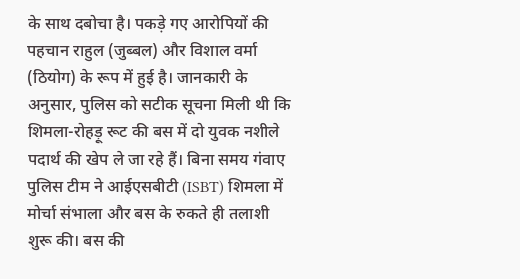के साथ दबोचा है। पकड़े गए आरोपियों की पहचान राहुल (जुब्बल) और विशाल वर्मा (ठियोग) के रूप में हुई है। जानकारी के अनुसार, पुलिस को सटीक सूचना मिली थी कि शिमला-रोहड़ू रूट की बस में दो युवक नशीले पदार्थ की खेप ले जा रहे हैं। बिना समय गंवाए पुलिस टीम ने आईएसबीटी (ISBT) शिमला में मोर्चा संभाला और बस के रुकते ही तलाशी शुरू की। बस की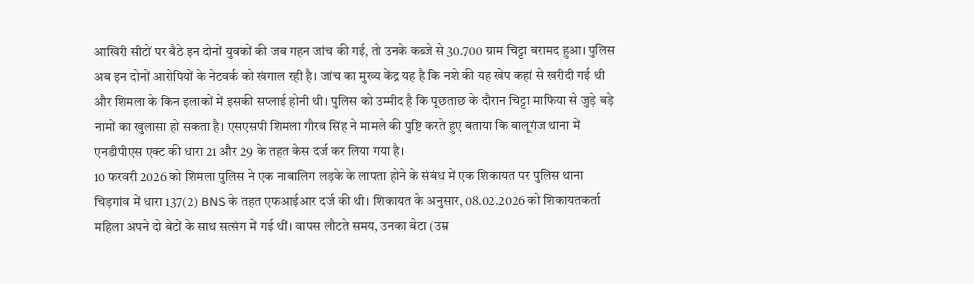आखिरी सीटों पर बैठे इन दोनों युवकों की जब गहन जांच की गई, तो उनके कब्जे से 30.700 ग्राम चिट्टा बरामद हुआ। पुलिस अब इन दोनों आरोपियों के नेटवर्क को खंगाल रही है। जांच का मुख्य केंद्र यह है कि नशे की यह खेप कहां से खरीदी गई थी और शिमला के किन इलाकों में इसकी सप्लाई होनी थी। पुलिस को उम्मीद है कि पूछताछ के दौरान चिट्टा माफिया से जुड़े बड़े नामों का खुलासा हो सकता है। एसएसपी शिमला गौरव सिंह ने मामले की पुष्टि करते हुए बताया कि बालूगंज थाना में एनडीपीएस एक्ट की धारा 21 और 29 के तहत केस दर्ज कर लिया गया है।
10 फरवरी 2026 को शिमला पुलिस ने एक नाबालिग लड़के के लापता होने के संबंध में एक शिकायत पर पुलिस थाना चिड़गांव में धारा 137(2) BNS के तहत एफआईआर दर्ज की थी। शिकायत के अनुसार, 08.02.2026 को शिकायतकर्ता महिला अपने दो बेटों के साथ सत्संग में गई थीं। वापस लौटते समय, उनका बेटा (उम्र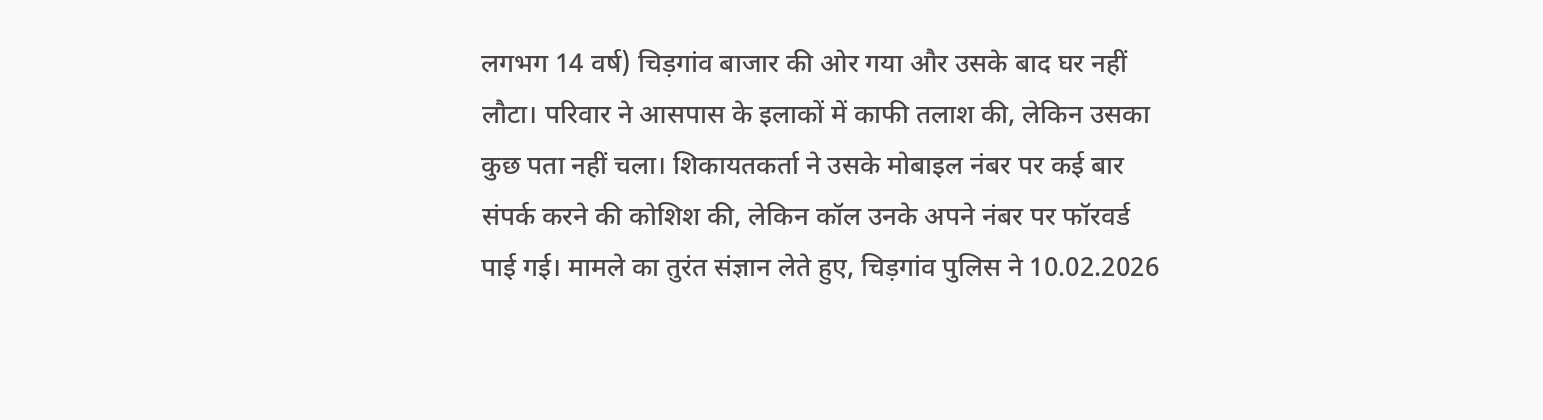लगभग 14 वर्ष) चिड़गांव बाजार की ओर गया और उसके बाद घर नहीं लौटा। परिवार ने आसपास के इलाकों में काफी तलाश की, लेकिन उसका कुछ पता नहीं चला। शिकायतकर्ता ने उसके मोबाइल नंबर पर कई बार संपर्क करने की कोशिश की, लेकिन कॉल उनके अपने नंबर पर फॉरवर्ड पाई गई। मामले का तुरंत संज्ञान लेते हुए, चिड़गांव पुलिस ने 10.02.2026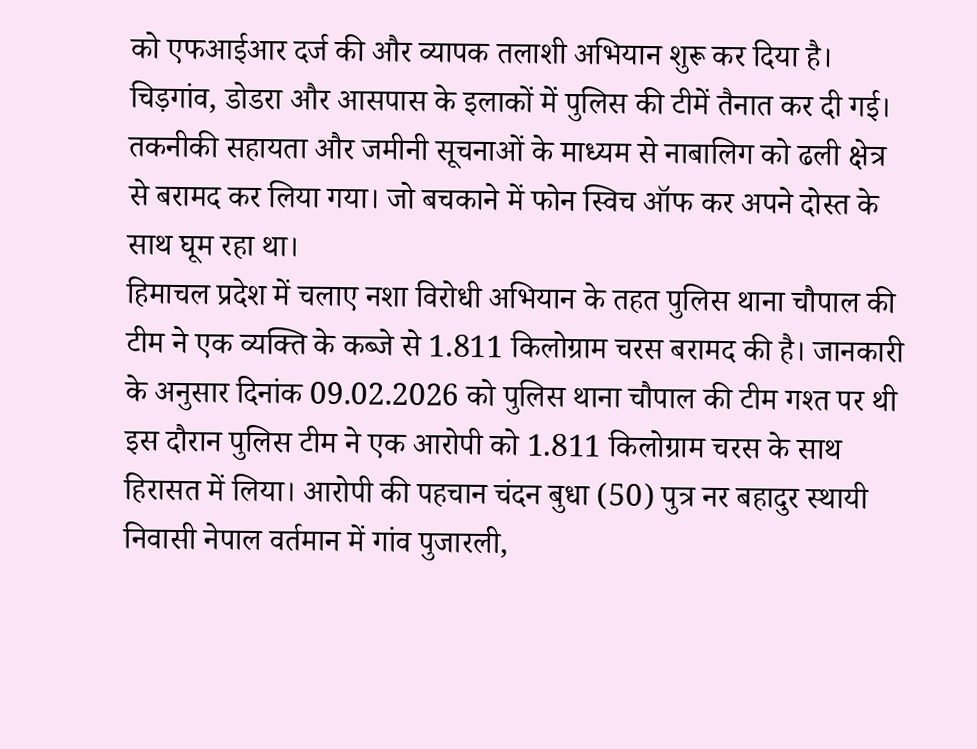को एफआईआर दर्ज की और व्यापक तलाशी अभियान शुरू कर दिया है। चिड़गांव, डोडरा और आसपास के इलाकों में पुलिस की टीमें तैनात कर दी गई। तकनीकी सहायता और जमीनी सूचनाओं के माध्यम से नाबालिग को ढली क्षेत्र से बरामद कर लिया गया। जो बचकाने में फोन स्विच ऑफ कर अपने दोस्त के साथ घूम रहा था।
हिमाचल प्रदेश में चलाए नशा विरोधी अभियान के तहत पुलिस थाना चौपाल की टीम ने एक व्यक्ति के कब्जे से 1.811 किलोग्राम चरस बरामद की है। जानकारी के अनुसार दिनांक 09.02.2026 को पुलिस थाना चौपाल की टीम गश्त पर थी इस दौरान पुलिस टीम ने एक आरोपी को 1.811 किलोग्राम चरस के साथ हिरासत में लिया। आरोपी की पहचान चंदन बुधा (50) पुत्र नर बहादुर स्थायी निवासी नेपाल वर्तमान में गांव पुजारली,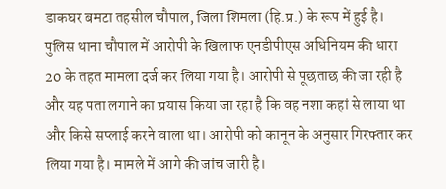डाकघर बमटा तहसील चौपाल, जिला शिमला (हि.प्र.) के रूप में हुई है। पुलिस थाना चौपाल में आरोपी के खिलाफ एनडीपीएस अधिनियम की धारा 20 के तहत मामला दर्ज कर लिया गया है। आरोपी से पूछताछ की जा रही है और यह पता लगाने का प्रयास किया जा रहा है कि वह नशा कहां से लाया था और किसे सप्लाई करने वाला था। आरोपी को कानून के अनुसार गिरफ्तार कर लिया गया है। मामले में आगे की जांच जारी है।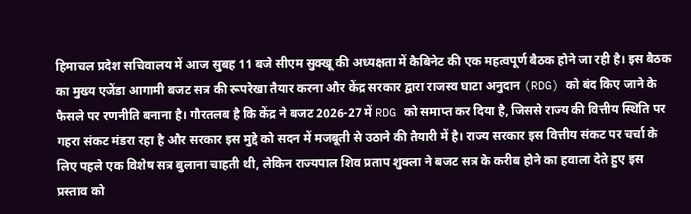हिमाचल प्रदेश सचिवालय में आज सुबह 11 बजे सीएम सुक्खू की अध्यक्षता में कैबिनेट की एक महत्वपूर्ण बैठक होने जा रही है। इस बैठक का मुख्य एजेंडा आगामी बजट सत्र की रूपरेखा तैयार करना और केंद्र सरकार द्वारा राजस्व घाटा अनुदान (RDG) को बंद किए जाने के फैसले पर रणनीति बनाना है। गौरतलब है कि केंद्र ने बजट 2026-27 में RDG को समाप्त कर दिया है, जिससे राज्य की वित्तीय स्थिति पर गहरा संकट मंडरा रहा है और सरकार इस मुद्दे को सदन में मजबूती से उठाने की तैयारी में है। राज्य सरकार इस वित्तीय संकट पर चर्चा के लिए पहले एक विशेष सत्र बुलाना चाहती थी, लेकिन राज्यपाल शिव प्रताप शुक्ला ने बजट सत्र के करीब होने का हवाला देते हुए इस प्रस्ताव को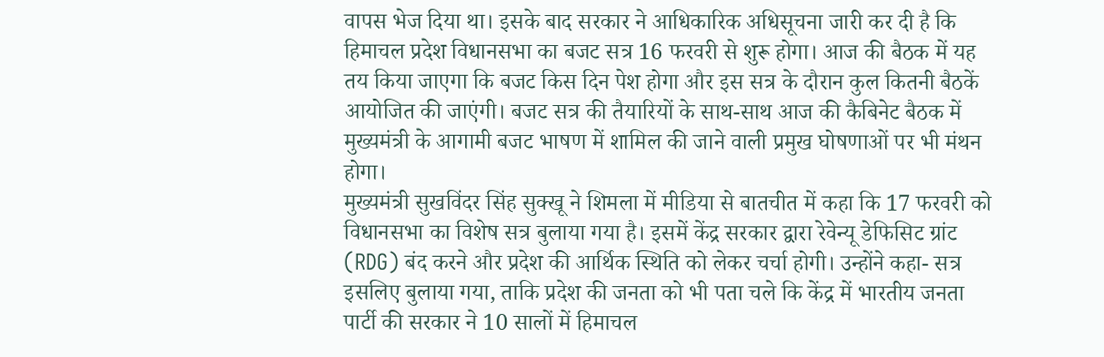वापस भेज दिया था। इसके बाद सरकार ने आधिकारिक अधिसूचना जारी कर दी है कि हिमाचल प्रदेश विधानसभा का बजट सत्र 16 फरवरी से शुरू होगा। आज की बैठक में यह तय किया जाएगा कि बजट किस दिन पेश होगा और इस सत्र के दौरान कुल कितनी बैठकें आयोजित की जाएंगी। बजट सत्र की तैयारियों के साथ-साथ आज की कैबिनेट बैठक में मुख्यमंत्री के आगामी बजट भाषण में शामिल की जाने वाली प्रमुख घोषणाओं पर भी मंथन होगा।
मुख्यमंत्री सुखविंदर सिंह सुक्खू ने शिमला में मीडिया से बातचीत में कहा कि 17 फरवरी को विधानसभा का विशेष सत्र बुलाया गया है। इसमें केंद्र सरकार द्वारा रेवेन्यू डेफिसिट ग्रांट (RDG) बंद करने और प्रदेश की आर्थिक स्थिति को लेकर चर्चा होगी। उन्होंने कहा- सत्र इसलिए बुलाया गया, ताकि प्रदेश की जनता को भी पता चले कि केंद्र में भारतीय जनता पार्टी की सरकार ने 10 सालों में हिमाचल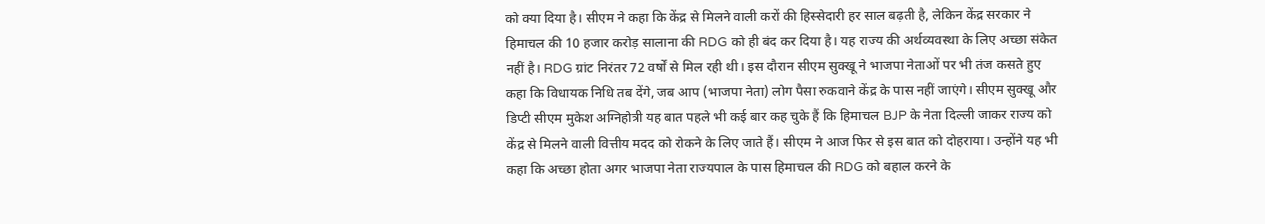को क्या दिया है। सीएम ने कहा कि केंद्र से मिलने वाली करों की हिस्सेदारी हर साल बढ़ती है, लेकिन केंद्र सरकार ने हिमाचल की 10 हजार करोड़ सालाना की RDG को ही बंद कर दिया है। यह राज्य की अर्थव्यवस्था के लिए अच्छा संकेत नहीं है। RDG ग्रांट निरंतर 72 वर्षों से मिल रही थी। इस दौरान सीएम सुक्खू ने भाजपा नेताओं पर भी तंज कसते हुए कहा कि विधायक निधि तब देंगे, जब आप (भाजपा नेता) लोग पैसा रुकवाने केंद्र के पास नहीं जाएंगे। सीएम सुक्खू और डिप्टी सीएम मुकेश अग्निहोत्री यह बात पहले भी कई बार कह चुके हैं कि हिमाचल BJP के नेता दिल्ली जाकर राज्य को केंद्र से मिलने वाली वित्तीय मदद को रोकने के लिए जाते हैं। सीएम ने आज फिर से इस बात को दोहराया। उन्होंने यह भी कहा कि अच्छा होता अगर भाजपा नेता राज्यपाल के पास हिमाचल की RDG को बहाल करने के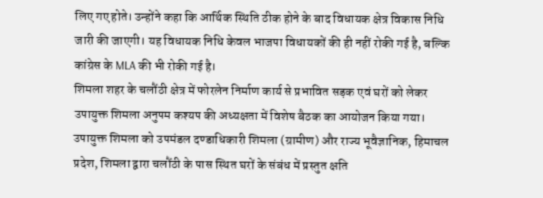लिए गए होते। उन्होंने कहा कि आर्थिक स्थिति ठीक होने के बाद विधायक क्षेत्र विकास निधि जारी की जाएगी। यह विधायक निधि केवल भाजपा विधायकों की ही नहीं रोकी गई है, बल्कि कांग्रेस के MLA की भी रोकी गई है।
शिमला शहर के चलौंठी क्षेत्र में फोरलेन निर्माण कार्य से प्रभावित सड़क एवं घरों को लेकर उपायुक्त शिमला अनुपम कश्यप की अध्यक्षता में विशेष बैठक का आयोजन किया गया। उपायुक्त शिमला को उपमंडल दण्डाधिकारी शिमला (ग्रामीण) और राज्य भूवैज्ञानिक, हिमाचल प्रदेश, शिमला द्वारा चलौंठी के पास स्थित घरों के संबंध में प्रस्तुत क्षति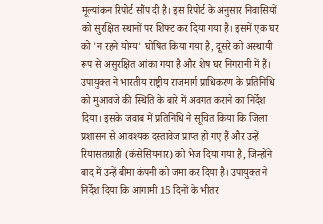मूल्यांकन रिपोर्ट सौंप दी है। इस रिपोर्ट के अनुसार निवासियों को सुरक्षित स्थानों पर शिफ्ट कर दिया गया है। इसमें एक घर को 'न रहने योग्य' घोषित किया गया है, दूसरे को अस्थायी रूप से असुरक्षित आंका गया है और शेष घर निगरानी में हैं। उपायुक्त ने भारतीय राष्ट्रीय राजमार्ग प्राधिकरण के प्रतिनिधि को मुआवजे की स्थिति के बारे में अवगत कराने का निर्देश दिया। इसके जवाब में प्रतिनिधि ने सूचित किया कि जिला प्रशासन से आवश्यक दस्तावेज प्राप्त हो गए हैं और उन्हें रियासतग्राही (कंसेसियनार) को भेज दिया गया है, जिन्होंने बाद में उन्हें बीमा कंपनी को जमा कर दिया है। उपायुक्त ने निर्देश दिया कि आगामी 15 दिनों के भीतर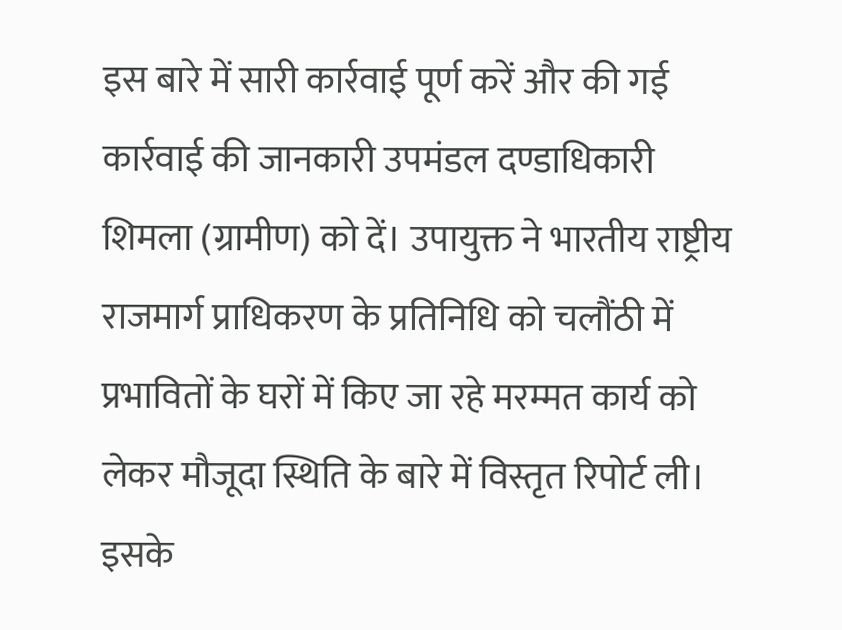इस बारे में सारी कार्रवाई पूर्ण करें और की गई कार्रवाई की जानकारी उपमंडल दण्डाधिकारी शिमला (ग्रामीण) को दें। उपायुक्त ने भारतीय राष्ट्रीय राजमार्ग प्राधिकरण के प्रतिनिधि को चलौंठी में प्रभावितों के घरों में किए जा रहे मरम्मत कार्य को लेकर मौजूदा स्थिति के बारे में विस्तृत रिपोर्ट ली। इसके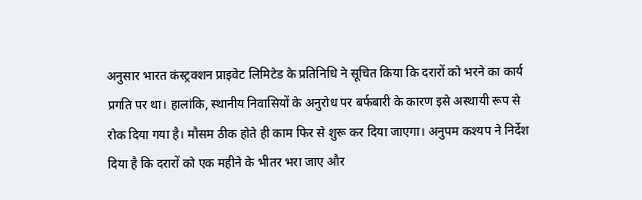अनुसार भारत कंस्ट्रक्शन प्राइवेट लिमिटेड के प्रतिनिधि ने सूचित किया कि दरारों को भरने का कार्य प्रगति पर था। हालांकि, स्थानीय निवासियों के अनुरोध पर बर्फबारी के कारण इसे अस्थायी रूप से रोक दिया गया है। मौसम ठीक होते ही काम फिर से शुरू कर दिया जाएगा। अनुपम कश्यप ने निर्देश दिया है कि दरारों को एक महीने के भीतर भरा जाए और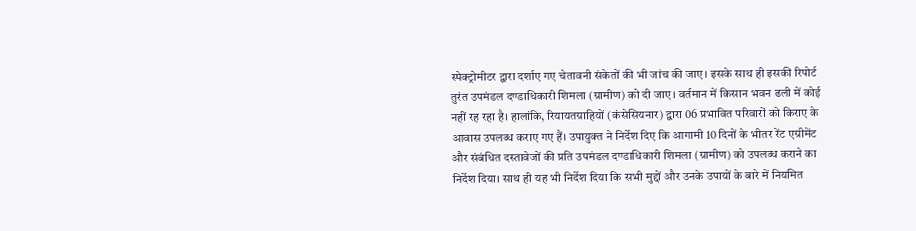स्पेक्ट्रोमीटर द्वारा दर्शाए गए चेतावनी संकेतों की भी जांच की जाए। इसके साथ ही इसकी रिपोर्ट तुरंत उपमंडल दण्डाधिकारी शिमला (ग्रामीण) को दी जाए। वर्तमान में किसान भवन ढली में कोई नहीं रह रहा है। हालांकि, रियायतग्राहियों (कंसेसियनार) द्वारा 06 प्रभावित परिवारों को किराए के आवास उपलब्ध कराए गए हैं। उपायुक्त ने निर्देश दिए कि आगामी 10 दिनों के भीतर रेंट एग्रीमेंट और संबंधित दस्तावेजों की प्रति उपमंडल दण्डाधिकारी शिमला (ग्रामीण) को उपलब्ध कराने का निर्देश दिया। साथ ही यह भी निर्देश दिया कि सभी मुद्दों और उनके उपायों के बारे में नियमित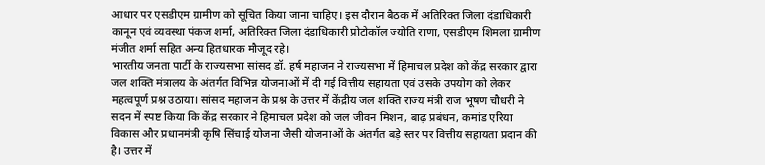आधार पर एसडीएम ग्रामीण को सूचित किया जाना चाहिए। इस दौरान बैठक में अतिरिक्त जिला दंडाधिकारी कानून एवं व्यवस्था पंकज शर्मा, अतिरिक्त जिला दंडाधिकारी प्रोटोकॉल ज्योति राणा, एसडीएम शिमला ग्रामीण मंजीत शर्मा सहित अन्य हितधारक मौजूद रहे।
भारतीय जनता पार्टी के राज्यसभा सांसद डॉ. हर्ष महाजन ने राज्यसभा में हिमाचल प्रदेश को केंद्र सरकार द्वारा जल शक्ति मंत्रालय के अंतर्गत विभिन्न योजनाओं में दी गई वित्तीय सहायता एवं उसके उपयोग को लेकर महत्वपूर्ण प्रश्न उठाया। सांसद महाजन के प्रश्न के उत्तर में केंद्रीय जल शक्ति राज्य मंत्री राज भूषण चौधरी ने सदन में स्पष्ट किया कि केंद्र सरकार ने हिमाचल प्रदेश को जल जीवन मिशन, बाढ़ प्रबंधन, कमांड एरिया विकास और प्रधानमंत्री कृषि सिंचाई योजना जैसी योजनाओं के अंतर्गत बड़े स्तर पर वित्तीय सहायता प्रदान की है। उत्तर में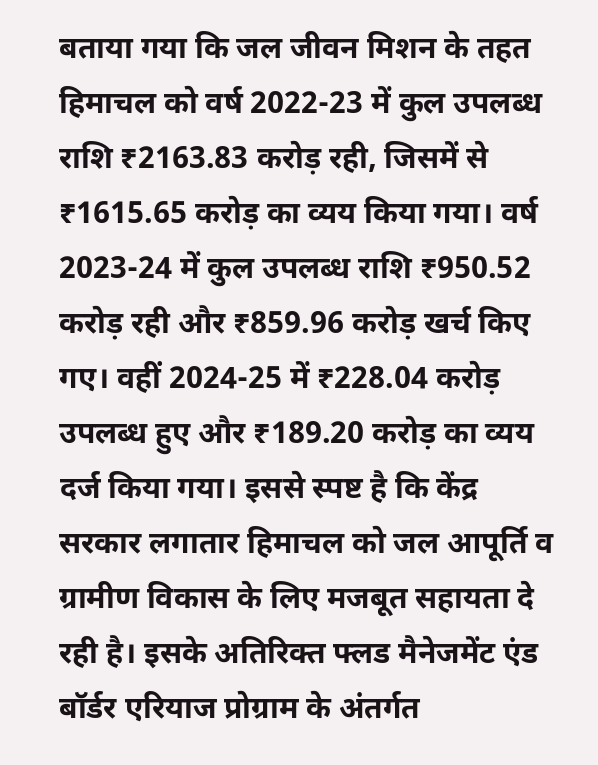बताया गया कि जल जीवन मिशन के तहत हिमाचल को वर्ष 2022-23 में कुल उपलब्ध राशि ₹2163.83 करोड़ रही, जिसमें से ₹1615.65 करोड़ का व्यय किया गया। वर्ष 2023-24 में कुल उपलब्ध राशि ₹950.52 करोड़ रही और ₹859.96 करोड़ खर्च किए गए। वहीं 2024-25 में ₹228.04 करोड़ उपलब्ध हुए और ₹189.20 करोड़ का व्यय दर्ज किया गया। इससे स्पष्ट है कि केंद्र सरकार लगातार हिमाचल को जल आपूर्ति व ग्रामीण विकास के लिए मजबूत सहायता दे रही है। इसके अतिरिक्त फ्लड मैनेजमेंट एंड बॉर्डर एरियाज प्रोग्राम के अंतर्गत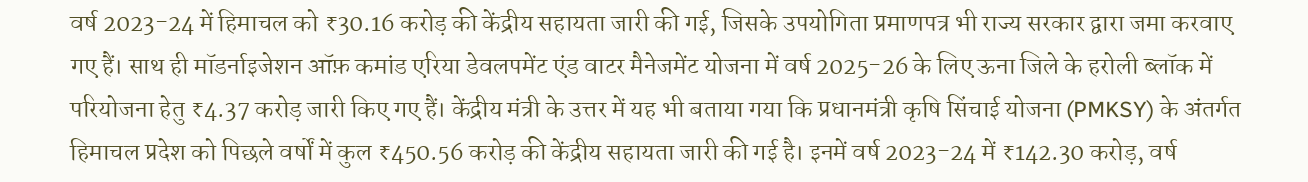वर्ष 2023-24 में हिमाचल को ₹30.16 करोड़ की केंद्रीय सहायता जारी की गई, जिसके उपयोगिता प्रमाणपत्र भी राज्य सरकार द्वारा जमा करवाए गए हैं। साथ ही मॉडर्नाइजेशन ऑफ़ कमांड एरिया डेवलपमेंट एंड वाटर मैनेजमेंट योजना में वर्ष 2025-26 के लिए ऊना जिले के हरोली ब्लॉक में परियोजना हेतु ₹4.37 करोड़ जारी किए गए हैं। केंद्रीय मंत्री के उत्तर में यह भी बताया गया कि प्रधानमंत्री कृषि सिंचाई योजना (PMKSY) के अंतर्गत हिमाचल प्रदेश को पिछले वर्षों में कुल ₹450.56 करोड़ की केंद्रीय सहायता जारी की गई है। इनमें वर्ष 2023-24 में ₹142.30 करोड़, वर्ष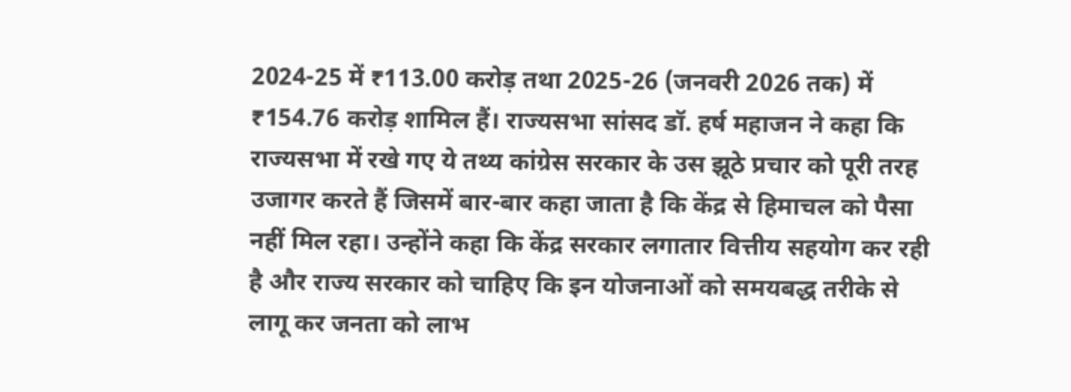2024-25 में ₹113.00 करोड़ तथा 2025-26 (जनवरी 2026 तक) में ₹154.76 करोड़ शामिल हैं। राज्यसभा सांसद डॉ. हर्ष महाजन ने कहा कि राज्यसभा में रखे गए ये तथ्य कांग्रेस सरकार के उस झूठे प्रचार को पूरी तरह उजागर करते हैं जिसमें बार-बार कहा जाता है कि केंद्र से हिमाचल को पैसा नहीं मिल रहा। उन्होंने कहा कि केंद्र सरकार लगातार वित्तीय सहयोग कर रही है और राज्य सरकार को चाहिए कि इन योजनाओं को समयबद्ध तरीके से लागू कर जनता को लाभ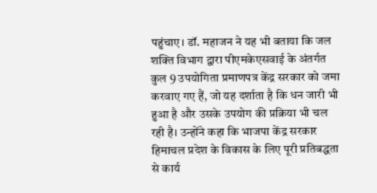पहुंचाए। डॉ. महाजन ने यह भी बताया कि जल शक्ति विभाग द्वारा पीएमकेएसवाई के अंतर्गत कुल 9 उपयोगिता प्रमाणपत्र केंद्र सरकार को जमा करवाए गए हैं, जो यह दर्शाता है कि धन जारी भी हुआ है और उसके उपयोग की प्रक्रिया भी चल रही है। उन्होंने कहा कि भाजपा केंद्र सरकार हिमाचल प्रदेश के विकास के लिए पूरी प्रतिबद्धता से कार्य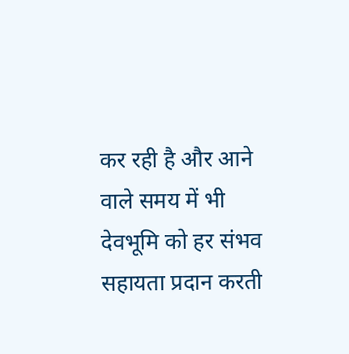कर रही है और आने वाले समय में भी देवभूमि को हर संभव सहायता प्रदान करती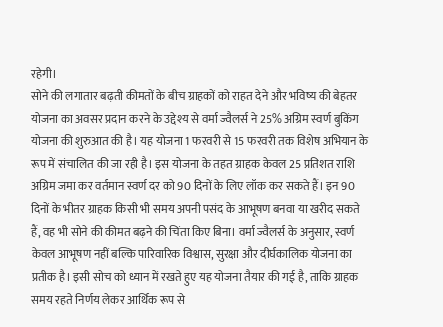रहेगी।
सोने की लगातार बढ़ती कीमतों के बीच ग्राहकों को राहत देने और भविष्य की बेहतर योजना का अवसर प्रदान करने के उद्देश्य से वर्मा ज्वैलर्स ने 25% अग्रिम स्वर्ण बुकिंग योजना की शुरुआत की है। यह योजना 1 फरवरी से 15 फरवरी तक विशेष अभियान के रूप में संचालित की जा रही है। इस योजना के तहत ग्राहक केवल 25 प्रतिशत राशि अग्रिम जमा कर वर्तमान स्वर्ण दर को 90 दिनों के लिए लॉक कर सकते हैं। इन 90 दिनों के भीतर ग्राहक किसी भी समय अपनी पसंद के आभूषण बनवा या खरीद सकते हैं, वह भी सोने की कीमत बढ़ने की चिंता किए बिना। वर्मा ज्वैलर्स के अनुसार, स्वर्ण केवल आभूषण नहीं बल्कि पारिवारिक विश्वास, सुरक्षा और दीर्घकालिक योजना का प्रतीक है। इसी सोच को ध्यान में रखते हुए यह योजना तैयार की गई है, ताकि ग्राहक समय रहते निर्णय लेकर आर्थिक रूप से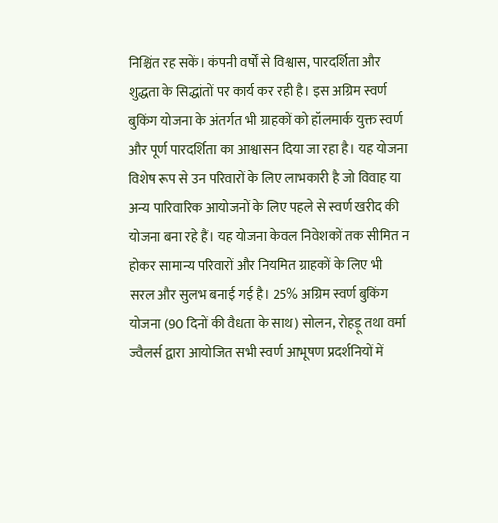निश्चिंत रह सकें। कंपनी वर्षों से विश्वास, पारदर्शिता और शुद्धता के सिद्धांतों पर कार्य कर रही है। इस अग्रिम स्वर्ण बुकिंग योजना के अंतर्गत भी ग्राहकों को हॉलमार्क युक्त स्वर्ण और पूर्ण पारदर्शिता का आश्वासन दिया जा रहा है। यह योजना विशेष रूप से उन परिवारों के लिए लाभकारी है जो विवाह या अन्य पारिवारिक आयोजनों के लिए पहले से स्वर्ण खरीद की योजना बना रहे हैं। यह योजना केवल निवेशकों तक सीमित न होकर सामान्य परिवारों और नियमित ग्राहकों के लिए भी सरल और सुलभ बनाई गई है। 25% अग्रिम स्वर्ण बुकिंग योजना (90 दिनों की वैधता के साथ) सोलन, रोहड़ू तथा वर्मा ज्वैलर्स द्वारा आयोजित सभी स्वर्ण आभूषण प्रदर्शनियों में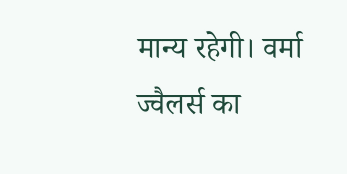मान्य रहेगी। वर्मा ज्वैलर्स का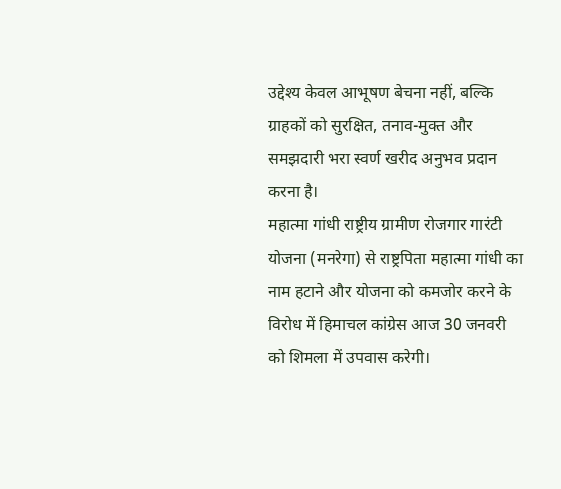उद्देश्य केवल आभूषण बेचना नहीं, बल्कि ग्राहकों को सुरक्षित, तनाव-मुक्त और समझदारी भरा स्वर्ण खरीद अनुभव प्रदान करना है।
महात्मा गांधी राष्ट्रीय ग्रामीण रोजगार गारंटी योजना (मनरेगा) से राष्ट्रपिता महात्मा गांधी का नाम हटाने और योजना को कमजोर करने के विरोध में हिमाचल कांग्रेस आज 30 जनवरी को शिमला में उपवास करेगी।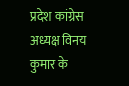प्रदेश कांग्रेस अध्यक्ष विनय कुमार के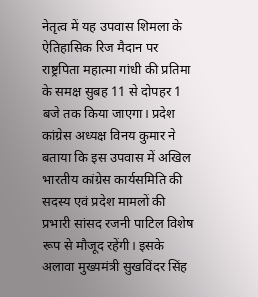नेतृत्व में यह उपवास शिमला के ऐतिहासिक रिज मैदान पर राष्ट्रपिता महात्मा गांधी की प्रतिमा के समक्ष सुबह 11 से दोपहर 1 बजे तक किया जाएगा। प्रदेश कांग्रेस अध्यक्ष विनय कुमार ने बताया कि इस उपवास में अखिल भारतीय कांग्रेस कार्यसमिति की सदस्य एवं प्रदेश मामलों की प्रभारी सांसद रजनी पाटिल विशेष रूप से मौजूद रहेंगी। इसके अलावा मुख्यमंत्री सुखविंदर सिंह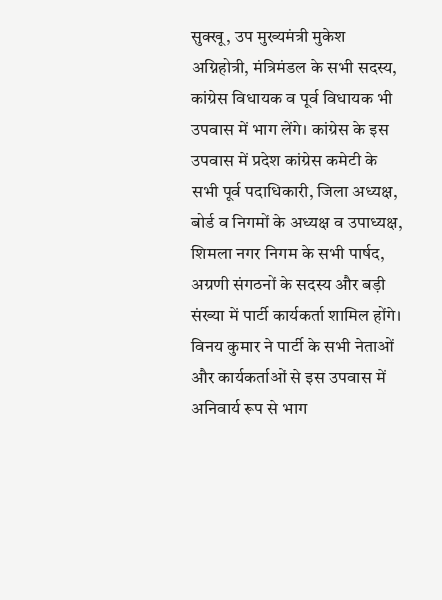सुक्खू, उप मुख्यमंत्री मुकेश अग्निहोत्री, मंत्रिमंडल के सभी सदस्य, कांग्रेस विधायक व पूर्व विधायक भी उपवास में भाग लेंगे। कांग्रेस के इस उपवास में प्रदेश कांग्रेस कमेटी के सभी पूर्व पदाधिकारी, जिला अध्यक्ष, बोर्ड व निगमों के अध्यक्ष व उपाध्यक्ष, शिमला नगर निगम के सभी पार्षद, अग्रणी संगठनों के सदस्य और बड़ी संख्या में पार्टी कार्यकर्ता शामिल होंगे। विनय कुमार ने पार्टी के सभी नेताओं और कार्यकर्ताओं से इस उपवास में अनिवार्य रूप से भाग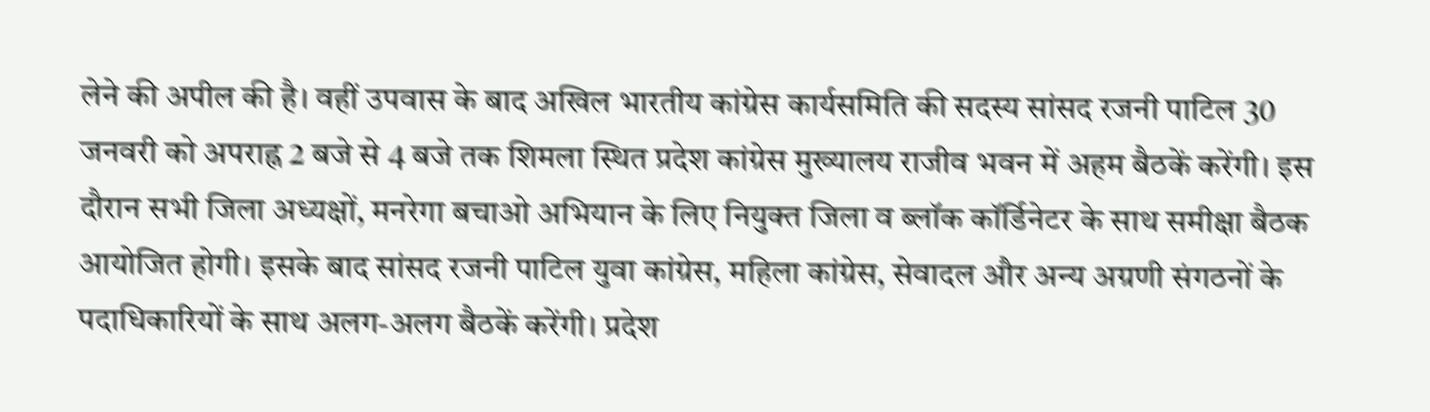लेने की अपील की है। वहीं उपवास के बाद अखिल भारतीय कांग्रेस कार्यसमिति की सदस्य सांसद रजनी पाटिल 30 जनवरी को अपराह्न 2 बजे से 4 बजे तक शिमला स्थित प्रदेश कांग्रेस मुख्यालय राजीव भवन में अहम बैठकें करेंगी। इस दौरान सभी जिला अध्यक्षों, मनरेगा बचाओ अभियान के लिए नियुक्त जिला व ब्लॉक कॉर्डिनेटर के साथ समीक्षा बैठक आयोजित होगी। इसके बाद सांसद रजनी पाटिल युवा कांग्रेस, महिला कांग्रेस, सेवादल और अन्य अग्रणी संगठनों के पदाधिकारियों के साथ अलग-अलग बैठकें करेंगी। प्रदेश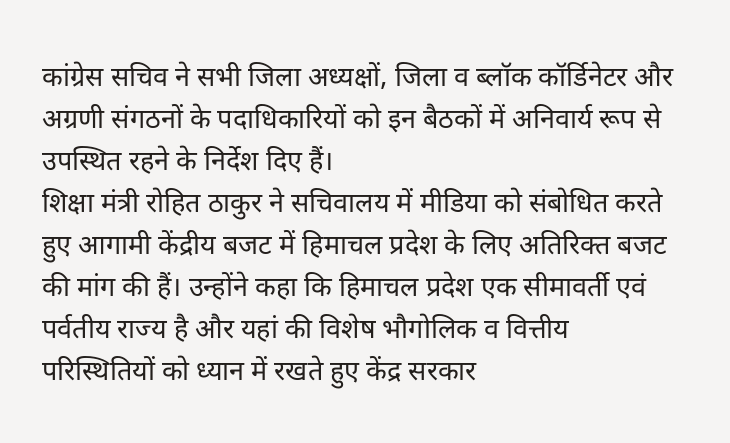कांग्रेस सचिव ने सभी जिला अध्यक्षों, जिला व ब्लॉक कॉर्डिनेटर और अग्रणी संगठनों के पदाधिकारियों को इन बैठकों में अनिवार्य रूप से उपस्थित रहने के निर्देश दिए हैं।
शिक्षा मंत्री रोहित ठाकुर ने सचिवालय में मीडिया को संबोधित करते हुए आगामी केंद्रीय बजट में हिमाचल प्रदेश के लिए अतिरिक्त बजट की मांग की हैं। उन्होंने कहा कि हिमाचल प्रदेश एक सीमावर्ती एवं पर्वतीय राज्य है और यहां की विशेष भौगोलिक व वित्तीय परिस्थितियों को ध्यान में रखते हुए केंद्र सरकार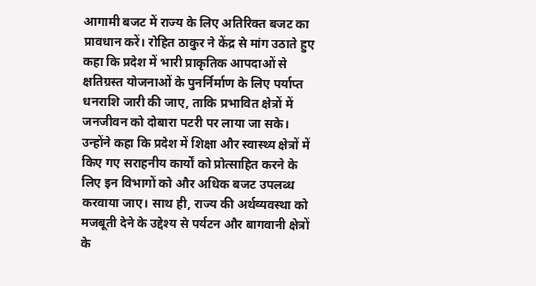आगामी बजट में राज्य के लिए अतिरिक्त बजट का प्रावधान करें। रोहित ठाकुर ने केंद्र से मांग उठाते हुए कहा कि प्रदेश में भारी प्राकृतिक आपदाओं से क्षतिग्रस्त योजनाओं के पुनर्निर्माण के लिए पर्याप्त धनराशि जारी की जाए, ताकि प्रभावित क्षेत्रों में जनजीवन को दोबारा पटरी पर लाया जा सके। उन्होंने कहा कि प्रदेश में शिक्षा और स्वास्थ्य क्षेत्रों में किए गए सराहनीय कार्यों को प्रोत्साहित करने के लिए इन विभागों को और अधिक बजट उपलब्ध करवाया जाए। साथ ही, राज्य की अर्थव्यवस्था को मजबूती देने के उद्देश्य से पर्यटन और बागवानी क्षेत्रों के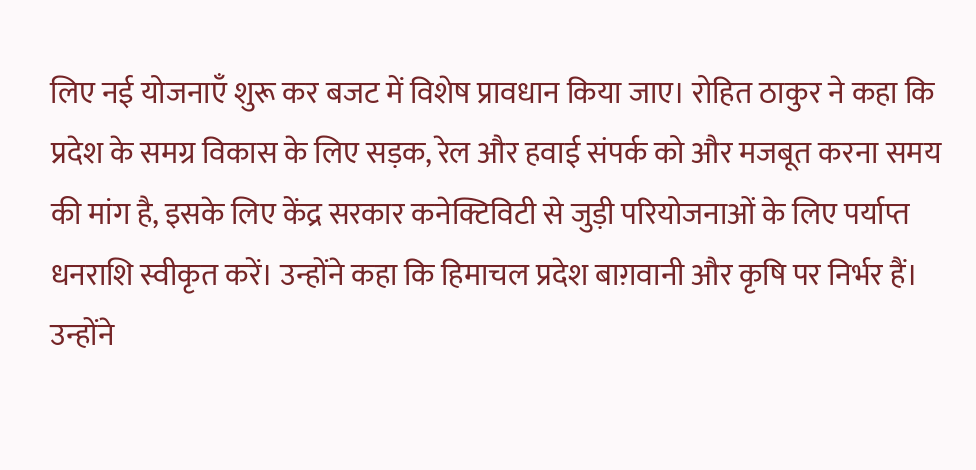लिए नई योजनाएँ शुरू कर बजट में विशेष प्रावधान किया जाए। रोहित ठाकुर ने कहा कि प्रदेश के समग्र विकास के लिए सड़क, रेल और हवाई संपर्क को और मजबूत करना समय की मांग है, इसके लिए केंद्र सरकार कनेक्टिविटी से जुड़ी परियोजनाओं के लिए पर्याप्त धनराशि स्वीकृत करें। उन्होंने कहा कि हिमाचल प्रदेश बाग़वानी और कृषि पर निर्भर हैं। उन्होंने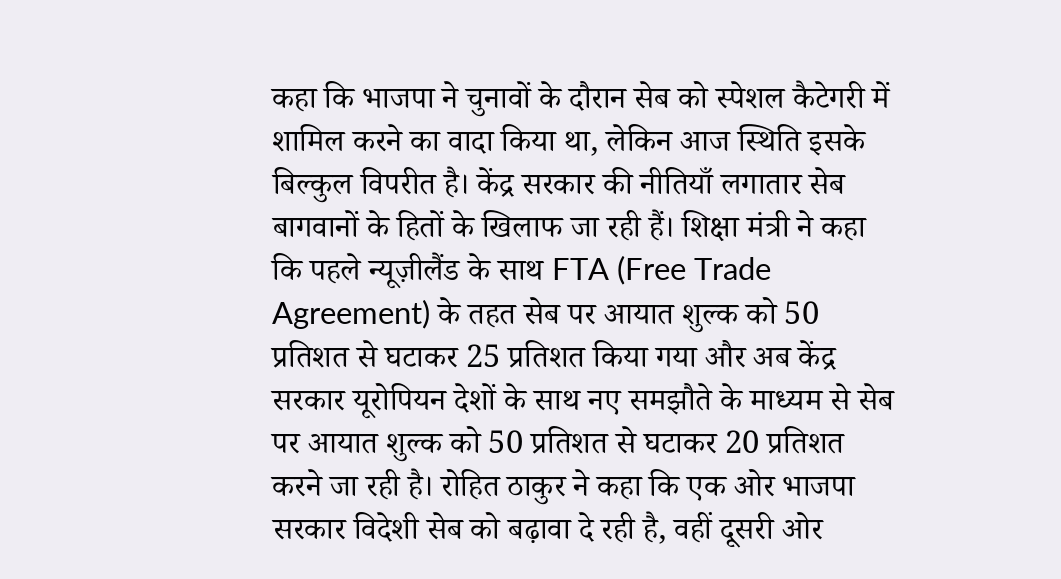कहा कि भाजपा ने चुनावों के दौरान सेब को स्पेशल कैटेगरी में शामिल करने का वादा किया था, लेकिन आज स्थिति इसके बिल्कुल विपरीत है। केंद्र सरकार की नीतियाँ लगातार सेब बागवानों के हितों के खिलाफ जा रही हैं। शिक्षा मंत्री ने कहा कि पहले न्यूज़ीलैंड के साथ FTA (Free Trade Agreement) के तहत सेब पर आयात शुल्क को 50 प्रतिशत से घटाकर 25 प्रतिशत किया गया और अब केंद्र सरकार यूरोपियन देशों के साथ नए समझौते के माध्यम से सेब पर आयात शुल्क को 50 प्रतिशत से घटाकर 20 प्रतिशत करने जा रही है। रोहित ठाकुर ने कहा कि एक ओर भाजपा सरकार विदेशी सेब को बढ़ावा दे रही है, वहीं दूसरी ओर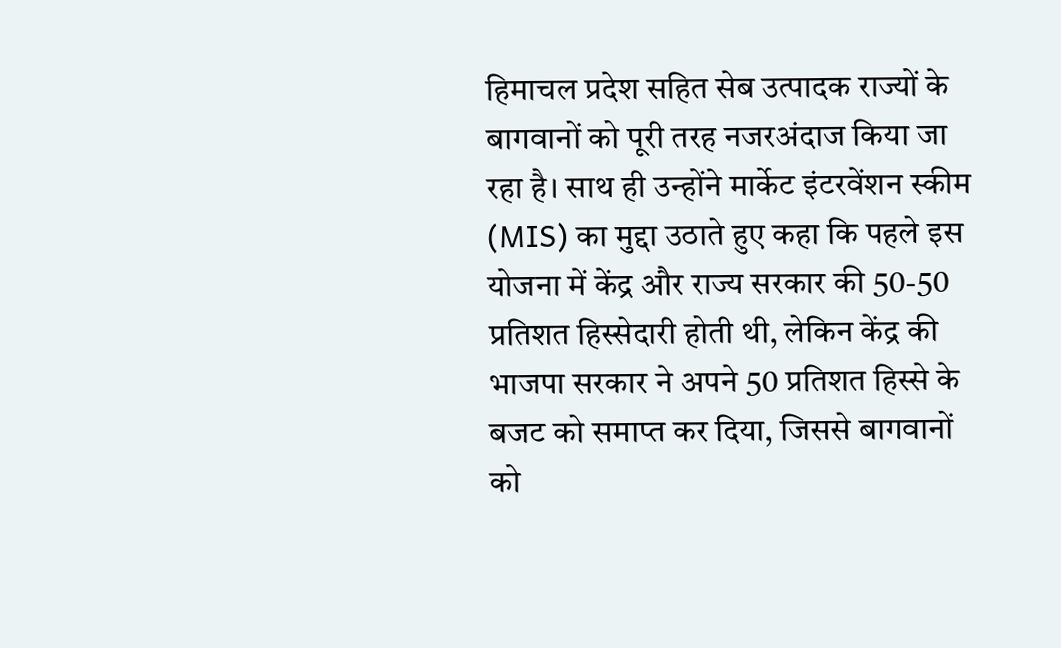हिमाचल प्रदेश सहित सेब उत्पादक राज्यों के बागवानों को पूरी तरह नजरअंदाज किया जा रहा है। साथ ही उन्होंने मार्केट इंटरवेंशन स्कीम (MIS) का मुद्दा उठाते हुए कहा कि पहले इस योजना में केंद्र और राज्य सरकार की 50-50 प्रतिशत हिस्सेदारी होती थी, लेकिन केंद्र की भाजपा सरकार ने अपने 50 प्रतिशत हिस्से के बजट को समाप्त कर दिया, जिससे बागवानों को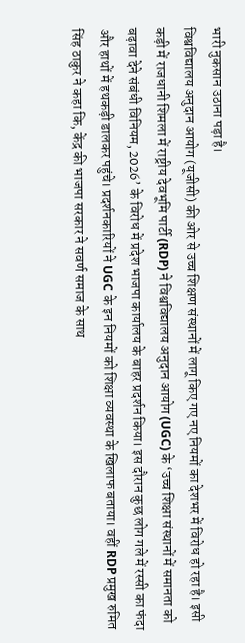भारी नुकसान उठाना पड़ा है।
विश्वविद्यालय अनुदान आयोग (यूजीसी) की ओर से उच्च शिक्षण संस्थानों में लागू किए गए नए नियमों का देशभर में विरोध हो रहा है। इसी कड़ी में राजधानी शिमला में राष्ट्रीय देवभूमि पार्टी (RDP) ने विश्वविद्यालय अनुदान आयोग (UGC) के ‘उच्च शिक्षा संस्थानों में समानता को बढ़ावा देने संबंधी विनियम, 2026’ के विरोध में प्रदेश भाजपा कार्यालय के बाहर प्रदर्शन किया। इस दौरान कुछ लोग गले में रस्सी का फंदा और हाथों में हथकड़ी डालकर पहुंचे। प्रदर्शनकारियों ने UGC के इन नियमों को शिक्षा व्यवस्था के खिलाफ बताया। वहीं RDP प्रमुख रुमित सिंह ठाकुर ने कहा कि, केंद्र की भाजपा सरकार ने सवर्ण समाज के साथ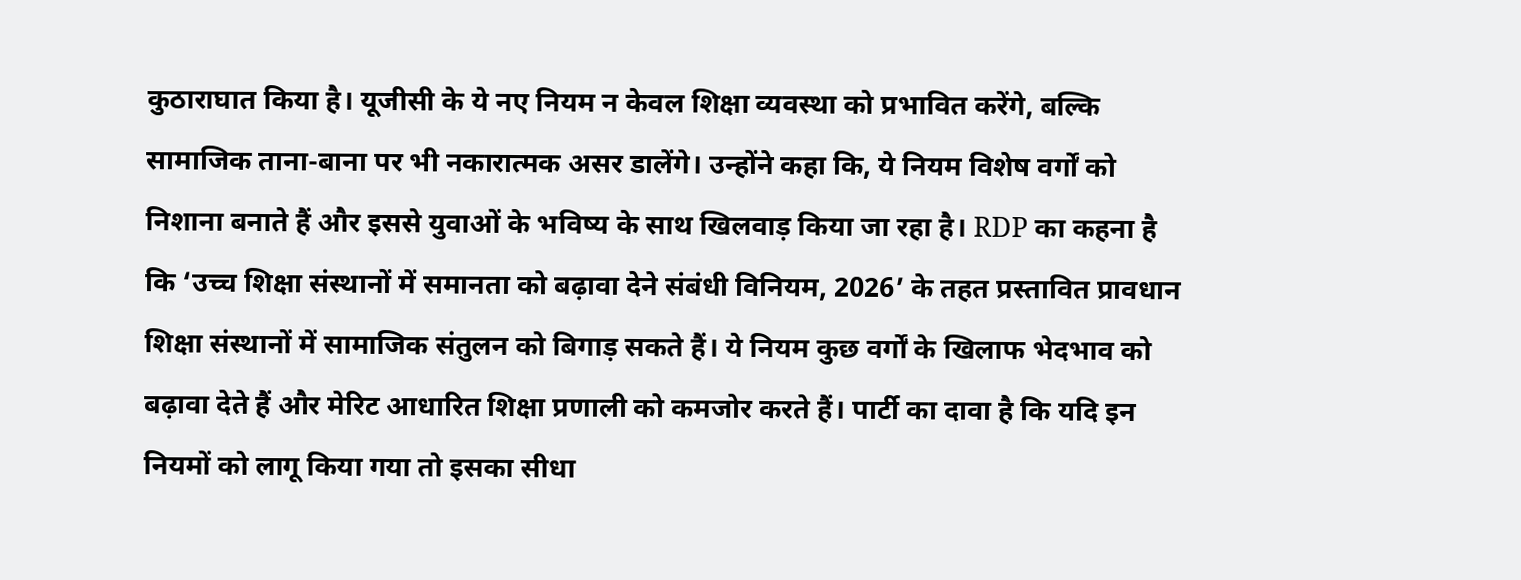कुठाराघात किया है। यूजीसी के ये नए नियम न केवल शिक्षा व्यवस्था को प्रभावित करेंगे, बल्कि सामाजिक ताना-बाना पर भी नकारात्मक असर डालेंगे। उन्होंने कहा कि, ये नियम विशेष वर्गों को निशाना बनाते हैं और इससे युवाओं के भविष्य के साथ खिलवाड़ किया जा रहा है। RDP का कहना है कि ‘उच्च शिक्षा संस्थानों में समानता को बढ़ावा देने संबंधी विनियम, 2026’ के तहत प्रस्तावित प्रावधान शिक्षा संस्थानों में सामाजिक संतुलन को बिगाड़ सकते हैं। ये नियम कुछ वर्गों के खिलाफ भेदभाव को बढ़ावा देते हैं और मेरिट आधारित शिक्षा प्रणाली को कमजोर करते हैं। पार्टी का दावा है कि यदि इन नियमों को लागू किया गया तो इसका सीधा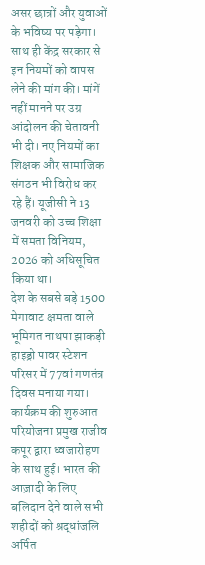असर छात्रों और युवाओं के भविष्य पर पड़ेगा। साथ ही केंद्र सरकार से इन नियमों को वापस लेने की मांग की। मांगें नहीं मानने पर उग्र आंदोलन की चेतावनी भी दी। नए नियमों का शिक्षक और सामाजिक संगठन भी विरोध कर रहे हैं। यूजीसी ने 13 जनवरी को उच्च शिक्षा में समता विनियम, 2026 को अधिसूचित किया था।
देश के सबसे बड़े 1500 मेगावाट क्षमता वाले भूमिगत नाथपा झाकड़ी हाइड्रो पावर स्टेशन परिसर में 77वां गणतंत्र दिवस मनाया गया। कार्यक्रम की शुरुआत परियोजना प्रमुख राजीव कपूर द्वारा ध्वजारोहण के साथ हुई। भारत की आज़ादी के लिए बलिदान देने वाले सभी शहीदों को श्रद्धांजलि अर्पित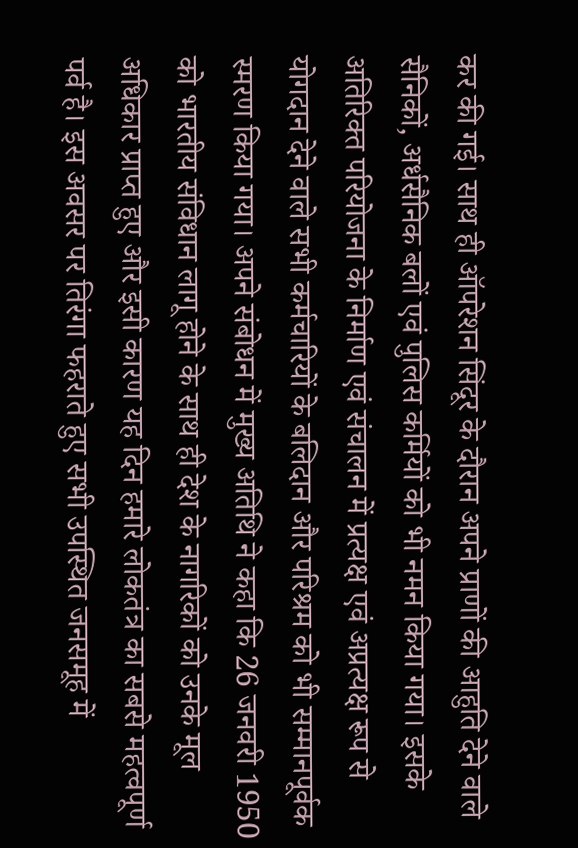कर की गई। साथ ही ऑपरेशन सिंदूर के दौरान अपने प्राणों की आहुति देने वाले सैनिकों, अर्धसैनिक बलों एवं पुलिस कर्मियों को भी नमन किया गया। इसके अतिरिक्त परियोजना के निर्माण एवं संचालन में प्रत्यक्ष एवं अप्रत्यक्ष रूप से योगदान देने वाले सभी कर्मचारियों के बलिदान और परिश्रम को भी सम्मानपूर्वक स्मरण किया गया। अपने संबोधन में मुख्य अतिथि ने कहा कि 26 जनवरी 1950 को भारतीय संविधान लागू होने के साथ ही देश के नागरिकों को उनके मूल अधिकार प्राप्त हुए और इसी कारण यह दिन हमारे लोकतंत्र का सबसे महत्वपूर्ण पर्व है। इस अवसर पर तिरंगा फहराते हुए सभी उपस्थित जनसमूह में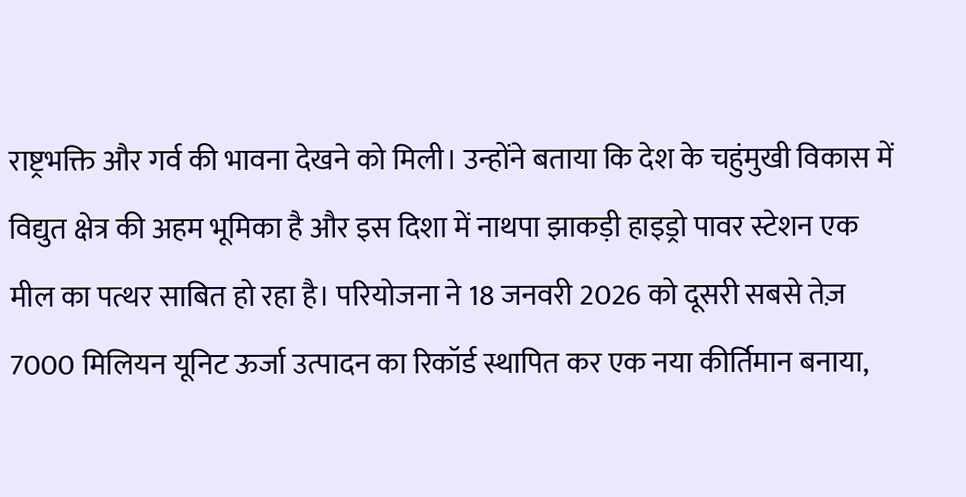राष्ट्रभक्ति और गर्व की भावना देखने को मिली। उन्होंने बताया कि देश के चहुंमुखी विकास में विद्युत क्षेत्र की अहम भूमिका है और इस दिशा में नाथपा झाकड़ी हाइड्रो पावर स्टेशन एक मील का पत्थर साबित हो रहा है। परियोजना ने 18 जनवरी 2026 को दूसरी सबसे तेज़ 7000 मिलियन यूनिट ऊर्जा उत्पादन का रिकॉर्ड स्थापित कर एक नया कीर्तिमान बनाया,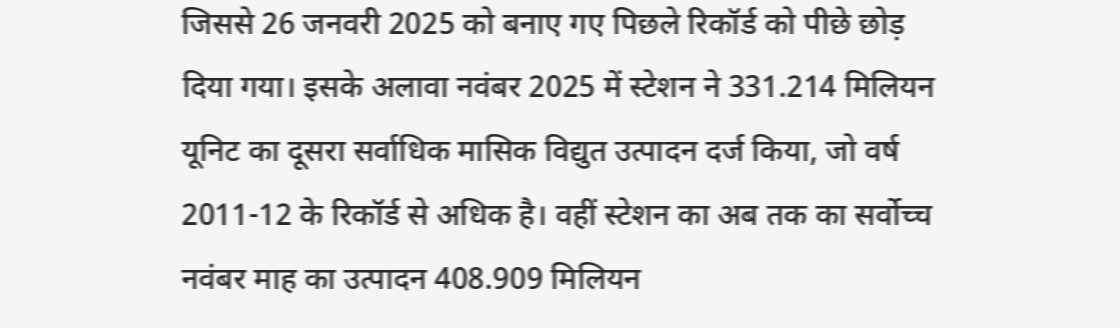जिससे 26 जनवरी 2025 को बनाए गए पिछले रिकॉर्ड को पीछे छोड़ दिया गया। इसके अलावा नवंबर 2025 में स्टेशन ने 331.214 मिलियन यूनिट का दूसरा सर्वाधिक मासिक विद्युत उत्पादन दर्ज किया, जो वर्ष 2011-12 के रिकॉर्ड से अधिक है। वहीं स्टेशन का अब तक का सर्वोच्च नवंबर माह का उत्पादन 408.909 मिलियन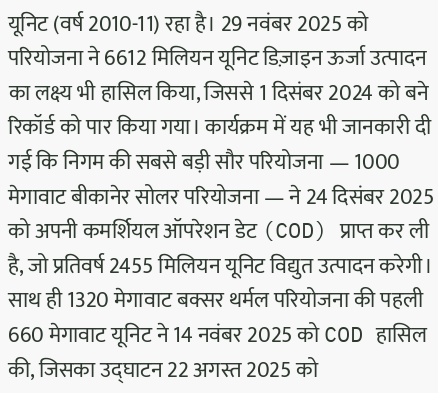यूनिट (वर्ष 2010-11) रहा है। 29 नवंबर 2025 को परियोजना ने 6612 मिलियन यूनिट डिज़ाइन ऊर्जा उत्पादन का लक्ष्य भी हासिल किया, जिससे 1 दिसंबर 2024 को बने रिकॉर्ड को पार किया गया। कार्यक्रम में यह भी जानकारी दी गई कि निगम की सबसे बड़ी सौर परियोजना — 1000 मेगावाट बीकानेर सोलर परियोजना — ने 24 दिसंबर 2025 को अपनी कमर्शियल ऑपरेशन डेट (COD) प्राप्त कर ली है, जो प्रतिवर्ष 2455 मिलियन यूनिट विद्युत उत्पादन करेगी। साथ ही 1320 मेगावाट बक्सर थर्मल परियोजना की पहली 660 मेगावाट यूनिट ने 14 नवंबर 2025 को COD हासिल की, जिसका उद्घाटन 22 अगस्त 2025 को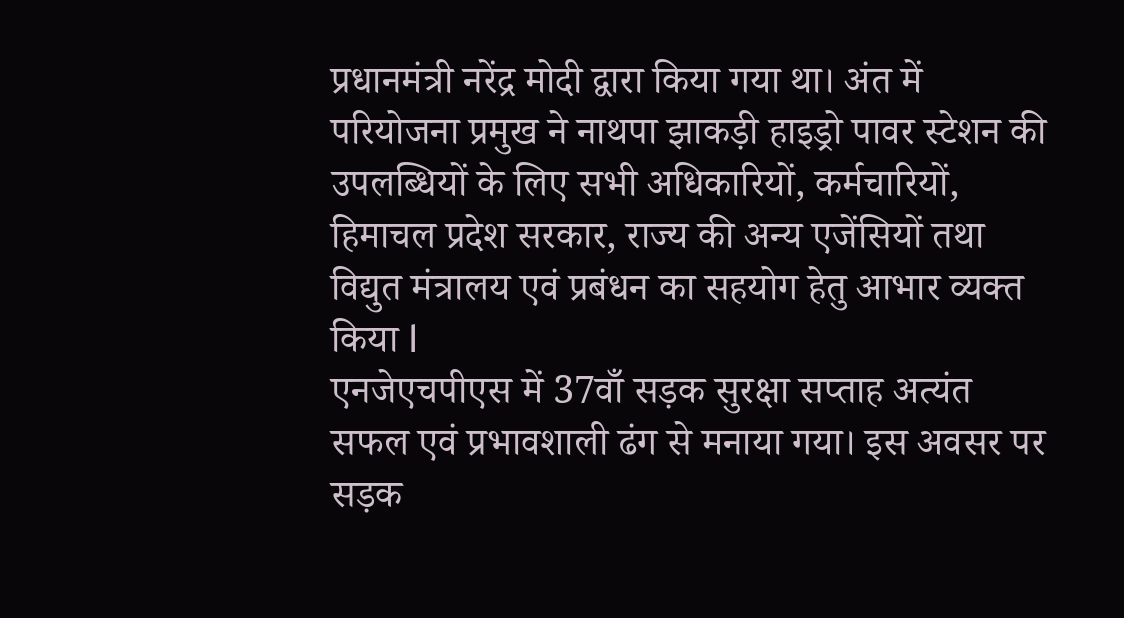प्रधानमंत्री नरेंद्र मोदी द्वारा किया गया था। अंत में परियोजना प्रमुख ने नाथपा झाकड़ी हाइड्रो पावर स्टेशन की उपलब्धियों के लिए सभी अधिकारियों, कर्मचारियों, हिमाचल प्रदेश सरकार, राज्य की अन्य एजेंसियों तथा विद्युत मंत्रालय एवं प्रबंधन का सहयोग हेतु आभार व्यक्त किया l
एनजेएचपीएस में 37वाँ सड़क सुरक्षा सप्ताह अत्यंत सफल एवं प्रभावशाली ढंग से मनाया गया। इस अवसर पर सड़क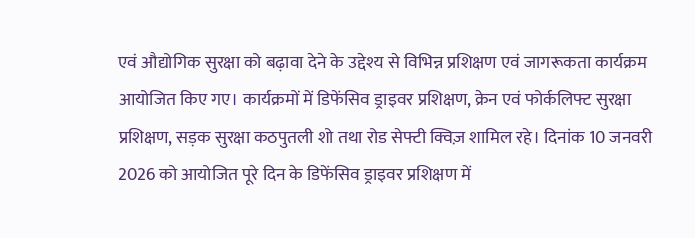एवं औद्योगिक सुरक्षा को बढ़ावा देने के उद्देश्य से विभिन्न प्रशिक्षण एवं जागरूकता कार्यक्रम आयोजित किए गए। कार्यक्रमों में डिफेंसिव ड्राइवर प्रशिक्षण, क्रेन एवं फोर्कलिफ्ट सुरक्षा प्रशिक्षण, सड़क सुरक्षा कठपुतली शो तथा रोड सेफ्टी क्विज़ शामिल रहे। दिनांक 10 जनवरी 2026 को आयोजित पूरे दिन के डिफेंसिव ड्राइवर प्रशिक्षण में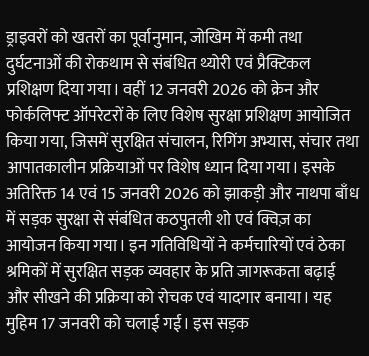ड्राइवरों को खतरों का पूर्वानुमान, जोखिम में कमी तथा दुर्घटनाओं की रोकथाम से संबंधित थ्योरी एवं प्रैक्टिकल प्रशिक्षण दिया गया। वहीं 12 जनवरी 2026 को क्रेन और फोर्कलिफ्ट ऑपरेटरों के लिए विशेष सुरक्षा प्रशिक्षण आयोजित किया गया, जिसमें सुरक्षित संचालन, रिगिंग अभ्यास, संचार तथा आपातकालीन प्रक्रियाओं पर विशेष ध्यान दिया गया। इसके अतिरिक्त 14 एवं 15 जनवरी 2026 को झाकड़ी और नाथपा बाँध में सड़क सुरक्षा से संबंधित कठपुतली शो एवं क्विज़ का आयोजन किया गया। इन गतिविधियों ने कर्मचारियों एवं ठेका श्रमिकों में सुरक्षित सड़क व्यवहार के प्रति जागरूकता बढ़ाई और सीखने की प्रक्रिया को रोचक एवं यादगार बनाया। यह मुहिम 17 जनवरी को चलाई गई। इस सड़क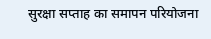सुरक्षा सप्ताह का समापन परियोजना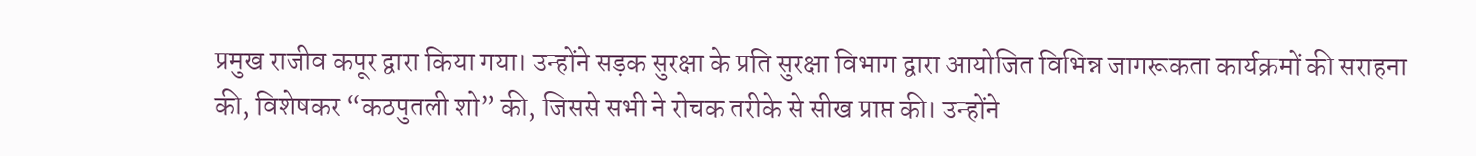प्रमुख राजीव कपूर द्वारा किया गया। उन्होंने सड़क सुरक्षा के प्रति सुरक्षा विभाग द्वारा आयोजित विभिन्न जागरूकता कार्यक्रमों की सराहना की, विशेषकर “कठपुतली शो” की, जिससे सभी ने रोचक तरीके से सीख प्राप्त की। उन्होंने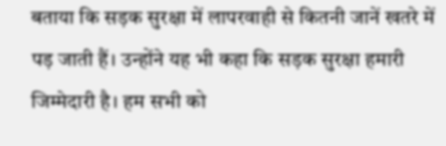बताया कि सड़क सुरक्षा में लापरवाही से कितनी जानें खतरे में पड़ जाती हैं। उन्होंने यह भी कहा कि सड़क सुरक्षा हमारी जिम्मेदारी है। हम सभी को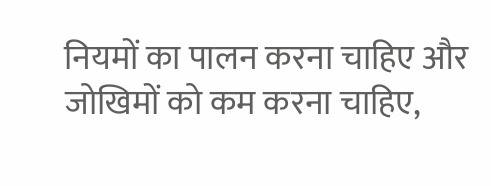नियमों का पालन करना चाहिए और जोखिमों को कम करना चाहिए,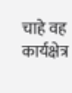चाहे वह कार्यक्षेत्र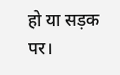हो या सड़क पर।